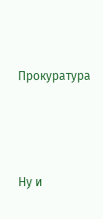Прокуратура






Ну и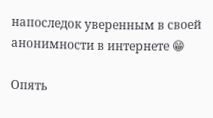напоследок уверенным в своей анонимности в интернете 😁

Опять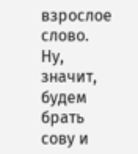взрослое слово. Ну, значит, будем брать сову и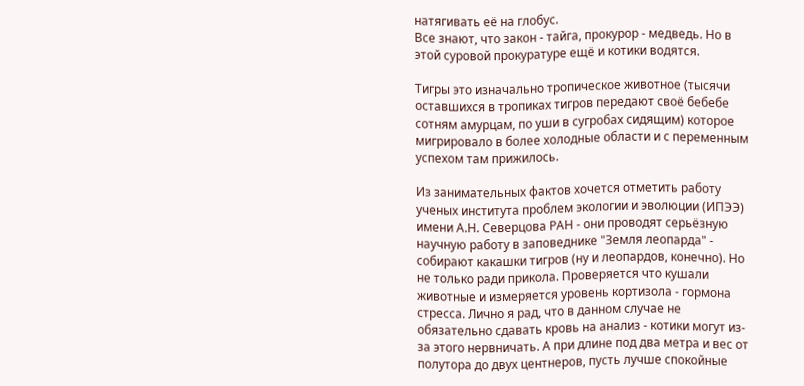натягивать её на глобус.
Все знают, что закон - тайга, прокурор - медведь. Но в этой суровой прокуратуре ещё и котики водятся.

Тигры это изначально тропическое животное (тысячи оставшихся в тропиках тигров передают своё бебебе сотням амурцам, по уши в сугробах сидящим) которое мигрировало в более холодные области и с переменным успехом там прижилось.

Из занимательных фактов хочется отметить работу ученых института проблем экологии и эволюции (ИПЭЭ) имени А.Н. Северцова РАН - они проводят серьёзную научную работу в заповеднике "Земля леопарда" - собирают какашки тигров (ну и леопардов, конечно). Но не только ради прикола. Проверяется что кушали животные и измеряется уровень кортизола - гормона стресса. Лично я рад, что в данном случае не обязательно сдавать кровь на анализ - котики могут из-за этого нервничать. А при длине под два метра и вес от полутора до двух центнеров, пусть лучше спокойные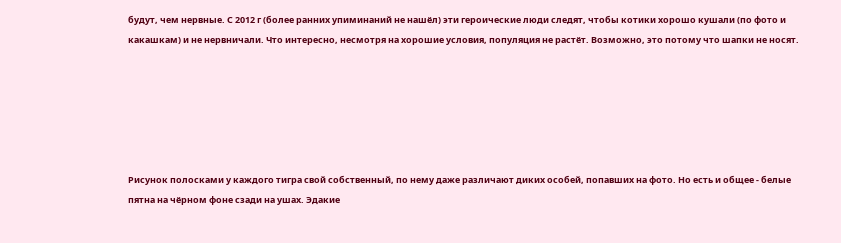будут, чем нервные. С 2012 г (более ранних упиминаний не нашёл) эти героические люди следят, чтобы котики хорошо кушали (по фото и какашкам) и не нервничали. Что интересно, несмотря на хорошие условия, популяция не растёт. Возможно, это потому что шапки не носят.






Рисунок полосками у каждого тигра свой собственный, по нему даже различают диких особей, попавших на фото. Но есть и общее - белые пятна на чёрном фоне сзади на ушах. Эдакие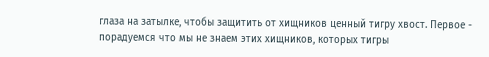глаза на затылке, чтобы защитить от хищников ценный тигру хвост. Первое - порадуемся что мы не знаем этих хищников, которых тигры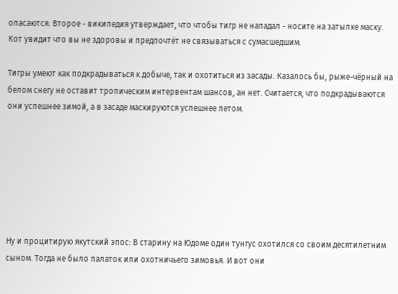опасаются. Второе - википедия утверждает, что чтобы тигр не нападал - носите на затылке маску. Кот увидит что вы не здоровы и предпочтёт не связываться с сумасшедшим.

Тигры умеют как подкрадываться к добыче, так и охотиться из засады. Казалось бы, рыже-чёрный на белом снегу не оставит тропическим интервентам шансов, ан нет. Считается, что подкрадываются они успешнее зимой, а в засаде маскируются успешнее летом.







Ну и процитирую якутский эпос: В старину на Юдоме один тунгус охотился со своим десятилетним сыном. Тогда не было палаток или охотничьего зимовья. И вот они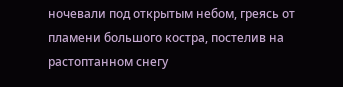ночевали под открытым небом, греясь от пламени большого костра, постелив на растоптанном снегу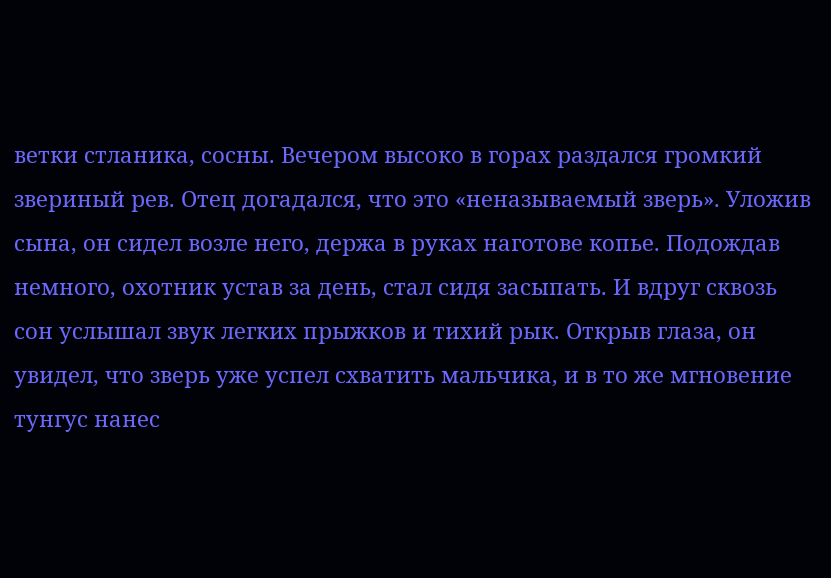ветки стланика, сосны. Вечером высоко в горах раздался громкий звериный рев. Отец догадался, что это «неназываемый зверь». Уложив сына, он сидел возле него, держа в руках наготове копье. Подождав немного, охотник устав за день, стал сидя засыпать. И вдруг сквозь сон услышал звук легких прыжков и тихий рык. Открыв глаза, он увидел, что зверь уже успел схватить мальчика, и в то же мгновение тунгус нанес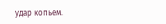удар копьем.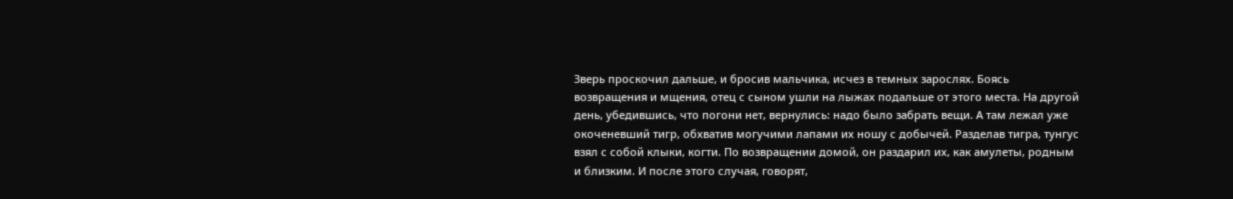Зверь проскочил дальше, и бросив мальчика, исчез в темных зарослях. Боясь возвращения и мщения, отец с сыном ушли на лыжах подальше от этого места. На другой день, убедившись, что погони нет, вернулись: надо было забрать вещи. А там лежал уже окоченевший тигр, обхватив могучими лапами их ношу с добычей. Разделав тигра, тунгус взял с собой клыки, когти. По возвращении домой, он раздарил их, как амулеты, родным и близким. И после этого случая, говорят,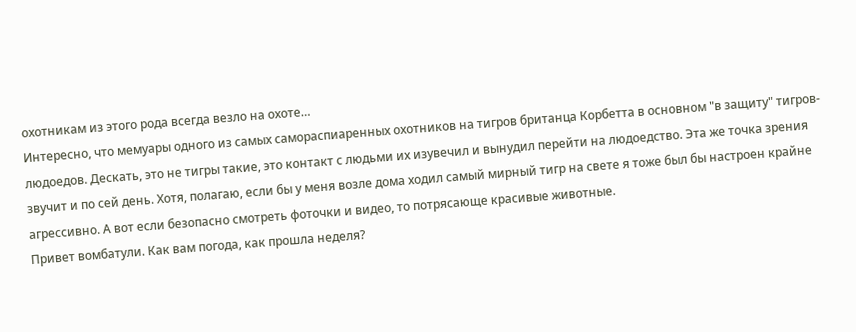охотникам из этого рода всегда везло на охоте…
Интересно, что мемуары одного из самых самораспиаренных охотников на тигров британца Корбетта в основном "в защиту" тигров-людоедов. Дескать, это не тигры такие, это контакт с людьми их изувечил и вынудил перейти на людоедство. Эта же точка зрения звучит и по сей день. Хотя, полагаю, если бы у меня возле дома ходил самый мирный тигр на свете я тоже был бы настроен крайне агрессивно. А вот если безопасно смотреть фоточки и видео, то потрясающе красивые животные.
Привет вомбатули. Как вам погода, как прошла неделя?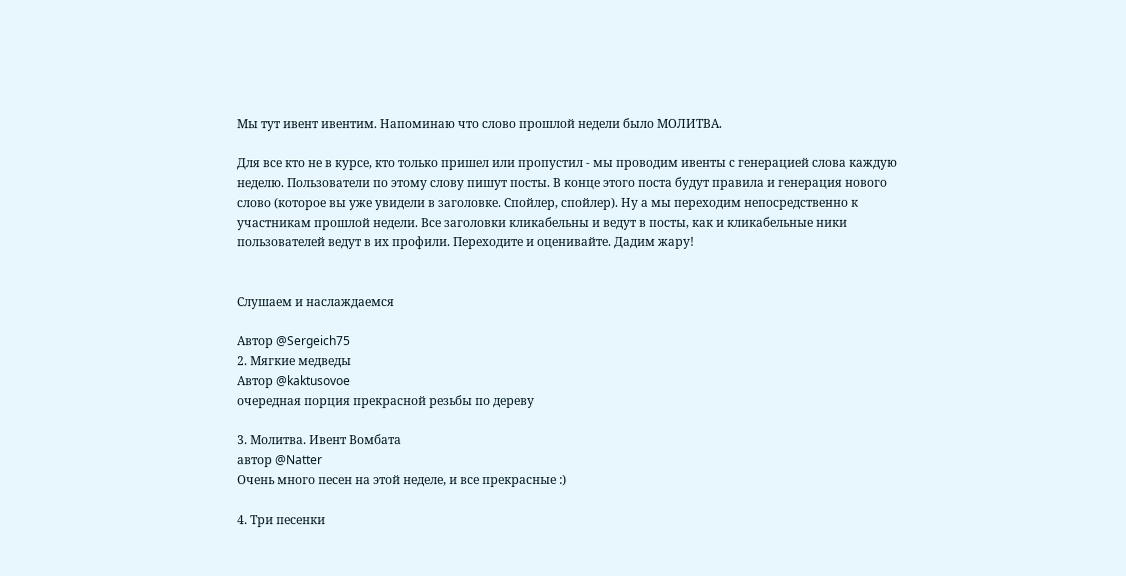Мы тут ивент ивентим. Напоминаю что слово прошлой недели было МОЛИТВА.

Для все кто не в курсе, кто только пришел или пропустил - мы проводим ивенты с генерацией слова каждую неделю. Пользователи по этому слову пишут посты. В конце этого поста будут правила и генерация нового слово (которое вы уже увидели в заголовке. Спойлер, спойлер). Ну а мы переходим непосредственно к участникам прошлой недели. Все заголовки кликабельны и ведут в посты, как и кликабельные ники пользователей ведут в их профили. Переходите и оценивайте. Дадим жару!


Слушаем и наслаждаемся

Автор @Sergeich75
2. Мягкие медведы
Автор @kaktusovoe
очередная порция прекрасной резьбы по дереву

3. Молитва. Ивент Вомбата
автор @Natter
Очень много песен на этой неделе, и все прекрасные :)

4. Три песенки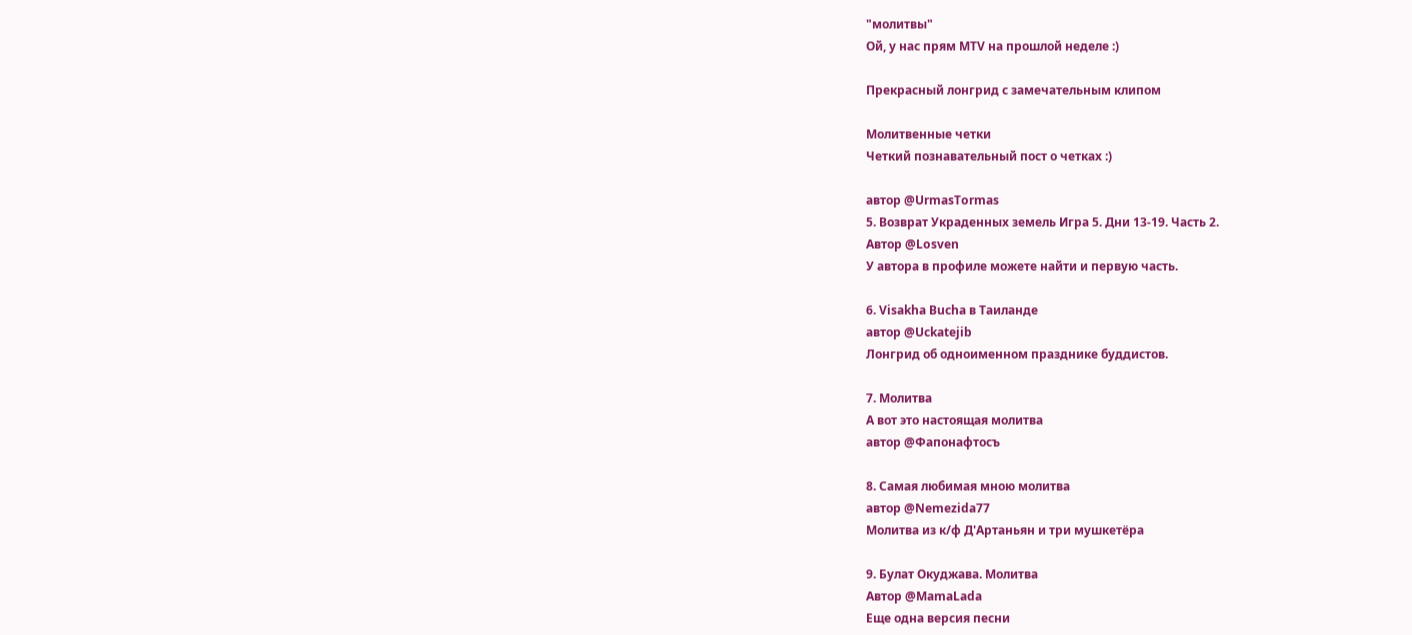"молитвы"
Ой, у нас прям MTV на прошлой неделе :)

Прекрасный лонгрид с замечательным клипом

Молитвенные четки
Четкий познавательный пост о четках :)

автор @UrmasTormas
5. Возврат Украденных земель Игра 5. Дни 13-19. Часть 2.
Автор @Losven
У автора в профиле можете найти и первую часть.

6. Visakha Bucha в Таиланде
автор @Uckatejib
Лонгрид об одноименном празднике буддистов.

7. Молитва
А вот это настоящая молитва
автор @Фапонафтосъ

8. Самая любимая мною молитва
автор @Nemezida77
Молитва из к/ф Д'Артаньян и три мушкетёра

9. Булат Окуджава. Молитва
Автор @MamaLada
Еще одна версия песни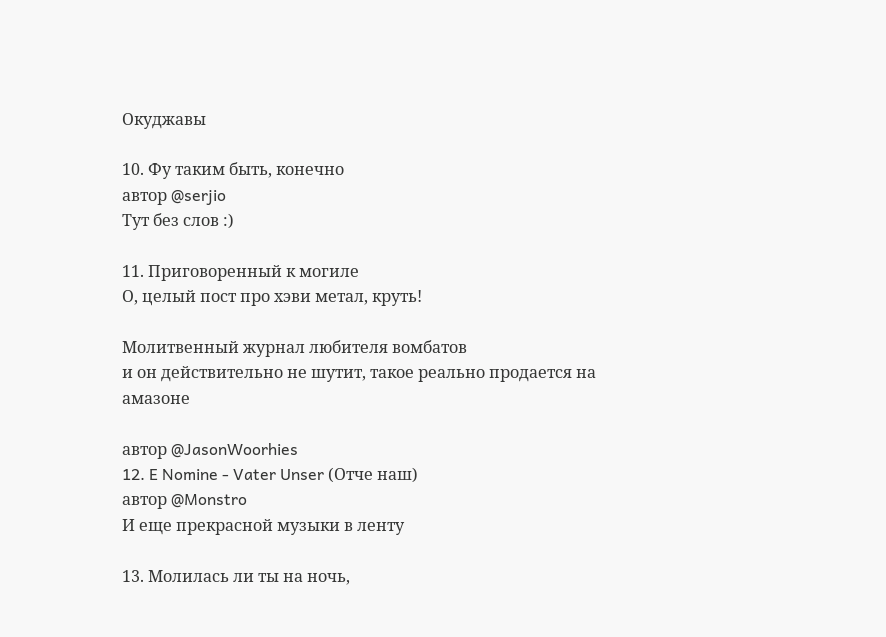Окуджавы

10. Фу таким быть, конечно
автор @serjio
Тут без слов :)

11. Приговоренный к могиле
О, целый пост про хэви метал, круть!

Молитвенный журнал любителя вомбатов
и он действительно не шутит, такое реально продается на амазоне

автор @JasonWoorhies
12. E Nomine - Vater Unser (Отче наш)
автор @Monstro
И еще прекрасной музыки в ленту

13. Молилась ли ты на ночь,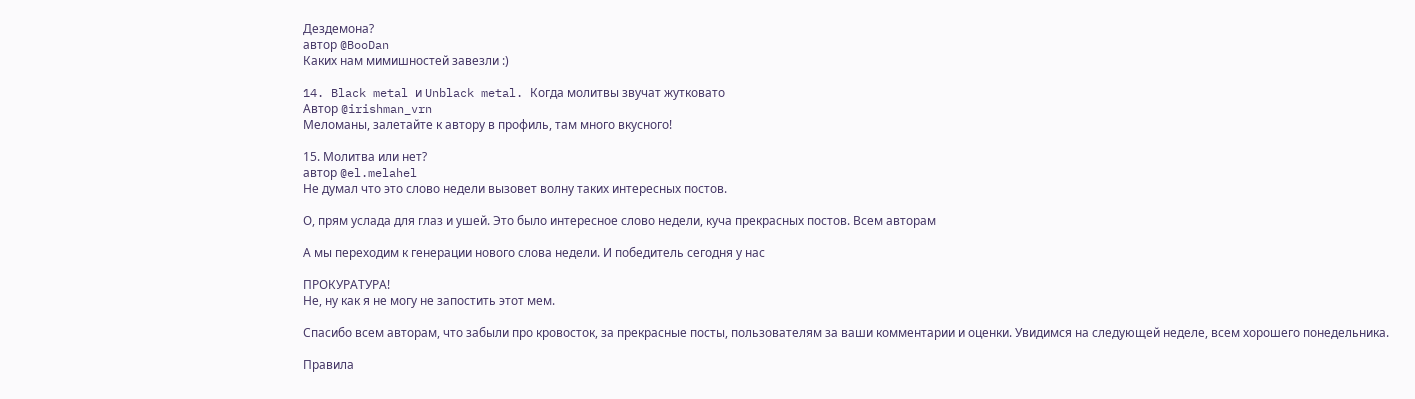Дездемона?
автор @BooDan
Каких нам мимишностей завезли :)

14. Black metal и Unblack metal. Когда молитвы звучат жутковато
Автор @irishman_vrn
Меломаны, залетайте к автору в профиль, там много вкусного!

15. Молитва или нет?
автор @el.melahel
Не думал что это слово недели вызовет волну таких интересных постов.

О, прям услада для глаз и ушей. Это было интересное слово недели, куча прекрасных постов. Всем авторам

А мы переходим к генерации нового слова недели. И победитель сегодня у нас

ПРОКУРАТУРА!
Не, ну как я не могу не запостить этот мем.

Спасибо всем авторам, что забыли про кровосток, за прекрасные посты, пользователям за ваши комментарии и оценки. Увидимся на следующей неделе, всем хорошего понедельника.

Правила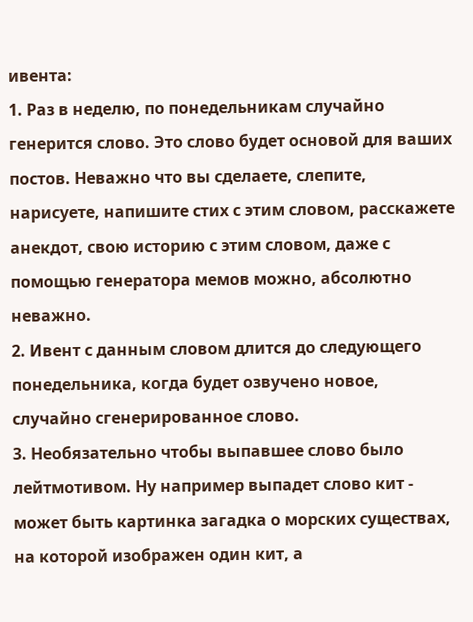ивента:
1. Раз в неделю, по понедельникам случайно генерится слово. Это слово будет основой для ваших постов. Неважно что вы сделаете, слепите, нарисуете, напишите стих с этим словом, расскажете анекдот, свою историю с этим словом, даже с помощью генератора мемов можно, абсолютно неважно.
2. Ивент с данным словом длится до следующего понедельника, когда будет озвучено новое, случайно сгенерированное слово.
3. Необязательно чтобы выпавшее слово было лейтмотивом. Ну например выпадет слово кит - может быть картинка загадка о морских существах, на которой изображен один кит, а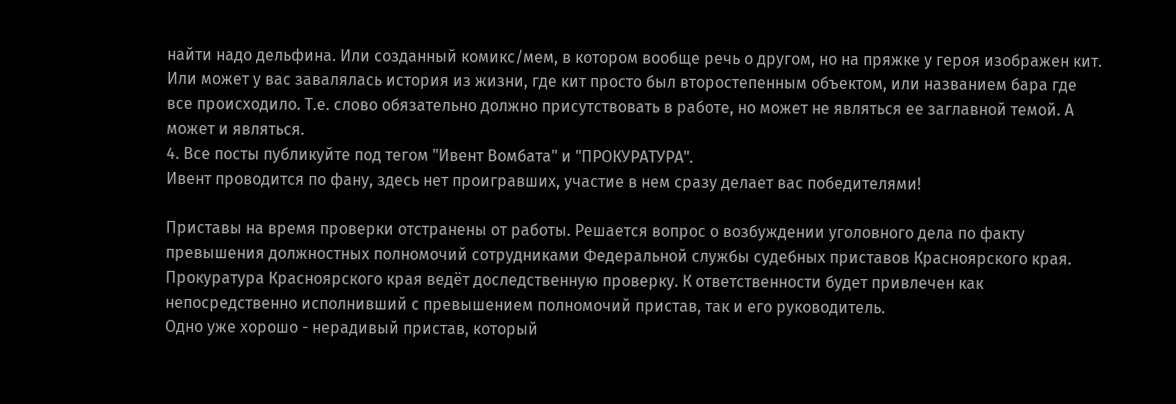найти надо дельфина. Или созданный комикс/мем, в котором вообще речь о другом, но на пряжке у героя изображен кит. Или может у вас завалялась история из жизни, где кит просто был второстепенным объектом, или названием бара где все происходило. Т.е. слово обязательно должно присутствовать в работе, но может не являться ее заглавной темой. А может и являться.
4. Все посты публикуйте под тегом "Ивент Вомбата" и "ПРОКУРАТУРА".
Ивент проводится по фану, здесь нет проигравших, участие в нем сразу делает вас победителями!

Приставы на время проверки отстранены от работы. Решается вопрос о возбуждении уголовного дела по факту превышения должностных полномочий сотрудниками Федеральной службы судебных приставов Красноярского края. Прокуратура Красноярского края ведёт доследственную проверку. К ответственности будет привлечен как непосредственно исполнивший с превышением полномочий пристав, так и его руководитель.
Одно уже хорошо - нерадивый пристав, который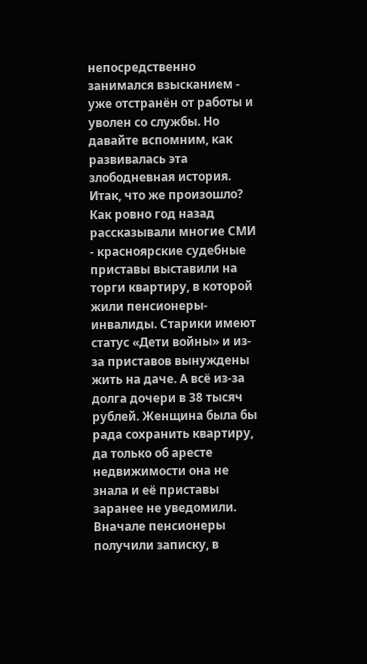непосредственно занимался взысканием - уже отстранён от работы и уволен со службы. Но давайте вспомним, как развивалась эта злободневная история.
Итак, что же произошло? Как ровно год назад рассказывали многие СМИ - красноярские судебные приставы выставили на торги квартиру, в которой жили пенсионеры-инвалиды. Старики имеют статус «Дети войны» и из-за приставов вынуждены жить на даче. А всё из-за долга дочери в 38 тысяч рублей. Женщина была бы рада сохранить квартиру, да только об аресте недвижимости она не знала и её приставы заранее не уведомили.
Вначале пенсионеры получили записку, в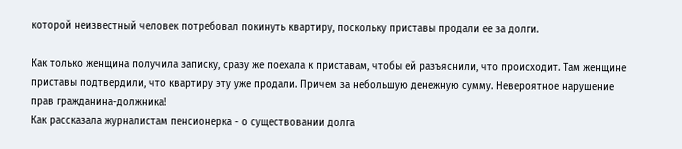которой неизвестный человек потребовал покинуть квартиру, поскольку приставы продали ее за долги.

Как только женщина получила записку, сразу же поехала к приставам, чтобы ей разъяснили, что происходит. Там женщине приставы подтвердили, что квартиру эту уже продали. Причем за небольшую денежную сумму. Невероятное нарушение прав гражданина-должника!
Как рассказала журналистам пенсионерка - о существовании долга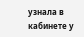узнала в кабинете у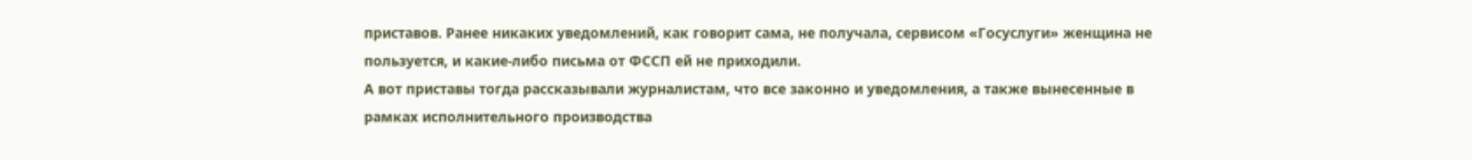приставов. Ранее никаких уведомлений, как говорит сама, не получала, сервисом «Госуслуги» женщина не пользуется, и какие-либо письма от ФССП ей не приходили.
А вот приставы тогда рассказывали журналистам, что все законно и уведомления, а также вынесенные в рамках исполнительного производства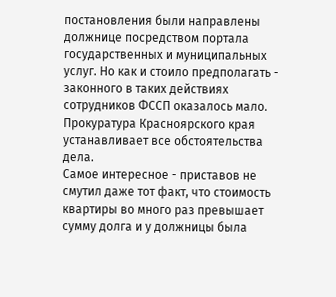постановления были направлены должнице посредством портала государственных и муниципальных услуг. Но как и стоило предполагать - законного в таких действиях сотрудников ФССП оказалось мало. Прокуратура Красноярского края устанавливает все обстоятельства дела.
Самое интересное - приставов не смутил даже тот факт, что стоимость квартиры во много раз превышает сумму долга и у должницы была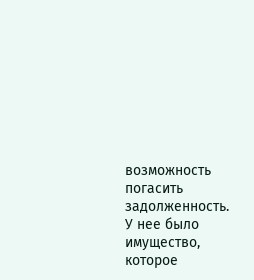возможность погасить задолженность. У нее было имущество, которое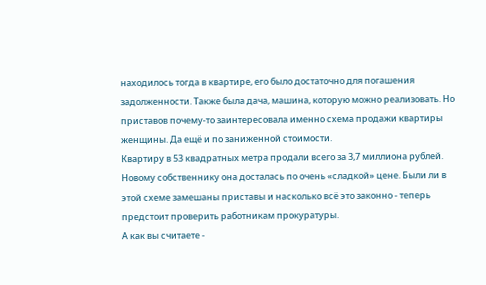находилось тогда в квартире, его было достаточно для погашения задолженности. Также была дача, машина, которую можно реализовать. Но приставов почему-то заинтересовала именно схема продажи квартиры женщины. Да ещё и по заниженной стоимости.
Квартиру в 53 квадратных метра продали всего за 3,7 миллиона рублей. Новому собственнику она досталась по очень «сладкой» цене. Были ли в этой схеме замешаны приставы и насколько всё это законно - теперь предстоит проверить работникам прокуратуры.
А как вы считаете -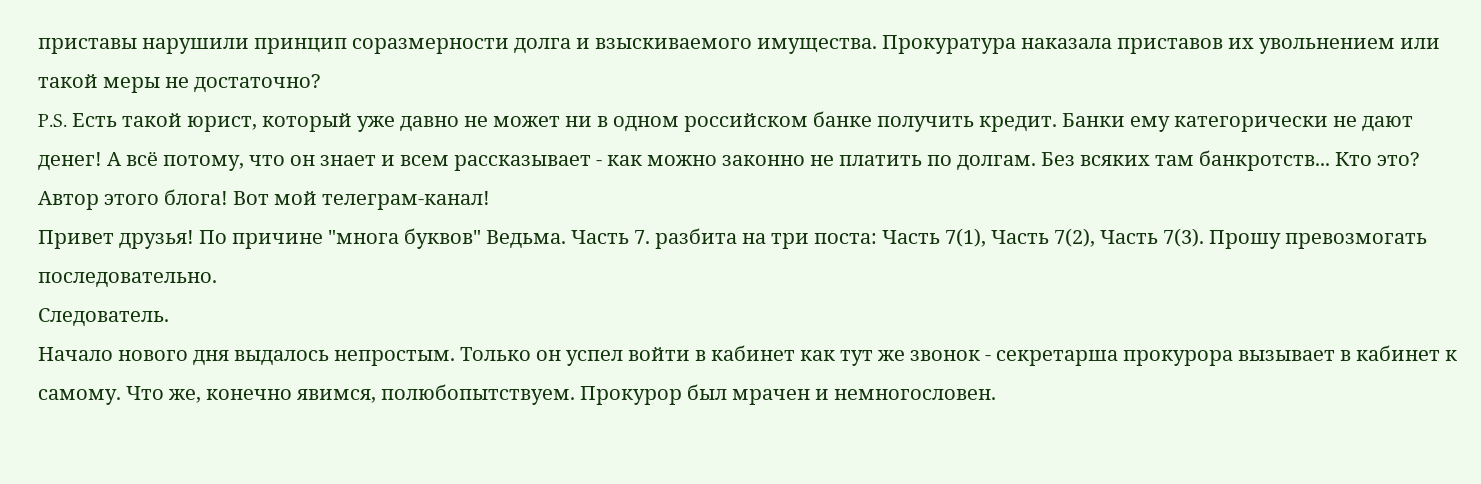приставы нарушили принцип соразмерности долга и взыскиваемого имущества. Прокуратура наказала приставов их увольнением или такой меры не достаточно?
P.S. Есть такой юрист, который уже давно не может ни в одном российском банке получить кредит. Банки ему категорически не дают денег! А всё потому, что он знает и всем рассказывает - как можно законно не платить по долгам. Без всяких там банкротств... Кто это? Автор этого блога! Вот мой телеграм-канал!
Привет друзья! По причине "многа буквов" Ведьма. Часть 7. разбита на три поста: Часть 7(1), Часть 7(2), Часть 7(3). Прошу превозмогать последовательно.
Следователь.
Начало нового дня выдалось непростым. Только он успел войти в кабинет как тут же звонок - секретарша прокурора вызывает в кабинет к самому. Что же, конечно явимся, полюбопытствуем. Прокурор был мрачен и немногословен.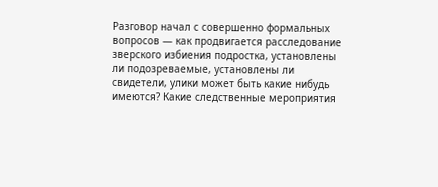Разговор начал с совершенно формальных вопросов — как продвигается расследование зверского избиения подростка, установлены ли подозреваемые, установлены ли свидетели, улики может быть какие нибудь имеются? Какие следственные мероприятия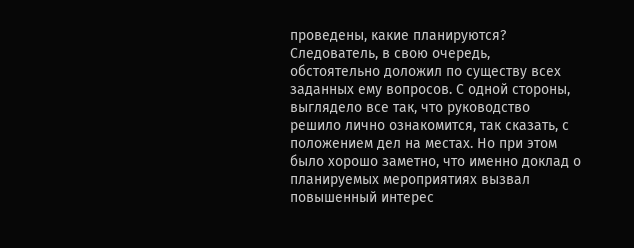проведены, какие планируются? Следователь, в свою очередь, обстоятельно доложил по существу всех заданных ему вопросов. С одной стороны, выглядело все так, что руководство решило лично ознакомится, так сказать, с положением дел на местах. Но при этом было хорошо заметно, что именно доклад о планируемых мероприятиях вызвал повышенный интерес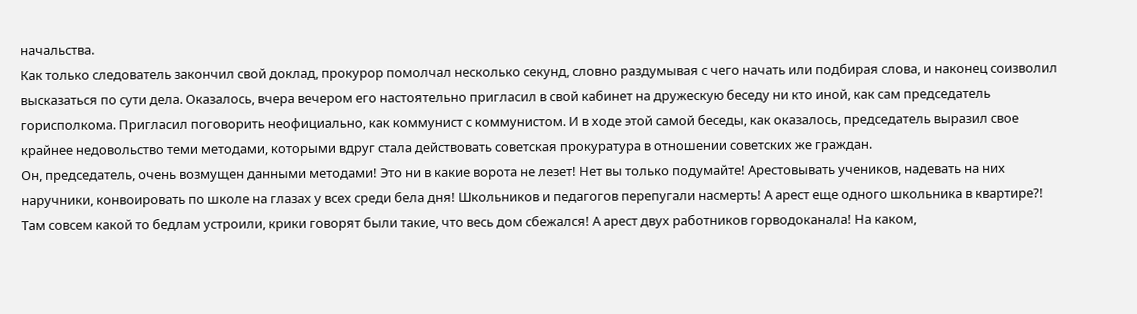начальства.
Как только следователь закончил свой доклад, прокурор помолчал несколько секунд, словно раздумывая с чего начать или подбирая слова, и наконец соизволил высказаться по сути дела. Оказалось, вчера вечером его настоятельно пригласил в свой кабинет на дружескую беседу ни кто иной, как сам председатель горисполкома. Пригласил поговорить неофициально, как коммунист с коммунистом. И в ходе этой самой беседы, как оказалось, председатель выразил свое крайнее недовольство теми методами, которыми вдруг стала действовать советская прокуратура в отношении советских же граждан.
Он, председатель, очень возмущен данными методами! Это ни в какие ворота не лезет! Нет вы только подумайте! Арестовывать учеников, надевать на них наручники, конвоировать по школе на глазах у всех среди бела дня! Школьников и педагогов перепугали насмерть! А арест еще одного школьника в квартире?! Там совсем какой то бедлам устроили, крики говорят были такие, что весь дом сбежался! А арест двух работников горводоканала! На каком,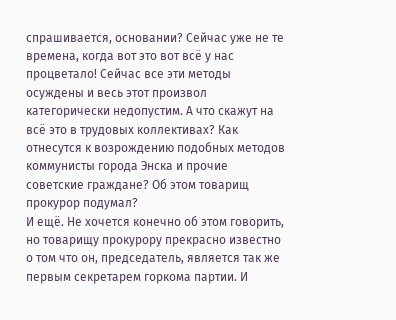спрашивается, основании? Сейчас уже не те времена, когда вот это вот всё у нас процветало! Сейчас все эти методы осуждены и весь этот произвол категорически недопустим. А что скажут на всё это в трудовых коллективах? Как отнесутся к возрождению подобных методов коммунисты города Энска и прочие советские граждане? Об этом товарищ прокурор подумал?
И ещё. Не хочется конечно об этом говорить, но товарищу прокурору прекрасно известно о том что он, председатель, является так же первым секретарем горкома партии. И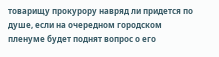товарищу прокурору навряд ли придется по душе, если на очередном городском пленуме будет поднят вопрос о его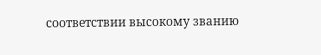соответствии высокому званию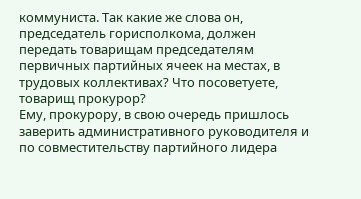коммуниста. Так какие же слова он, председатель горисполкома, должен передать товарищам председателям первичных партийных ячеек на местах, в трудовых коллективах? Что посоветуете, товарищ прокурор?
Ему, прокурору, в свою очередь пришлось заверить административного руководителя и по совместительству партийного лидера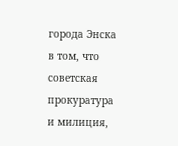города Энска в том, что советская прокуратура и милиция,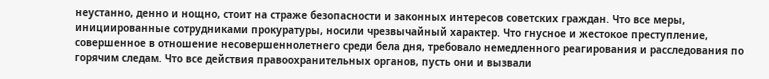неустанно, денно и нощно, стоит на страже безопасности и законных интересов советских граждан. Что все меры, инициированные сотрудниками прокуратуры, носили чрезвычайный характер. Что гнусное и жестокое преступление, совершенное в отношение несовершеннолетнего среди бела дня, требовало немедленного реагирования и расследования по горячим следам. Что все действия правоохранительных органов, пусть они и вызвали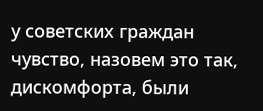у советских граждан чувство, назовем это так, дискомфорта, были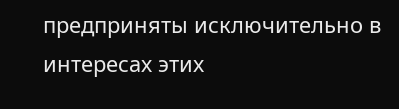предприняты исключительно в интересах этих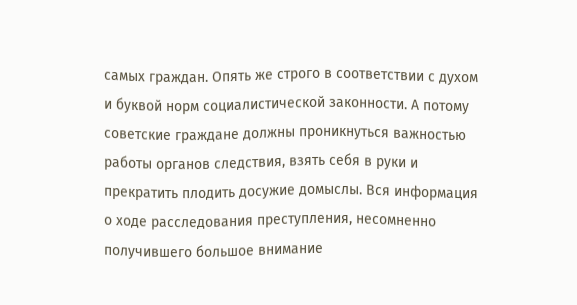самых граждан. Опять же строго в соответствии с духом и буквой норм социалистической законности. А потому советские граждане должны проникнуться важностью работы органов следствия, взять себя в руки и прекратить плодить досужие домыслы. Вся информация о ходе расследования преступления, несомненно получившего большое внимание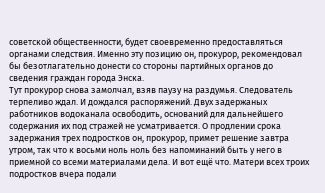советской общественности, будет своевременно предоставляться органами следствия. Именно эту позицию он, прокурор, рекомендовал бы безотлагательно донести со стороны партийных органов до сведения граждан города Энска.
Тут прокурор снова замолчал, взяв паузу на раздумья. Следователь терпеливо ждал. И дождался распоряжений. Двух задержаных работников водоканала освободить, оснований для дальнейшего содержания их под стражей не усматривается. О продлении срока задержания трех подростков он, прокурор, примет решение завтра утром, так что к восьми ноль ноль без напоминаний быть у него в приемной со всеми материалами дела. И вот ещё что. Матери всех троих подростков вчера подали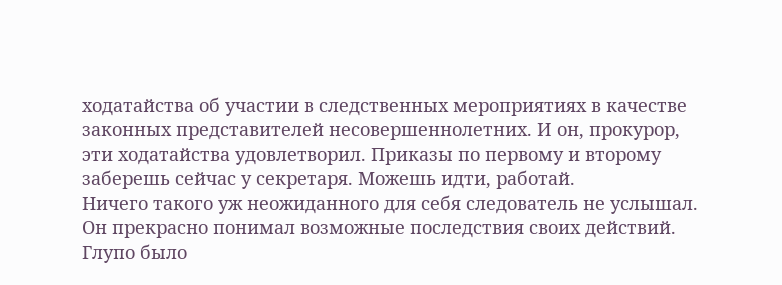ходатайства об участии в следственных мероприятиях в качестве законных представителей несовершеннолетних. И он, прокурор, эти ходатайства удовлетворил. Приказы по первому и второму заберешь сейчас у секретаря. Можешь идти, работай.
Ничего такого уж неожиданного для себя следователь не услышал. Он прекрасно понимал возможные последствия своих действий. Глупо было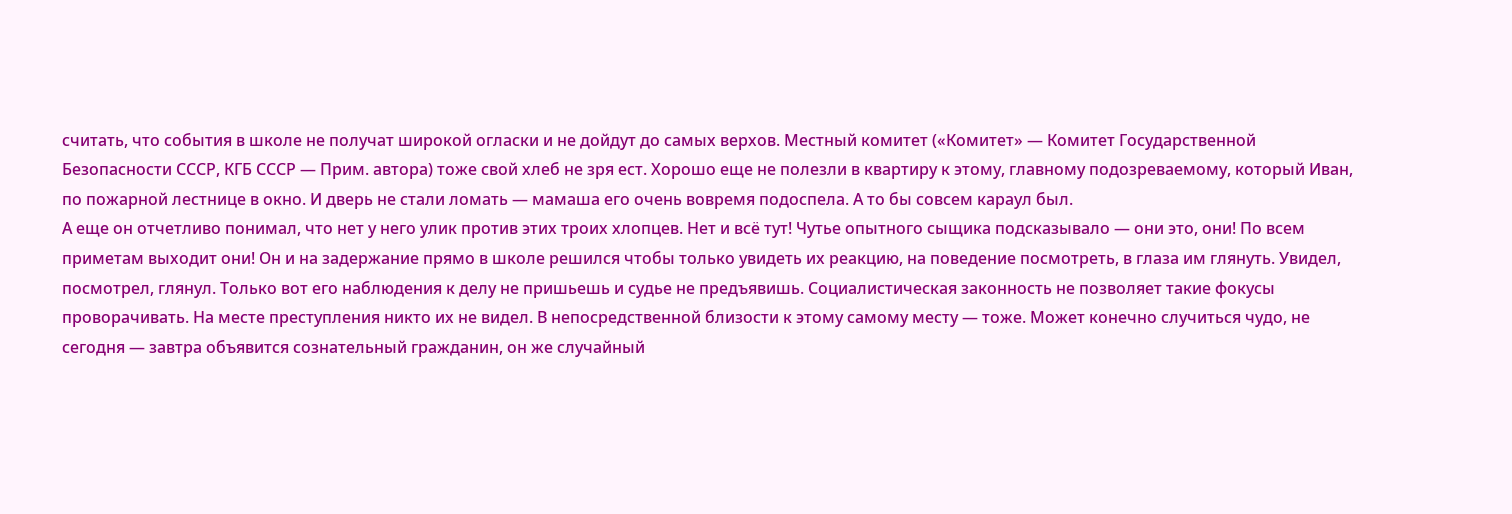считать, что события в школе не получат широкой огласки и не дойдут до самых верхов. Местный комитет («Комитет» — Комитет Государственной Безопасности СССР, КГБ СССР — Прим. автора) тоже свой хлеб не зря ест. Хорошо еще не полезли в квартиру к этому, главному подозреваемому, который Иван, по пожарной лестнице в окно. И дверь не стали ломать — мамаша его очень вовремя подоспела. А то бы совсем караул был.
А еще он отчетливо понимал, что нет у него улик против этих троих хлопцев. Нет и всё тут! Чутье опытного сыщика подсказывало — они это, они! По всем приметам выходит они! Он и на задержание прямо в школе решился чтобы только увидеть их реакцию, на поведение посмотреть, в глаза им глянуть. Увидел, посмотрел, глянул. Только вот его наблюдения к делу не пришьешь и судье не предъявишь. Социалистическая законность не позволяет такие фокусы проворачивать. На месте преступления никто их не видел. В непосредственной близости к этому самому месту — тоже. Может конечно случиться чудо, не сегодня — завтра объявится сознательный гражданин, он же случайный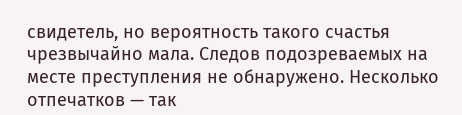свидетель, но вероятность такого счастья чрезвычайно мала. Следов подозреваемых на месте преступления не обнаружено. Несколько отпечатков — так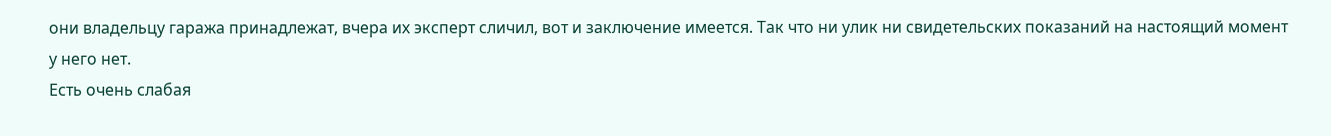они владельцу гаража принадлежат, вчера их эксперт сличил, вот и заключение имеется. Так что ни улик ни свидетельских показаний на настоящий момент у него нет.
Есть очень слабая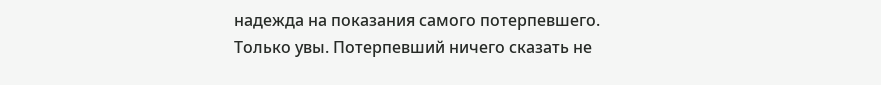надежда на показания самого потерпевшего. Только увы. Потерпевший ничего сказать не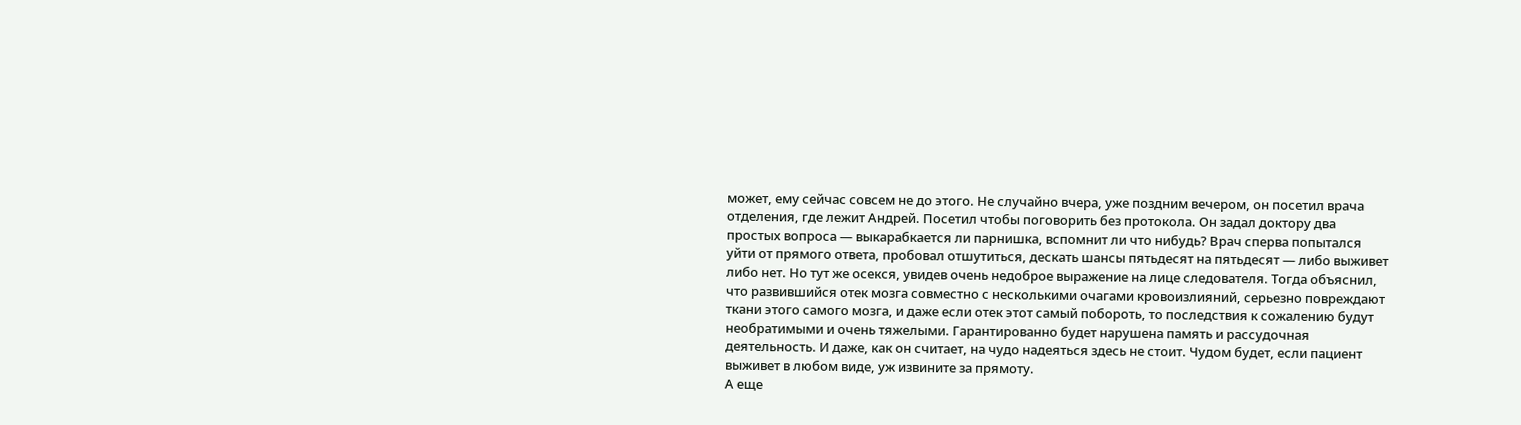может, ему сейчас совсем не до этого. Не случайно вчера, уже поздним вечером, он посетил врача отделения, где лежит Андрей. Посетил чтобы поговорить без протокола. Он задал доктору два простых вопроса — выкарабкается ли парнишка, вспомнит ли что нибудь? Врач сперва попытался уйти от прямого ответа, пробовал отшутиться, дескать шансы пятьдесят на пятьдесят — либо выживет либо нет. Но тут же осекся, увидев очень недоброе выражение на лице следователя. Тогда объяснил, что развившийся отек мозга совместно с несколькими очагами кровоизлияний, серьезно повреждают ткани этого самого мозга, и даже если отек этот самый побороть, то последствия к сожалению будут необратимыми и очень тяжелыми. Гарантированно будет нарушена память и рассудочная деятельность. И даже, как он считает, на чудо надеяться здесь не стоит. Чудом будет, если пациент выживет в любом виде, уж извините за прямоту.
А еще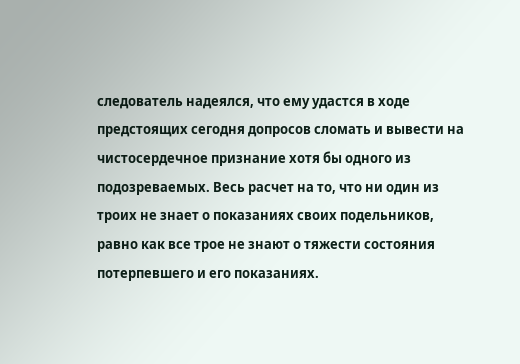следователь надеялся, что ему удастся в ходе предстоящих сегодня допросов сломать и вывести на чистосердечное признание хотя бы одного из подозреваемых. Весь расчет на то, что ни один из троих не знает о показаниях своих подельников, равно как все трое не знают о тяжести состояния потерпевшего и его показаниях.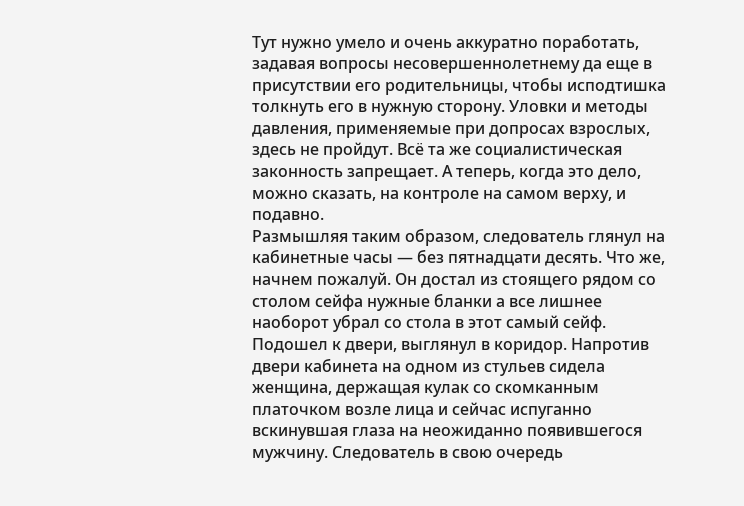Тут нужно умело и очень аккуратно поработать, задавая вопросы несовершеннолетнему да еще в присутствии его родительницы, чтобы исподтишка толкнуть его в нужную сторону. Уловки и методы давления, применяемые при допросах взрослых, здесь не пройдут. Всё та же социалистическая законность запрещает. А теперь, когда это дело, можно сказать, на контроле на самом верху, и подавно.
Размышляя таким образом, следователь глянул на кабинетные часы — без пятнадцати десять. Что же, начнем пожалуй. Он достал из стоящего рядом со столом сейфа нужные бланки а все лишнее наоборот убрал со стола в этот самый сейф. Подошел к двери, выглянул в коридор. Напротив двери кабинета на одном из стульев сидела женщина, держащая кулак со скомканным платочком возле лица и сейчас испуганно вскинувшая глаза на неожиданно появившегося мужчину. Следователь в свою очередь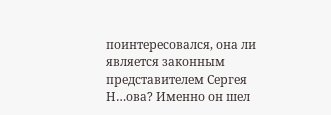поинтересовался, она ли является законным представителем Сергея Н…ова? Именно он шел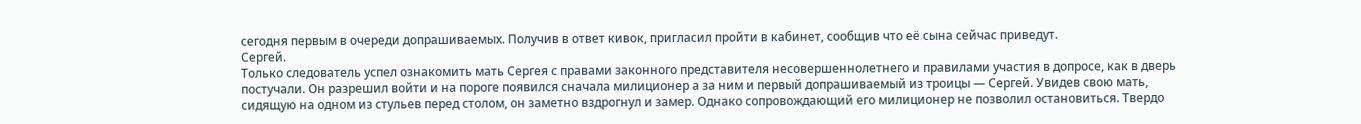сегодня первым в очереди допрашиваемых. Получив в ответ кивок, пригласил пройти в кабинет, сообщив что её сына сейчас приведут.
Сергей.
Только следователь успел ознакомить мать Сергея с правами законного представителя несовершеннолетнего и правилами участия в допросе, как в дверь постучали. Он разрешил войти и на пороге появился сначала милиционер а за ним и первый допрашиваемый из троицы — Сергей. Увидев свою мать, сидящую на одном из стульев перед столом, он заметно вздрогнул и замер. Однако сопровождающий его милиционер не позволил остановиться. Твердо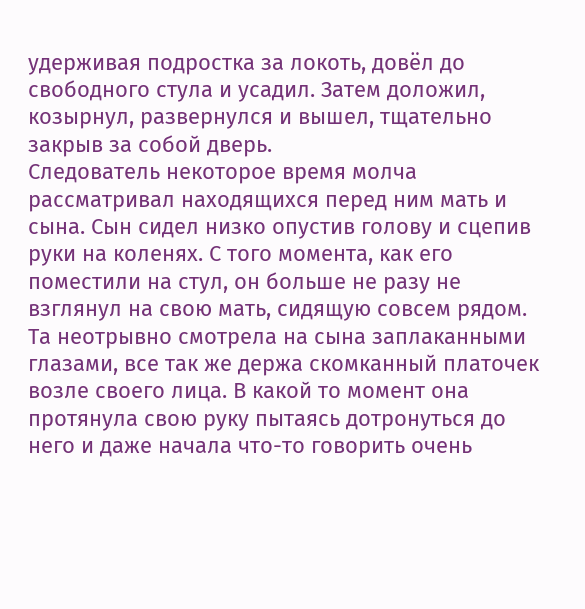удерживая подростка за локоть, довёл до свободного стула и усадил. Затем доложил, козырнул, развернулся и вышел, тщательно закрыв за собой дверь.
Следователь некоторое время молча рассматривал находящихся перед ним мать и сына. Сын сидел низко опустив голову и сцепив руки на коленях. С того момента, как его поместили на стул, он больше не разу не взглянул на свою мать, сидящую совсем рядом. Та неотрывно смотрела на сына заплаканными глазами, все так же держа скомканный платочек возле своего лица. В какой то момент она протянула свою руку пытаясь дотронуться до него и даже начала что-то говорить очень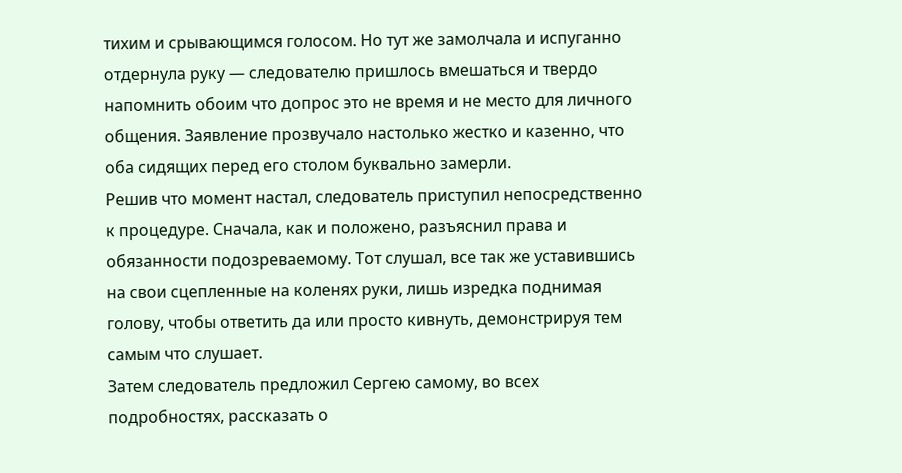тихим и срывающимся голосом. Но тут же замолчала и испуганно отдернула руку — следователю пришлось вмешаться и твердо напомнить обоим что допрос это не время и не место для личного общения. Заявление прозвучало настолько жестко и казенно, что оба сидящих перед его столом буквально замерли.
Решив что момент настал, следователь приступил непосредственно к процедуре. Сначала, как и положено, разъяснил права и обязанности подозреваемому. Тот слушал, все так же уставившись на свои сцепленные на коленях руки, лишь изредка поднимая голову, чтобы ответить да или просто кивнуть, демонстрируя тем самым что слушает.
Затем следователь предложил Сергею самому, во всех подробностях, рассказать о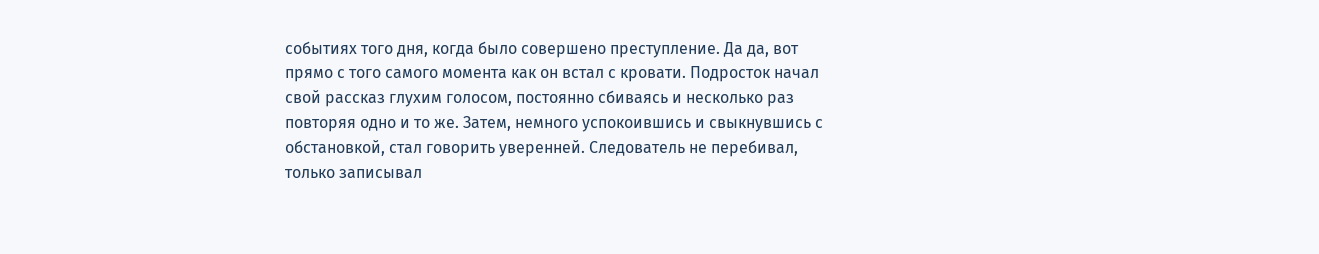событиях того дня, когда было совершено преступление. Да да, вот прямо с того самого момента как он встал с кровати. Подросток начал свой рассказ глухим голосом, постоянно сбиваясь и несколько раз повторяя одно и то же. Затем, немного успокоившись и свыкнувшись с обстановкой, стал говорить уверенней. Следователь не перебивал, только записывал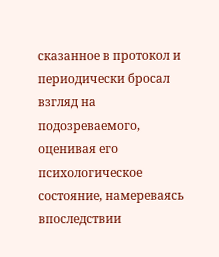сказанное в протокол и периодически бросал взгляд на подозреваемого, оценивая его психологическое состояние, намереваясь впоследствии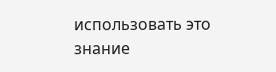использовать это знание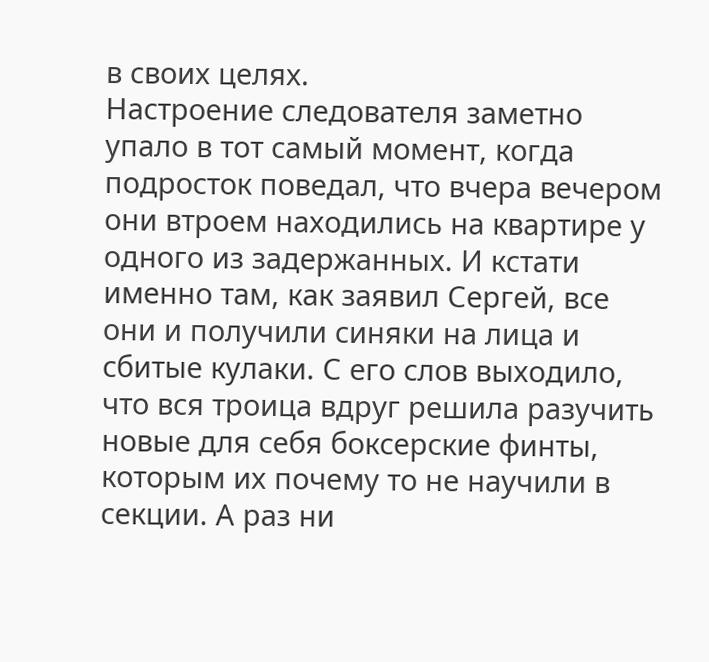в своих целях.
Настроение следователя заметно упало в тот самый момент, когда подросток поведал, что вчера вечером они втроем находились на квартире у одного из задержанных. И кстати именно там, как заявил Сергей, все они и получили синяки на лица и сбитые кулаки. С его слов выходило, что вся троица вдруг решила разучить новые для себя боксерские финты, которым их почему то не научили в секции. А раз ни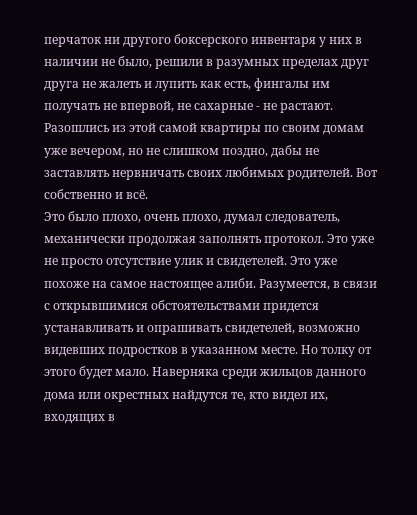перчаток ни другого боксерского инвентаря у них в наличии не было, решили в разумных пределах друг друга не жалеть и лупить как есть, фингалы им получать не впервой, не сахарные - не растают. Разошлись из этой самой квартиры по своим домам уже вечером, но не слишком поздно, дабы не заставлять нервничать своих любимых родителей. Вот собственно и всё.
Это было плохо, очень плохо, думал следователь, механически продолжая заполнять протокол. Это уже не просто отсутствие улик и свидетелей. Это уже похоже на самое настоящее алиби. Разумеется, в связи с открывшимися обстоятельствами придется устанавливать и опрашивать свидетелей, возможно видевших подростков в указанном месте. Но толку от этого будет мало. Наверняка среди жильцов данного дома или окрестных найдутся те, кто видел их, входящих в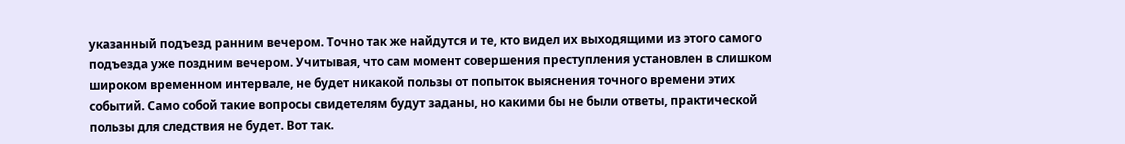указанный подъезд ранним вечером. Точно так же найдутся и те, кто видел их выходящими из этого самого подъезда уже поздним вечером. Учитывая, что сам момент совершения преступления установлен в слишком широком временном интервале, не будет никакой пользы от попыток выяснения точного времени этих событий. Само собой такие вопросы свидетелям будут заданы, но какими бы не были ответы, практической пользы для следствия не будет. Вот так.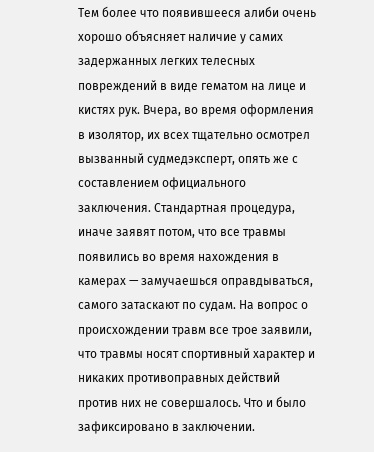Тем более что появившееся алиби очень хорошо объясняет наличие у самих задержанных легких телесных повреждений в виде гематом на лице и кистях рук. Вчера, во время оформления в изолятор, их всех тщательно осмотрел вызванный судмедэксперт, опять же с составлением официального заключения. Стандартная процедура, иначе заявят потом, что все травмы появились во время нахождения в камерах — замучаешься оправдываться, самого затаскают по судам. На вопрос о происхождении травм все трое заявили, что травмы носят спортивный характер и никаких противоправных действий против них не совершалось. Что и было зафиксировано в заключении.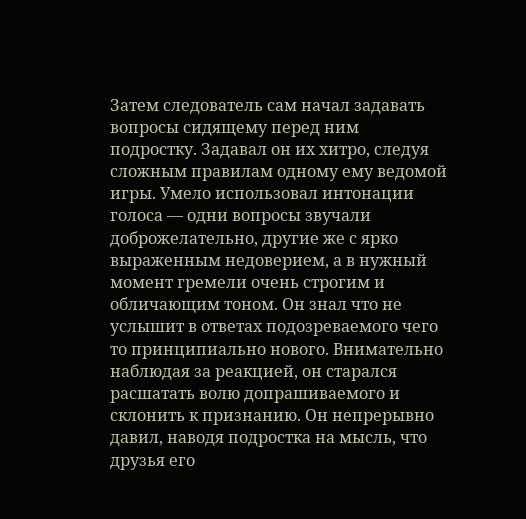Затем следователь сам начал задавать вопросы сидящему перед ним подростку. Задавал он их хитро, следуя сложным правилам одному ему ведомой игры. Умело использовал интонации голоса — одни вопросы звучали доброжелательно, другие же с ярко выраженным недоверием, а в нужный момент гремели очень строгим и обличающим тоном. Он знал что не услышит в ответах подозреваемого чего то принципиально нового. Внимательно наблюдая за реакцией, он старался расшатать волю допрашиваемого и склонить к признанию. Он непрерывно давил, наводя подростка на мысль, что друзья его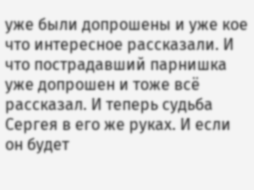уже были допрошены и уже кое что интересное рассказали. И что пострадавший парнишка уже допрошен и тоже всё рассказал. И теперь судьба Сергея в его же руках. И если он будет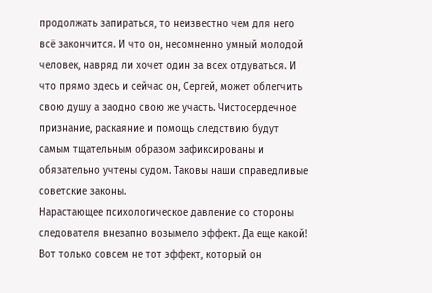продолжать запираться, то неизвестно чем для него всё закончится. И что он, несомненно умный молодой человек, навряд ли хочет один за всех отдуваться. И что прямо здесь и сейчас он, Сергей, может облегчить свою душу а заодно свою же участь. Чистосердечное признание, раскаяние и помощь следствию будут самым тщательным образом зафиксированы и обязательно учтены судом. Таковы наши справедливые советские законы.
Нарастающее психологическое давление со стороны следователя внезапно возымело эффект. Да еще какой! Вот только совсем не тот эффект, который он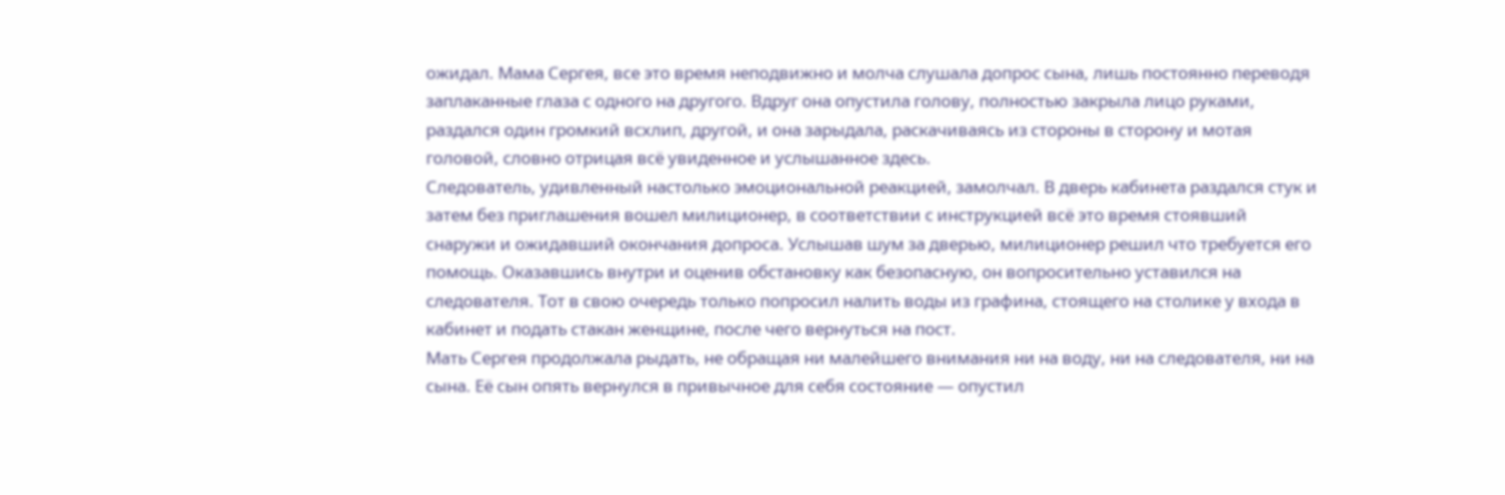ожидал. Мама Сергея, все это время неподвижно и молча слушала допрос сына, лишь постоянно переводя заплаканные глаза с одного на другого. Вдруг она опустила голову, полностью закрыла лицо руками, раздался один громкий всхлип, другой, и она зарыдала, раскачиваясь из стороны в сторону и мотая головой, словно отрицая всё увиденное и услышанное здесь.
Следователь, удивленный настолько эмоциональной реакцией, замолчал. В дверь кабинета раздался стук и затем без приглашения вошел милиционер, в соответствии с инструкцией всё это время стоявший снаружи и ожидавший окончания допроса. Услышав шум за дверью, милиционер решил что требуется его помощь. Оказавшись внутри и оценив обстановку как безопасную, он вопросительно уставился на следователя. Тот в свою очередь только попросил налить воды из графина, стоящего на столике у входа в кабинет и подать стакан женщине, после чего вернуться на пост.
Мать Сергея продолжала рыдать, не обращая ни малейшего внимания ни на воду, ни на следователя, ни на сына. Её сын опять вернулся в привычное для себя состояние — опустил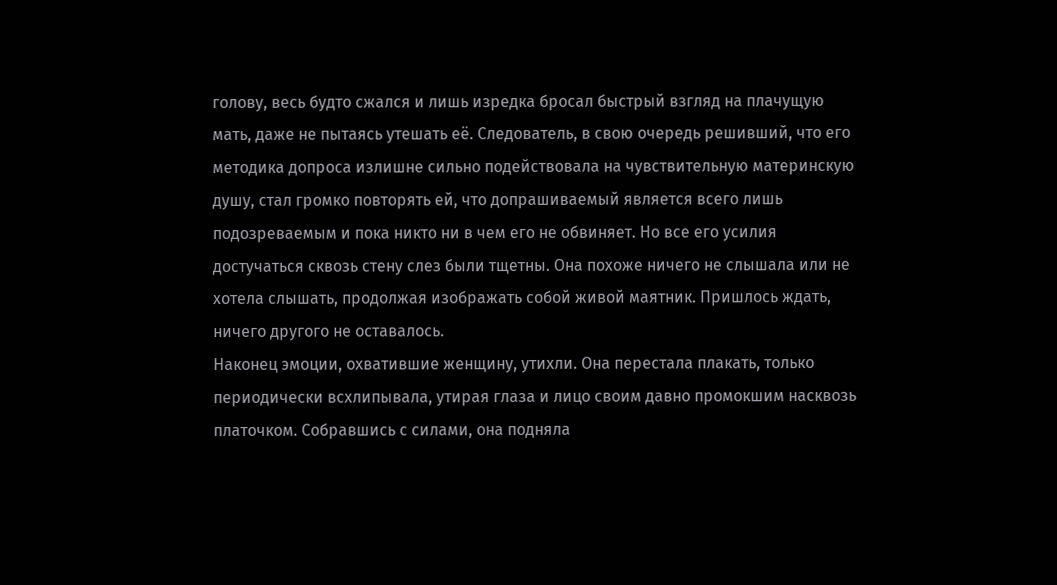голову, весь будто сжался и лишь изредка бросал быстрый взгляд на плачущую мать, даже не пытаясь утешать её. Следователь, в свою очередь решивший, что его методика допроса излишне сильно подействовала на чувствительную материнскую душу, стал громко повторять ей, что допрашиваемый является всего лишь подозреваемым и пока никто ни в чем его не обвиняет. Но все его усилия достучаться сквозь стену слез были тщетны. Она похоже ничего не слышала или не хотела слышать, продолжая изображать собой живой маятник. Пришлось ждать, ничего другого не оставалось.
Наконец эмоции, охватившие женщину, утихли. Она перестала плакать, только периодически всхлипывала, утирая глаза и лицо своим давно промокшим насквозь платочком. Собравшись с силами, она подняла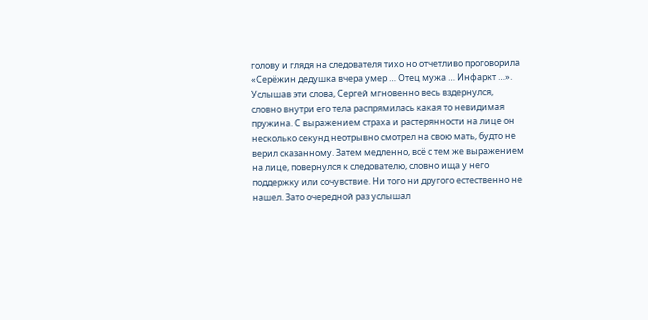голову и глядя на следователя тихо но отчетливо проговорила «Серёжин дедушка вчера умер … Отец мужа … Инфаркт …».
Услышав эти слова, Сергей мгновенно весь вздернулся, словно внутри его тела распрямилась какая то невидимая пружина. С выражением страха и растерянности на лице он несколько секунд неотрывно смотрел на свою мать, будто не верил сказанному. Затем медленно, всё с тем же выражением на лице, повернулся к следователю, словно ища у него поддержку или сочувствие. Ни того ни другого естественно не нашел. Зато очередной раз услышал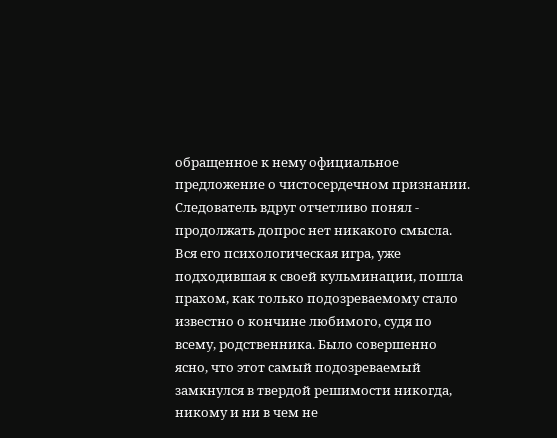обращенное к нему официальное предложение о чистосердечном признании.
Следователь вдруг отчетливо понял - продолжать допрос нет никакого смысла. Вся его психологическая игра, уже подходившая к своей кульминации, пошла прахом, как только подозреваемому стало известно о кончине любимого, судя по всему, родственника. Было совершенно ясно, что этот самый подозреваемый замкнулся в твердой решимости никогда, никому и ни в чем не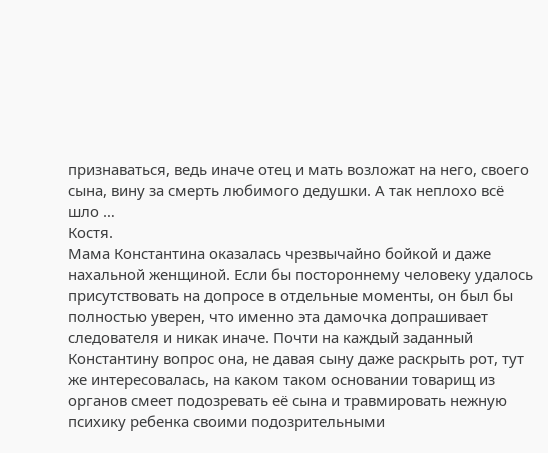признаваться, ведь иначе отец и мать возложат на него, своего сына, вину за смерть любимого дедушки. А так неплохо всё шло …
Костя.
Мама Константина оказалась чрезвычайно бойкой и даже нахальной женщиной. Если бы постороннему человеку удалось присутствовать на допросе в отдельные моменты, он был бы полностью уверен, что именно эта дамочка допрашивает следователя и никак иначе. Почти на каждый заданный Константину вопрос она, не давая сыну даже раскрыть рот, тут же интересовалась, на каком таком основании товарищ из органов смеет подозревать её сына и травмировать нежную психику ребенка своими подозрительными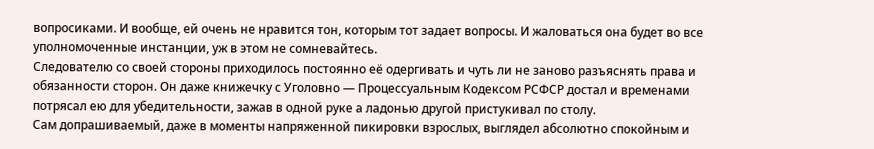вопросиками. И вообще, ей очень не нравится тон, которым тот задает вопросы. И жаловаться она будет во все уполномоченные инстанции, уж в этом не сомневайтесь.
Следователю со своей стороны приходилось постоянно её одергивать и чуть ли не заново разъяснять права и обязанности сторон. Он даже книжечку с Уголовно — Процессуальным Кодексом РСФСР достал и временами потрясал ею для убедительности, зажав в одной руке а ладонью другой пристукивал по столу.
Сам допрашиваемый, даже в моменты напряженной пикировки взрослых, выглядел абсолютно спокойным и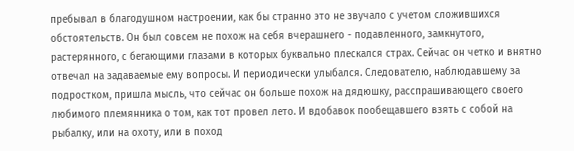пребывал в благодушном настроении, как бы странно это не звучало с учетом сложившихся обстоятельств. Он был совсем не похож на себя вчерашнего - подавленного, замкнутого, растерянного, с бегающими глазами в которых буквально плескался страх. Сейчас он четко и внятно отвечал на задаваемые ему вопросы. И периодически улыбался. Следователю, наблюдавшему за подростком, пришла мысль, что сейчас он больше похож на дядюшку, расспрашивающего своего любимого племянника о том, как тот провел лето. И вдобавок пообещавшего взять с собой на рыбалку, или на охоту, или в поход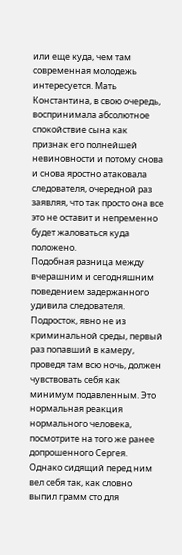или еще куда, чем там современная молодежь интересуется. Мать Константина, в свою очередь, воспринимала абсолютное спокойствие сына как признак его полнейшей невиновности и потому снова и снова яростно атаковала следователя, очередной раз заявляя, что так просто она все это не оставит и непременно будет жаловаться куда положено.
Подобная разница между вчерашним и сегодняшним поведением задержанного удивила следователя. Подросток, явно не из криминальной среды, первый раз попавший в камеру, проведя там всю ночь, должен чувствовать себя как минимум подавленным. Это нормальная реакция нормального человека, посмотрите на того же ранее допрошенного Сергея. Однако сидящий перед ним вел себя так, как словно выпил грамм сто для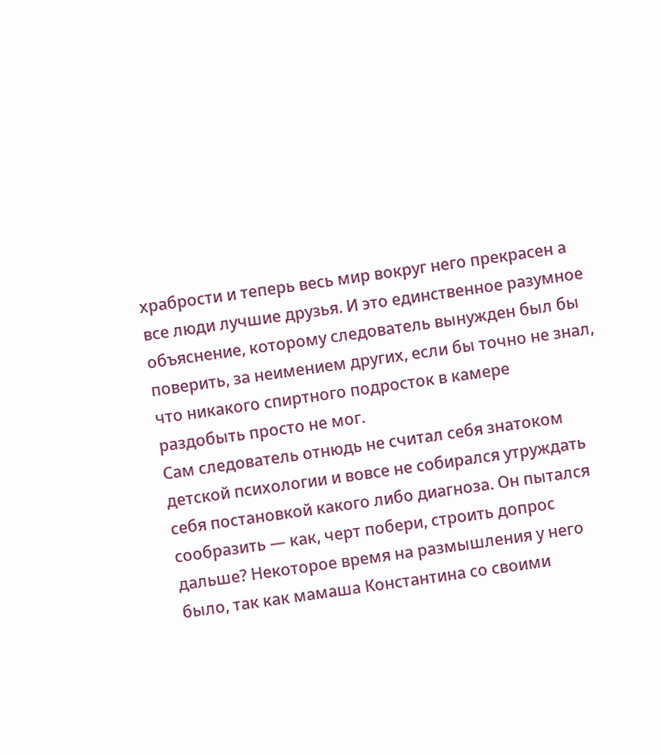храбрости и теперь весь мир вокруг него прекрасен а все люди лучшие друзья. И это единственное разумное объяснение, которому следователь вынужден был бы поверить, за неимением других, если бы точно не знал, что никакого спиртного подросток в камере раздобыть просто не мог.
Сам следователь отнюдь не считал себя знатоком детской психологии и вовсе не собирался утруждать себя постановкой какого либо диагноза. Он пытался сообразить — как, черт побери, строить допрос дальше? Некоторое время на размышления у него было, так как мамаша Константина со своими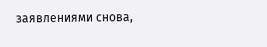заявлениями снова,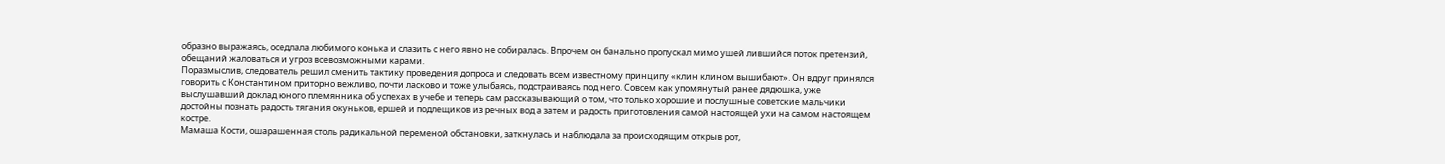образно выражаясь, оседлала любимого конька и слазить с него явно не собиралась. Впрочем он банально пропускал мимо ушей лившийся поток претензий, обещаний жаловаться и угроз всевозможными карами.
Поразмыслив, следователь решил сменить тактику проведения допроса и следовать всем известному принципу «клин клином вышибают». Он вдруг принялся говорить с Константином приторно вежливо, почти ласково и тоже улыбаясь, подстраиваясь под него. Совсем как упомянутый ранее дядюшка, уже выслушавший доклад юного племянника об успехах в учебе и теперь сам рассказывающий о том, что только хорошие и послушные советские мальчики достойны познать радость тягания окуньков, ершей и подлещиков из речных вод а затем и радость приготовления самой настоящей ухи на самом настоящем костре.
Мамаша Кости, ошарашенная столь радикальной переменой обстановки, заткнулась и наблюдала за происходящим открыв рот,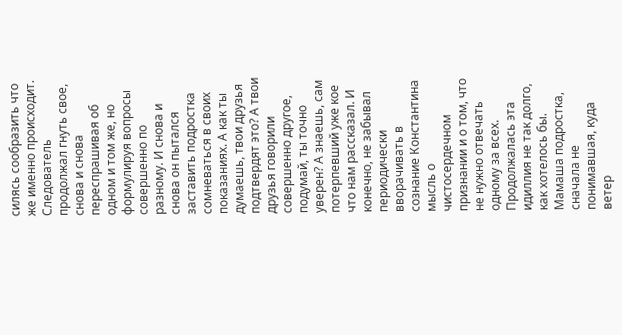силясь сообразить что же именно происходит. Следователь продолжал гнуть свое, снова и снова переспрашивая об одном и том же, но формулируя вопросы совершенно по разному. И снова и снова он пытался заставить подростка сомневаться в своих показаниях. А как ты думаешь, твои друзья подтвердят это? А твои друзья говорили совершенно другое, подумай, ты точно уверен? А знаешь, сам потерпевший уже кое что нам рассказал. И конечно, не забывал периодически вворачивать в сознание Константина мысль о чистосердечном признании и о том, что не нужно отвечать одному за всех. Продолжалась эта идиллия не так долго, как хотелось бы. Мамаша подростка, сначала не понимавшая, куда ветер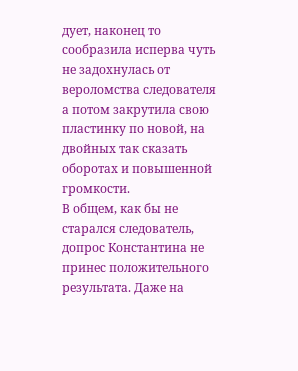дует, наконец то сообразила исперва чуть не задохнулась от вероломства следователя а потом закрутила свою пластинку по новой, на двойных так сказать оборотах и повышенной громкости.
В общем, как бы не старался следователь, допрос Константина не принес положительного результата. Даже на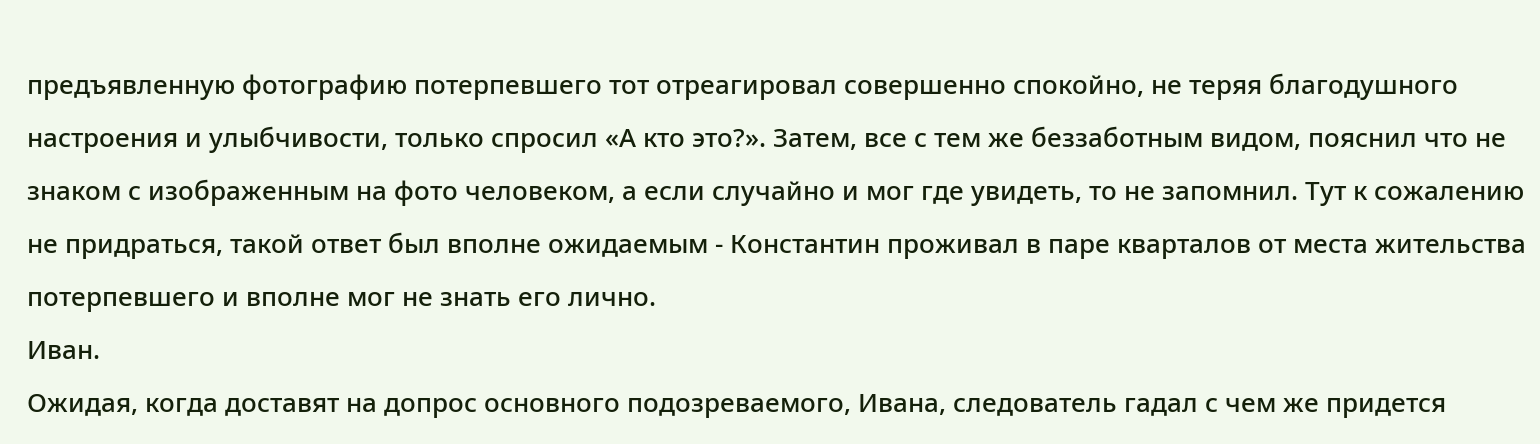предъявленную фотографию потерпевшего тот отреагировал совершенно спокойно, не теряя благодушного настроения и улыбчивости, только спросил «А кто это?». Затем, все с тем же беззаботным видом, пояснил что не знаком с изображенным на фото человеком, а если случайно и мог где увидеть, то не запомнил. Тут к сожалению не придраться, такой ответ был вполне ожидаемым - Константин проживал в паре кварталов от места жительства потерпевшего и вполне мог не знать его лично.
Иван.
Ожидая, когда доставят на допрос основного подозреваемого, Ивана, следователь гадал с чем же придется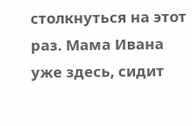столкнуться на этот раз. Мама Ивана уже здесь, сидит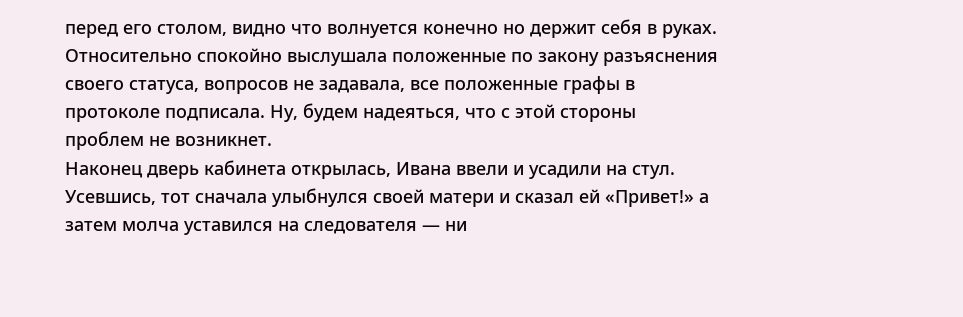перед его столом, видно что волнуется конечно но держит себя в руках. Относительно спокойно выслушала положенные по закону разъяснения своего статуса, вопросов не задавала, все положенные графы в протоколе подписала. Ну, будем надеяться, что с этой стороны проблем не возникнет.
Наконец дверь кабинета открылась, Ивана ввели и усадили на стул. Усевшись, тот сначала улыбнулся своей матери и сказал ей «Привет!» а затем молча уставился на следователя — ни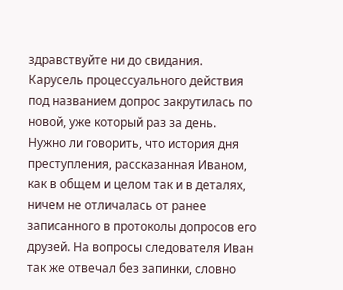здравствуйте ни до свидания. Карусель процессуального действия под названием допрос закрутилась по новой, уже который раз за день.
Нужно ли говорить, что история дня преступления, рассказанная Иваном, как в общем и целом так и в деталях, ничем не отличалась от ранее записанного в протоколы допросов его друзей. На вопросы следователя Иван так же отвечал без запинки, словно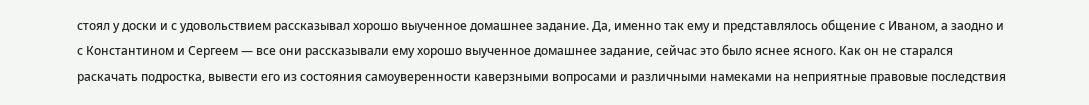стоял у доски и с удовольствием рассказывал хорошо выученное домашнее задание. Да, именно так ему и представлялось общение с Иваном, а заодно и с Константином и Сергеем — все они рассказывали ему хорошо выученное домашнее задание, сейчас это было яснее ясного. Как он не старался раскачать подростка, вывести его из состояния самоуверенности каверзными вопросами и различными намеками на неприятные правовые последствия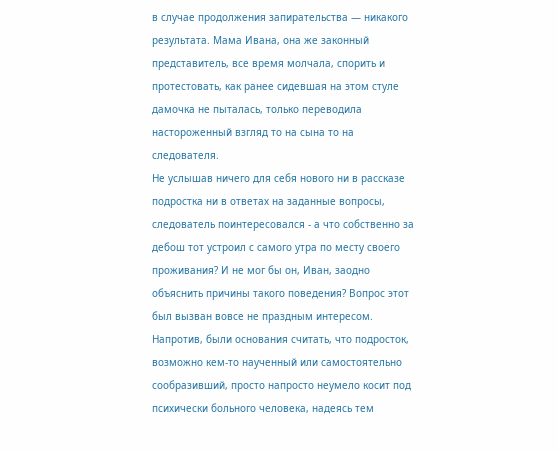в случае продолжения запирательства — никакого результата. Мама Ивана, она же законный представитель, все время молчала, спорить и протестовать, как ранее сидевшая на этом стуле дамочка не пыталась, только переводила настороженный взгляд то на сына то на следователя.
Не услышав ничего для себя нового ни в рассказе подростка ни в ответах на заданные вопросы, следователь поинтересовался - а что собственно за дебош тот устроил с самого утра по месту своего проживания? И не мог бы он, Иван, заодно объяснить причины такого поведения? Вопрос этот был вызван вовсе не праздным интересом. Напротив, были основания считать, что подросток, возможно кем-то наученный или самостоятельно сообразивший, просто напросто неумело косит под психически больного человека, надеясь тем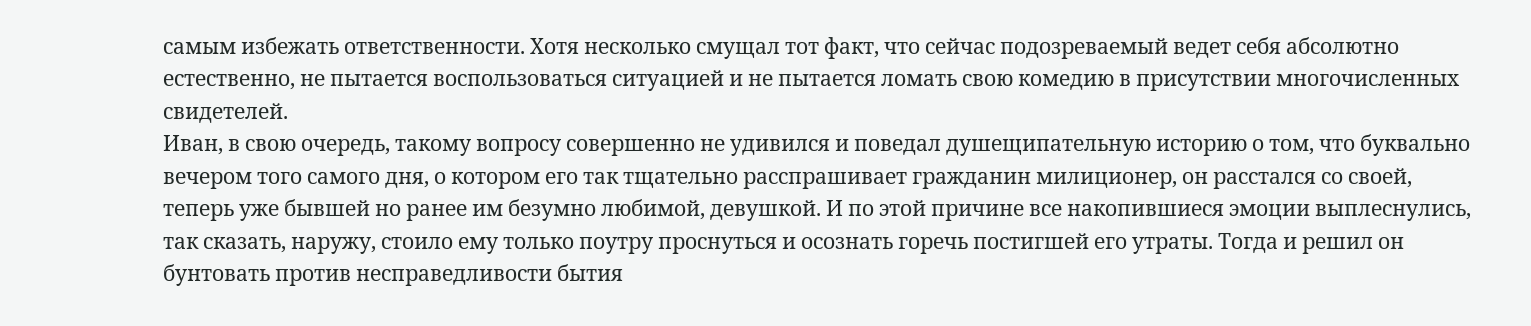самым избежать ответственности. Хотя несколько смущал тот факт, что сейчас подозреваемый ведет себя абсолютно естественно, не пытается воспользоваться ситуацией и не пытается ломать свою комедию в присутствии многочисленных свидетелей.
Иван, в свою очередь, такому вопросу совершенно не удивился и поведал душещипательную историю о том, что буквально вечером того самого дня, о котором его так тщательно расспрашивает гражданин милиционер, он расстался со своей, теперь уже бывшей но ранее им безумно любимой, девушкой. И по этой причине все накопившиеся эмоции выплеснулись, так сказать, наружу, стоило ему только поутру проснуться и осознать горечь постигшей его утраты. Тогда и решил он бунтовать против несправедливости бытия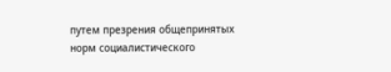путем презрения общепринятых норм социалистического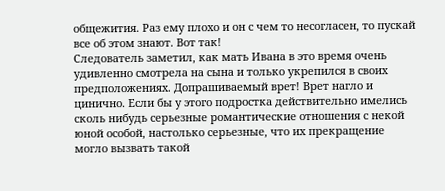общежития. Раз ему плохо и он с чем то несогласен, то пускай все об этом знают. Вот так!
Следователь заметил, как мать Ивана в это время очень удивленно смотрела на сына и только укрепился в своих предположениях. Допрашиваемый врет! Врет нагло и цинично. Если бы у этого подростка действительно имелись сколь нибудь серьезные романтические отношения с некой юной особой, настолько серьезные, что их прекращение могло вызвать такой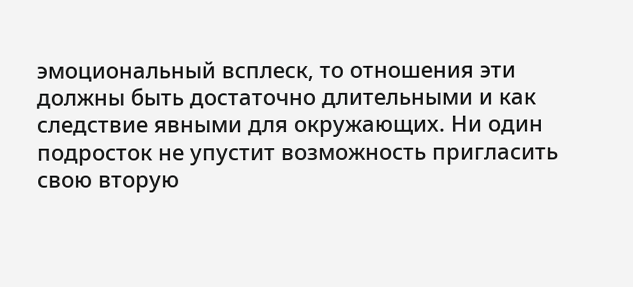эмоциональный всплеск, то отношения эти должны быть достаточно длительными и как следствие явными для окружающих. Ни один подросток не упустит возможность пригласить свою вторую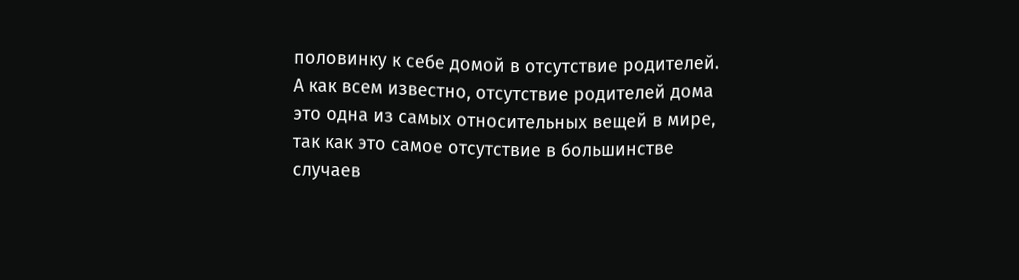половинку к себе домой в отсутствие родителей. А как всем известно, отсутствие родителей дома это одна из самых относительных вещей в мире, так как это самое отсутствие в большинстве случаев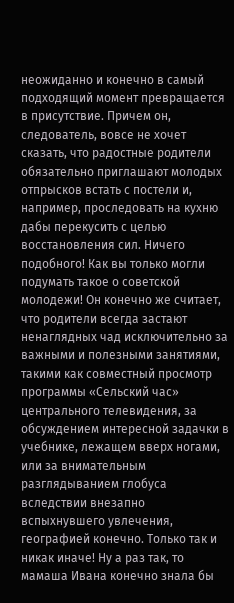неожиданно и конечно в самый подходящий момент превращается в присутствие. Причем он, следователь, вовсе не хочет сказать, что радостные родители обязательно приглашают молодых отпрысков встать с постели и, например, проследовать на кухню дабы перекусить с целью восстановления сил. Ничего подобного! Как вы только могли подумать такое о советской молодежи! Он конечно же считает, что родители всегда застают ненаглядных чад исключительно за важными и полезными занятиями, такими как совместный просмотр программы «Сельский час» центрального телевидения, за обсуждением интересной задачки в учебнике, лежащем вверх ногами, или за внимательным разглядыванием глобуса вследствии внезапно вспыхнувшего увлечения, географией конечно. Только так и никак иначе! Ну а раз так, то мамаша Ивана конечно знала бы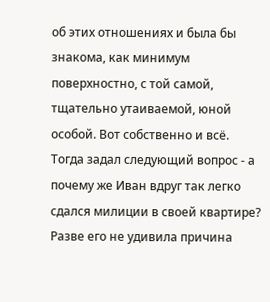об этих отношениях и была бы знакома, как минимум поверхностно, с той самой, тщательно утаиваемой, юной особой. Вот собственно и всё.
Тогда задал следующий вопрос - а почему же Иван вдруг так легко сдался милиции в своей квартире? Разве его не удивила причина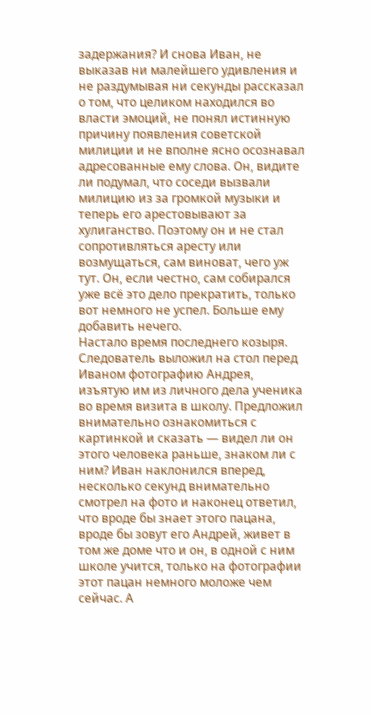задержания? И снова Иван, не выказав ни малейшего удивления и не раздумывая ни секунды рассказал о том, что целиком находился во власти эмоций, не понял истинную причину появления советской милиции и не вполне ясно осознавал адресованные ему слова. Он, видите ли подумал, что соседи вызвали милицию из за громкой музыки и теперь его арестовывают за хулиганство. Поэтому он и не стал сопротивляться аресту или возмущаться, сам виноват, чего уж тут. Он, если честно, сам собирался уже всё это дело прекратить, только вот немного не успел. Больше ему добавить нечего.
Настало время последнего козыря. Следователь выложил на стол перед Иваном фотографию Андрея, изъятую им из личного дела ученика во время визита в школу. Предложил внимательно ознакомиться с картинкой и сказать — видел ли он этого человека раньше, знаком ли с ним? Иван наклонился вперед, несколько секунд внимательно смотрел на фото и наконец ответил, что вроде бы знает этого пацана, вроде бы зовут его Андрей, живет в том же доме что и он, в одной с ним школе учится, только на фотографии этот пацан немного моложе чем сейчас. А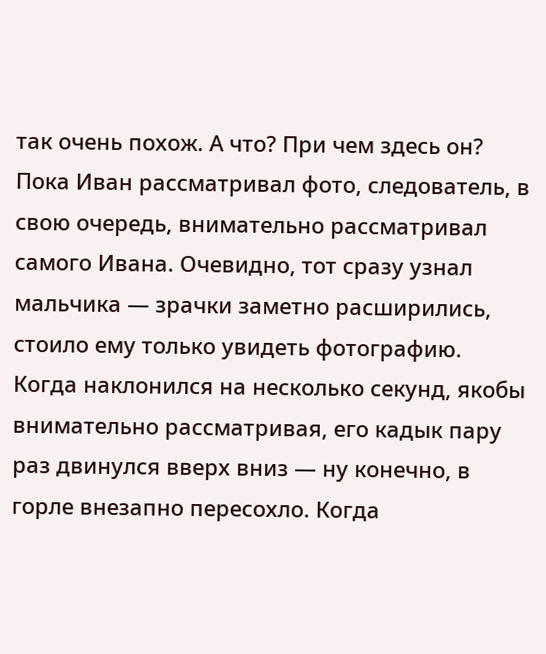так очень похож. А что? При чем здесь он?
Пока Иван рассматривал фото, следователь, в свою очередь, внимательно рассматривал самого Ивана. Очевидно, тот сразу узнал мальчика — зрачки заметно расширились, стоило ему только увидеть фотографию. Когда наклонился на несколько секунд, якобы внимательно рассматривая, его кадык пару раз двинулся вверх вниз — ну конечно, в горле внезапно пересохло. Когда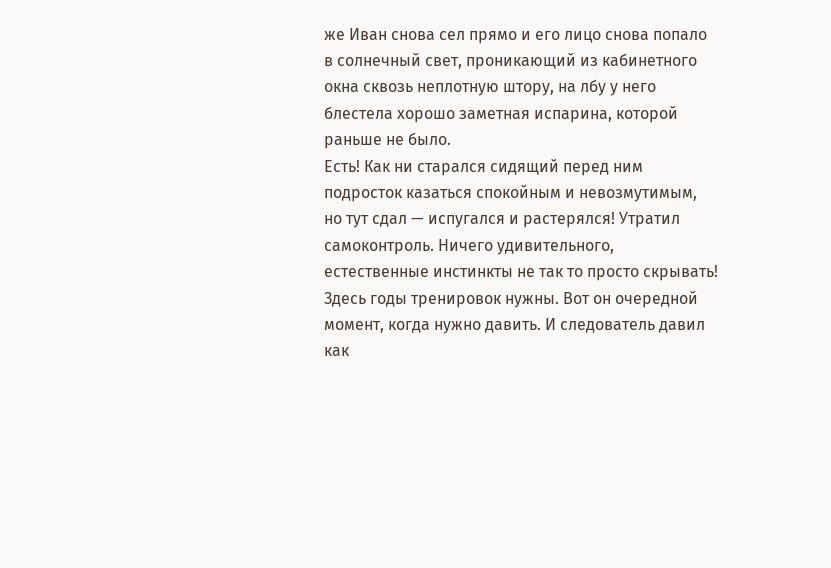же Иван снова сел прямо и его лицо снова попало в солнечный свет, проникающий из кабинетного окна сквозь неплотную штору, на лбу у него блестела хорошо заметная испарина, которой раньше не было.
Есть! Как ни старался сидящий перед ним подросток казаться спокойным и невозмутимым, но тут сдал — испугался и растерялся! Утратил самоконтроль. Ничего удивительного, естественные инстинкты не так то просто скрывать! Здесь годы тренировок нужны. Вот он очередной момент, когда нужно давить. И следователь давил как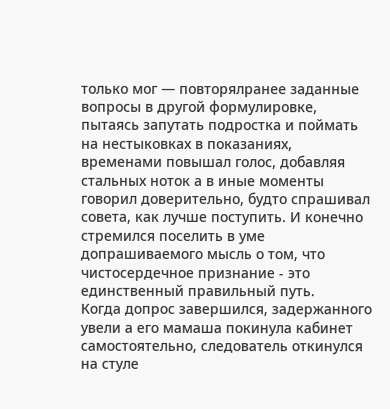только мог — повторялранее заданные вопросы в другой формулировке, пытаясь запутать подростка и поймать на нестыковках в показаниях, временами повышал голос, добавляя стальных ноток а в иные моменты говорил доверительно, будто спрашивал совета, как лучше поступить. И конечно стремился поселить в уме допрашиваемого мысль о том, что чистосердечное признание - это единственный правильный путь.
Когда допрос завершился, задержанного увели а его мамаша покинула кабинет самостоятельно, следователь откинулся на стуле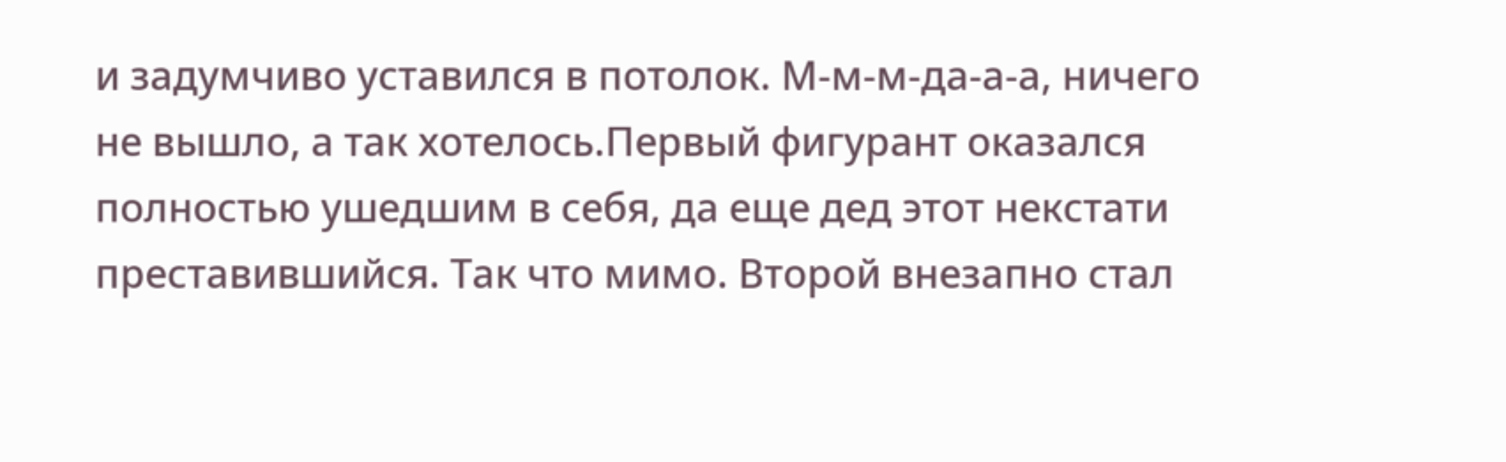и задумчиво уставился в потолок. М-м-м-да-а-а, ничего не вышло, а так хотелось.Первый фигурант оказался полностью ушедшим в себя, да еще дед этот некстати преставившийся. Так что мимо. Второй внезапно стал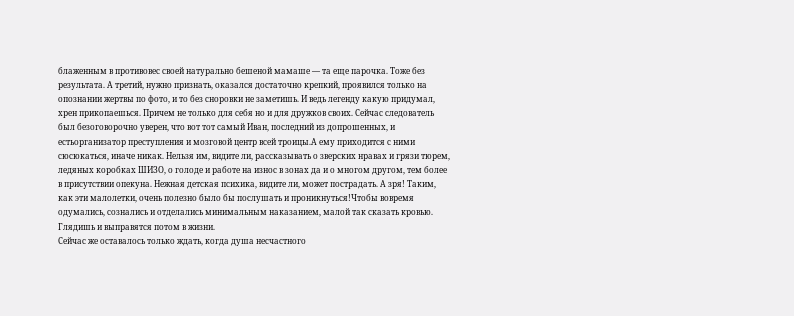блаженным в противовес своей натурально бешеной мамаше — та еще парочка. Тоже без результата. А третий, нужно признать, оказался достаточно крепкий, проявился только на опознании жертвы по фото, и то без сноровки не заметишь. И ведь легенду какую придумал, хрен прикопаешься. Причем не только для себя но и для дружков своих. Сейчас следователь был безоговорочно уверен, что вот тот самый Иван, последний из допрошенных, и естьорганизатор преступления и мозговой центр всей троицы.А ему приходится с ними сюсюкаться, иначе никак. Нельзя им, видите ли, рассказывать о зверских нравах и грязи тюрем, ледяных коробках ШИЗО, о голоде и работе на износ в зонах да и о многом другом, тем более в присутствии опекуна. Нежная детская психика, видите ли, может пострадать. А зря! Таким, как эти малолетки, очень полезно было бы послушать и проникнуться!Чтобы вовремя одумались, сознались и отделались минимальным наказанием, малой так сказать кровью. Глядишь и выправятся потом в жизни.
Сейчас же оставалось только ждать, когда душа несчастного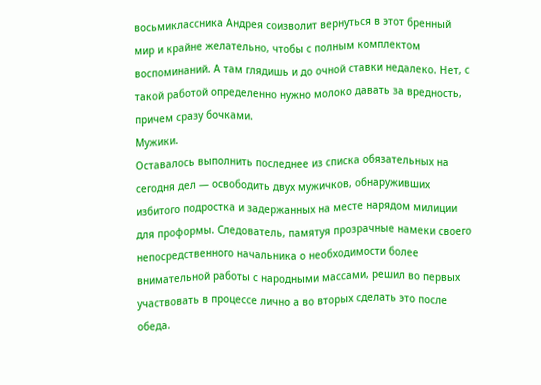восьмиклассника Андрея соизволит вернуться в этот бренный мир и крайне желательно, чтобы с полным комплектом воспоминаний. А там глядишь и до очной ставки недалеко. Нет, с такой работой определенно нужно молоко давать за вредность, причем сразу бочками.
Мужики.
Оставалось выполнить последнее из списка обязательных на сегодня дел — освободить двух мужичков, обнаруживших избитого подростка и задержанных на месте нарядом милиции для проформы. Следователь, памятуя прозрачные намеки своего непосредственного начальника о необходимости более внимательной работы с народными массами, решил во первых участвовать в процессе лично а во вторых сделать это после обеда.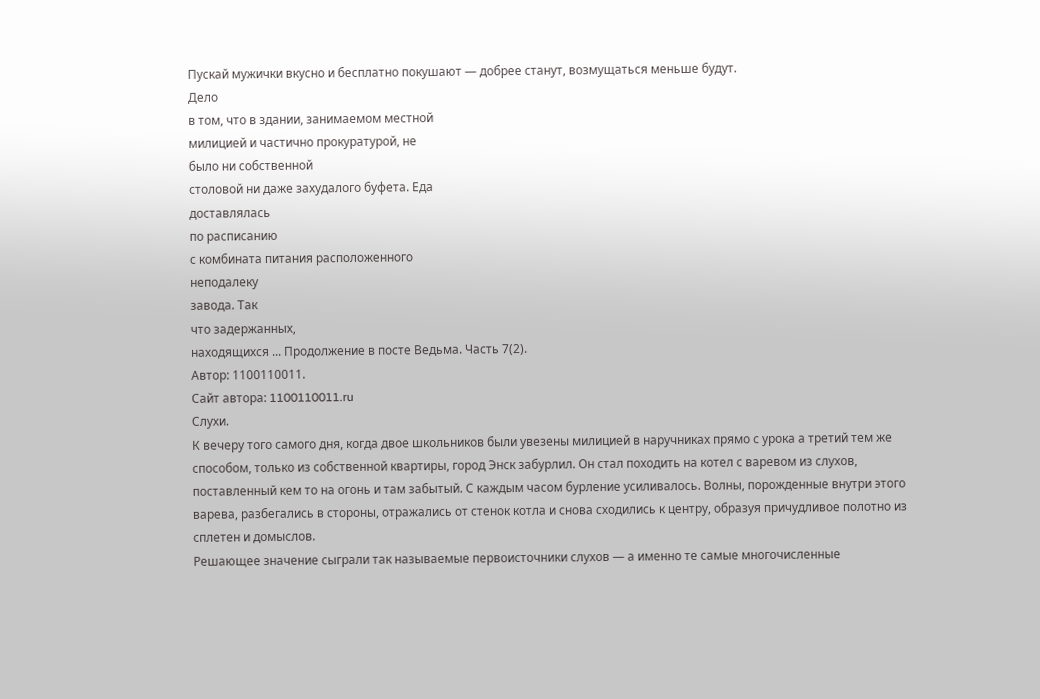Пускай мужички вкусно и бесплатно покушают — добрее станут, возмущаться меньше будут.
Дело
в том, что в здании, занимаемом местной
милицией и частично прокуратурой, не
было ни собственной
столовой ни даже захудалого буфета. Еда
доставлялась
по расписанию
с комбината питания расположенного
неподалеку
завода. Так
что задержанных,
находящихся ... Продолжение в посте Ведьма. Часть 7(2).
Автор: 1100110011.
Сайт автора: 1100110011.ru
Слухи.
К вечеру того самого дня, когда двое школьников были увезены милицией в наручниках прямо с урока а третий тем же способом, только из собственной квартиры, город Энск забурлил. Он стал походить на котел с варевом из слухов, поставленный кем то на огонь и там забытый. С каждым часом бурление усиливалось. Волны, порожденные внутри этого варева, разбегались в стороны, отражались от стенок котла и снова сходились к центру, образуя причудливое полотно из сплетен и домыслов.
Решающее значение сыграли так называемые первоисточники слухов — а именно те самые многочисленные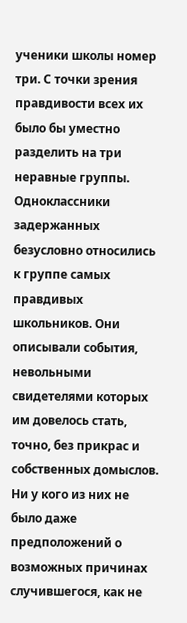ученики школы номер три. С точки зрения правдивости всех их было бы уместно разделить на три неравные группы.
Одноклассники задержанных безусловно относились к группе самых правдивых школьников. Они описывали события, невольными свидетелями которых им довелось стать, точно, без прикрас и собственных домыслов. Ни у кого из них не было даже предположений о возможных причинах случившегося, как не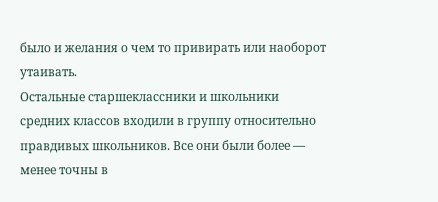было и желания о чем то привирать или наоборот утаивать.
Остальные старшеклассники и школьники средних классов входили в группу относительно правдивых школьников. Все они были более — менее точны в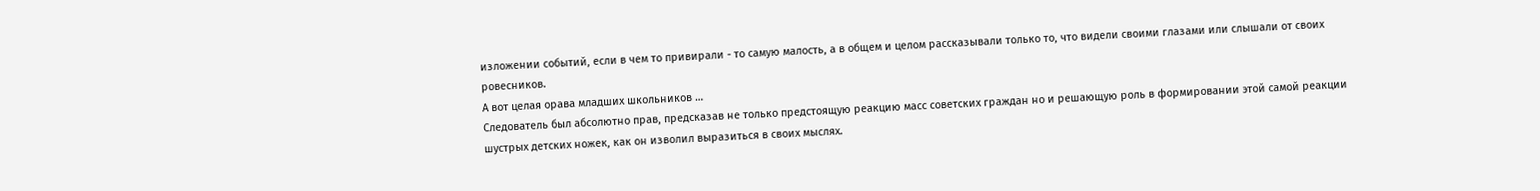изложении событий, если в чем то привирали - то самую малость, а в общем и целом рассказывали только то, что видели своими глазами или слышали от своих ровесников.
А вот целая орава младших школьников …
Следователь был абсолютно прав, предсказав не только предстоящую реакцию масс советских граждан но и решающую роль в формировании этой самой реакции шустрых детских ножек, как он изволил выразиться в своих мыслях.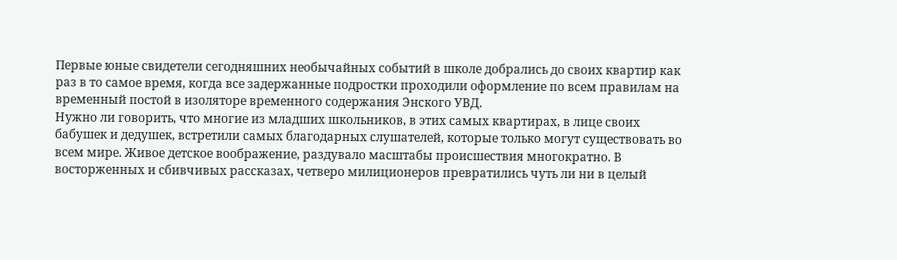Первые юные свидетели сегодняшних необычайных событий в школе добрались до своих квартир как раз в то самое время, когда все задержанные подростки проходили оформление по всем правилам на временный постой в изоляторе временного содержания Энского УВД.
Нужно ли говорить, что многие из младших школьников, в этих самых квартирах, в лице своих бабушек и дедушек, встретили самых благодарных слушателей, которые только могут существовать во всем мире. Живое детское воображение, раздувало масштабы происшествия многократно. В восторженных и сбивчивых рассказах, четверо милиционеров превратились чуть ли ни в целый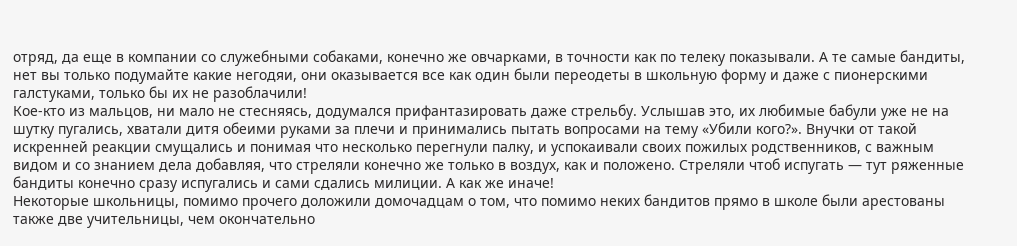отряд, да еще в компании со служебными собаками, конечно же овчарками, в точности как по телеку показывали. А те самые бандиты, нет вы только подумайте какие негодяи, они оказывается все как один были переодеты в школьную форму и даже с пионерскими галстуками, только бы их не разоблачили!
Кое-кто из мальцов, ни мало не стесняясь, додумался прифантазировать даже стрельбу. Услышав это, их любимые бабули уже не на шутку пугались, хватали дитя обеими руками за плечи и принимались пытать вопросами на тему «Убили кого?». Внучки от такой искренней реакции смущались и понимая что несколько перегнули палку, и успокаивали своих пожилых родственников, с важным видом и со знанием дела добавляя, что стреляли конечно же только в воздух, как и положено. Стреляли чтоб испугать — тут ряженные бандиты конечно сразу испугались и сами сдались милиции. А как же иначе!
Некоторые школьницы, помимо прочего доложили домочадцам о том, что помимо неких бандитов прямо в школе были арестованы также две учительницы, чем окончательно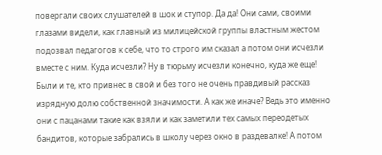повергали своих слушателей в шок и ступор. Да да! Они сами, своими глазами видели, как главный из милицейской группы властным жестом подозвал педагогов к себе, что то строго им сказал а потом они исчезли вместе с ним. Куда исчезли? Ну в тюрьму исчезли конечно, куда же еще!
Были и те, кто привнес в свой и без того не очень правдивый рассказ изрядную долю собственной значимости. А как же иначе? Ведь это именно они с пацанами такие как взяли и как заметили тех самых переодетых бандитов, которые забрались в школу через окно в раздевалке! А потом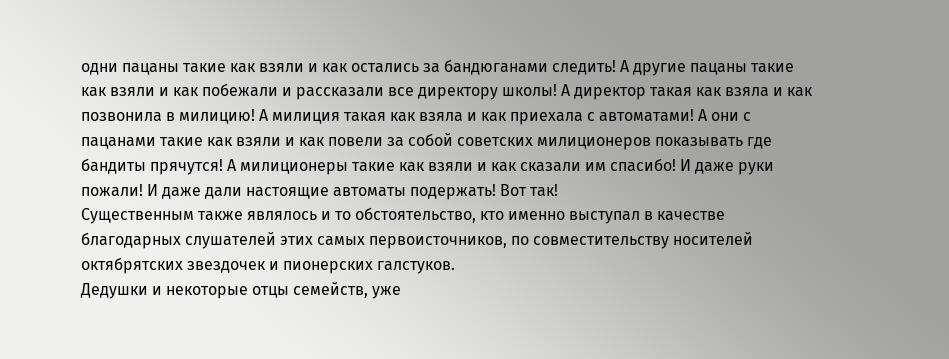одни пацаны такие как взяли и как остались за бандюганами следить! А другие пацаны такие как взяли и как побежали и рассказали все директору школы! А директор такая как взяла и как позвонила в милицию! А милиция такая как взяла и как приехала с автоматами! А они с пацанами такие как взяли и как повели за собой советских милиционеров показывать где бандиты прячутся! А милиционеры такие как взяли и как сказали им спасибо! И даже руки пожали! И даже дали настоящие автоматы подержать! Вот так!
Существенным также являлось и то обстоятельство, кто именно выступал в качестве благодарных слушателей этих самых первоисточников, по совместительству носителей октябрятских звездочек и пионерских галстуков.
Дедушки и некоторые отцы семейств, уже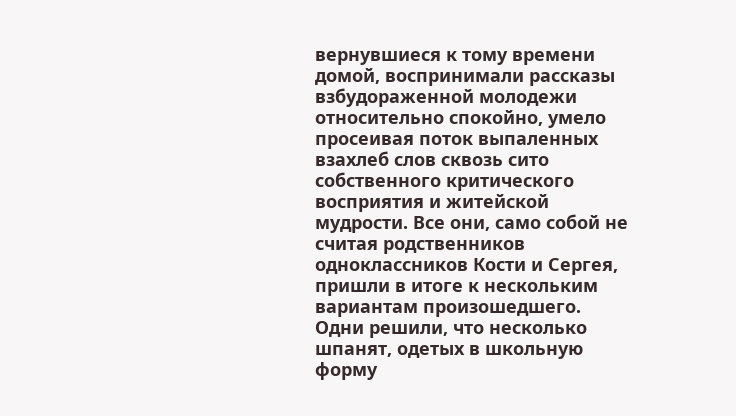вернувшиеся к тому времени домой, воспринимали рассказы взбудораженной молодежи относительно спокойно, умело просеивая поток выпаленных взахлеб слов сквозь сито собственного критического восприятия и житейской мудрости. Все они, само собой не считая родственников одноклассников Кости и Сергея, пришли в итоге к нескольким вариантам произошедшего.
Одни решили, что несколько шпанят, одетых в школьную форму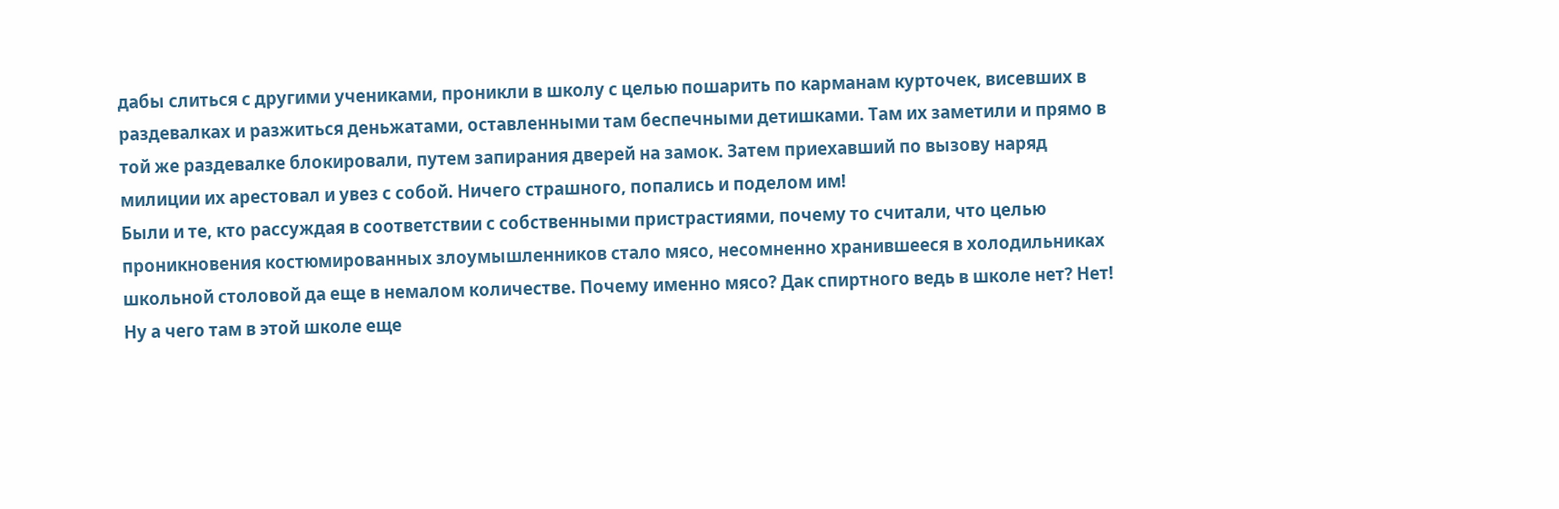дабы слиться с другими учениками, проникли в школу с целью пошарить по карманам курточек, висевших в раздевалках и разжиться деньжатами, оставленными там беспечными детишками. Там их заметили и прямо в той же раздевалке блокировали, путем запирания дверей на замок. Затем приехавший по вызову наряд милиции их арестовал и увез с собой. Ничего страшного, попались и поделом им!
Были и те, кто рассуждая в соответствии с собственными пристрастиями, почему то считали, что целью проникновения костюмированных злоумышленников стало мясо, несомненно хранившееся в холодильниках школьной столовой да еще в немалом количестве. Почему именно мясо? Дак спиртного ведь в школе нет? Нет! Ну а чего там в этой школе еще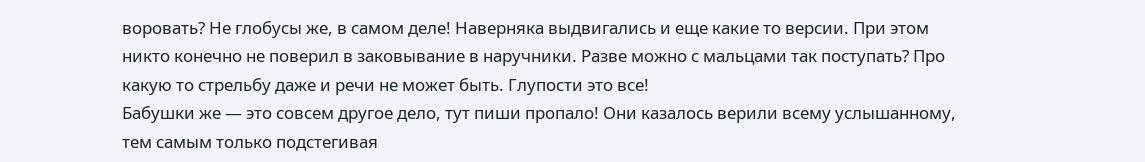воровать? Не глобусы же, в самом деле! Наверняка выдвигались и еще какие то версии. При этом никто конечно не поверил в заковывание в наручники. Разве можно с мальцами так поступать? Про какую то стрельбу даже и речи не может быть. Глупости это все!
Бабушки же — это совсем другое дело, тут пиши пропало! Они казалось верили всему услышанному, тем самым только подстегивая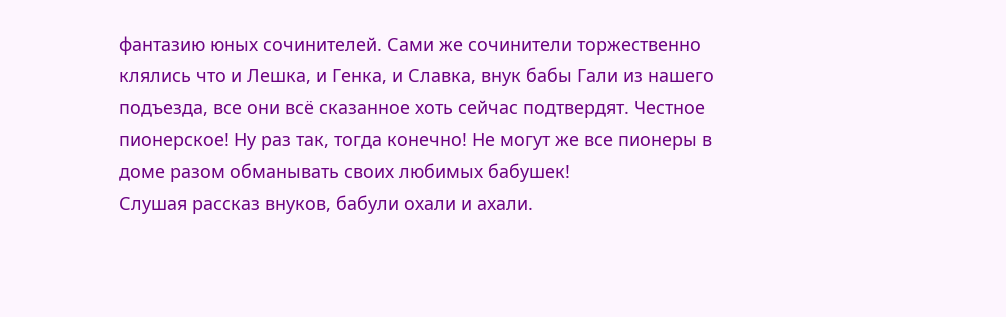фантазию юных сочинителей. Сами же сочинители торжественно клялись что и Лешка, и Генка, и Славка, внук бабы Гали из нашего подъезда, все они всё сказанное хоть сейчас подтвердят. Честное пионерское! Ну раз так, тогда конечно! Не могут же все пионеры в доме разом обманывать своих любимых бабушек!
Слушая рассказ внуков, бабули охали и ахали.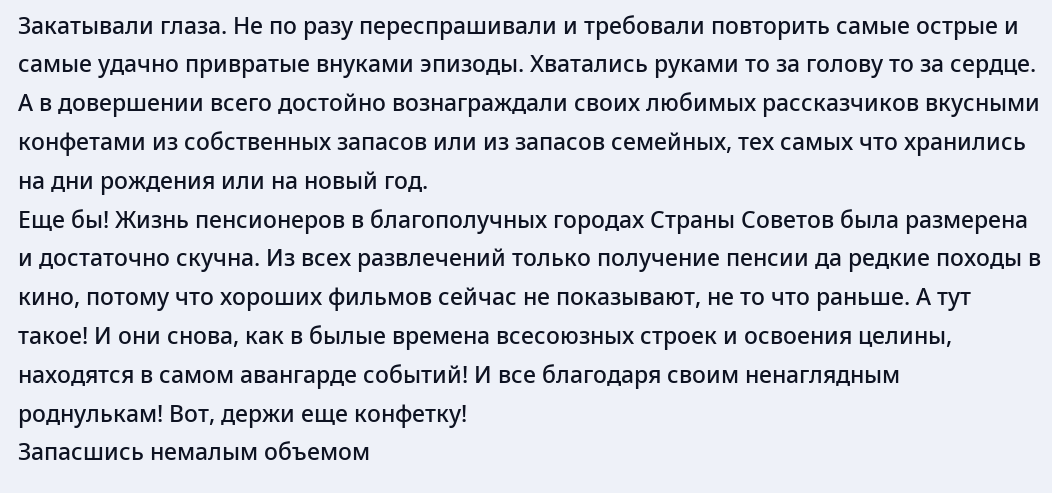Закатывали глаза. Не по разу переспрашивали и требовали повторить самые острые и самые удачно привратые внуками эпизоды. Хватались руками то за голову то за сердце. А в довершении всего достойно вознаграждали своих любимых рассказчиков вкусными конфетами из собственных запасов или из запасов семейных, тех самых что хранились на дни рождения или на новый год.
Еще бы! Жизнь пенсионеров в благополучных городах Страны Советов была размерена и достаточно скучна. Из всех развлечений только получение пенсии да редкие походы в кино, потому что хороших фильмов сейчас не показывают, не то что раньше. А тут такое! И они снова, как в былые времена всесоюзных строек и освоения целины, находятся в самом авангарде событий! И все благодаря своим ненаглядным роднулькам! Вот, держи еще конфетку!
Запасшись немалым объемом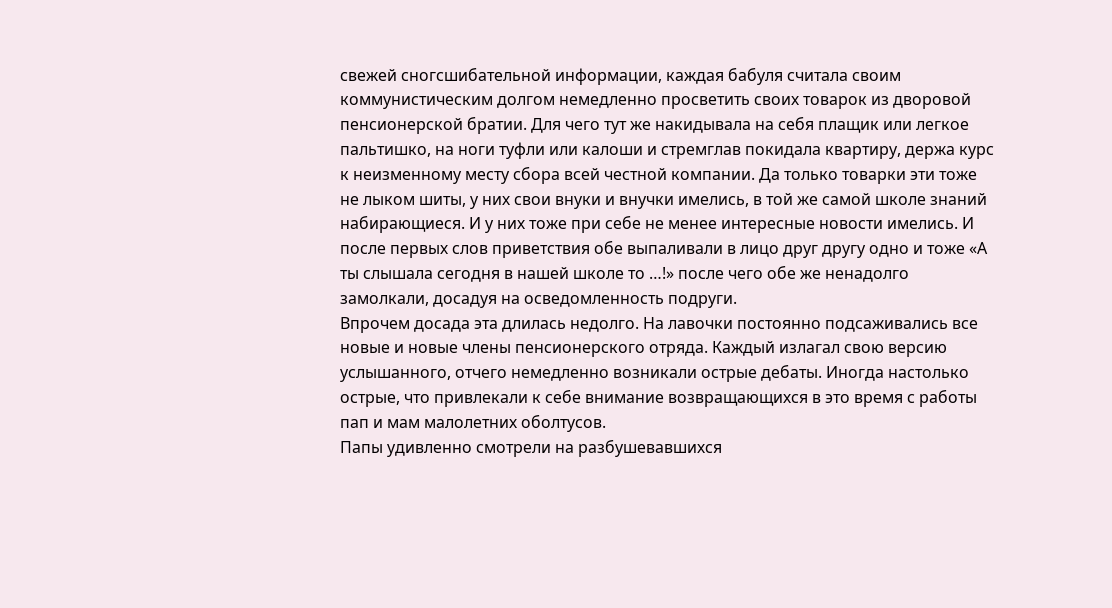свежей сногсшибательной информации, каждая бабуля считала своим коммунистическим долгом немедленно просветить своих товарок из дворовой пенсионерской братии. Для чего тут же накидывала на себя плащик или легкое пальтишко, на ноги туфли или калоши и стремглав покидала квартиру, держа курс к неизменному месту сбора всей честной компании. Да только товарки эти тоже не лыком шиты, у них свои внуки и внучки имелись, в той же самой школе знаний набирающиеся. И у них тоже при себе не менее интересные новости имелись. И после первых слов приветствия обе выпаливали в лицо друг другу одно и тоже «А ты слышала сегодня в нашей школе то …!» после чего обе же ненадолго замолкали, досадуя на осведомленность подруги.
Впрочем досада эта длилась недолго. На лавочки постоянно подсаживались все новые и новые члены пенсионерского отряда. Каждый излагал свою версию услышанного, отчего немедленно возникали острые дебаты. Иногда настолько острые, что привлекали к себе внимание возвращающихся в это время с работы пап и мам малолетних оболтусов.
Папы удивленно смотрели на разбушевавшихся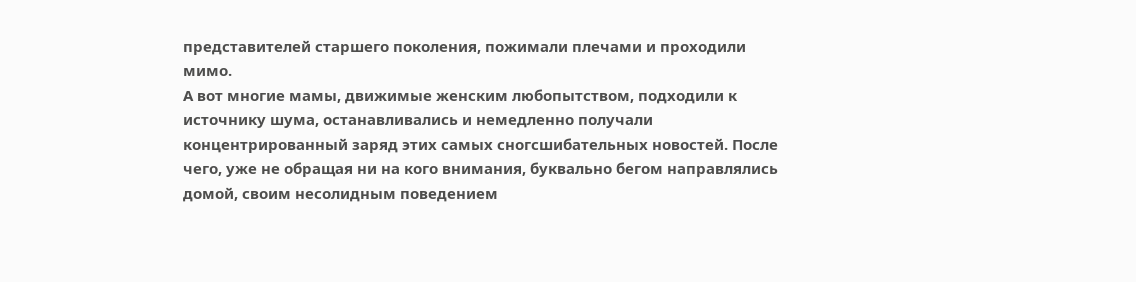представителей старшего поколения, пожимали плечами и проходили мимо.
А вот многие мамы, движимые женским любопытством, подходили к источнику шума, останавливались и немедленно получали концентрированный заряд этих самых сногсшибательных новостей. После чего, уже не обращая ни на кого внимания, буквально бегом направлялись домой, своим несолидным поведением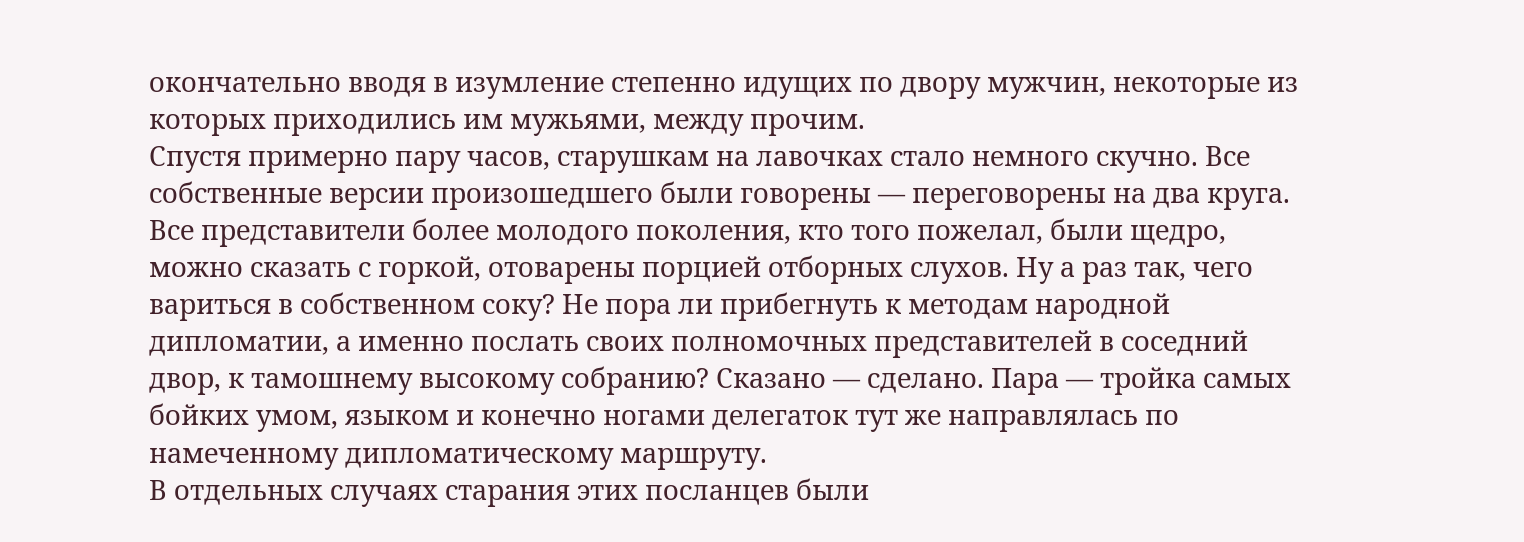окончательно вводя в изумление степенно идущих по двору мужчин, некоторые из которых приходились им мужьями, между прочим.
Спустя примерно пару часов, старушкам на лавочках стало немного скучно. Все собственные версии произошедшего были говорены — переговорены на два круга. Все представители более молодого поколения, кто того пожелал, были щедро, можно сказать с горкой, отоварены порцией отборных слухов. Ну а раз так, чего вариться в собственном соку? Не пора ли прибегнуть к методам народной дипломатии, а именно послать своих полномочных представителей в соседний двор, к тамошнему высокому собранию? Сказано — сделано. Пара — тройка самых бойких умом, языком и конечно ногами делегаток тут же направлялась по намеченному дипломатическому маршруту.
В отдельных случаях старания этих посланцев были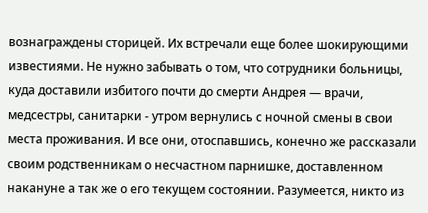вознаграждены сторицей. Их встречали еще более шокирующими известиями. Не нужно забывать о том, что сотрудники больницы, куда доставили избитого почти до смерти Андрея — врачи, медсестры, санитарки - утром вернулись с ночной смены в свои места проживания. И все они, отоспавшись, конечно же рассказали своим родственникам о несчастном парнишке, доставленном накануне а так же о его текущем состоянии. Разумеется, никто из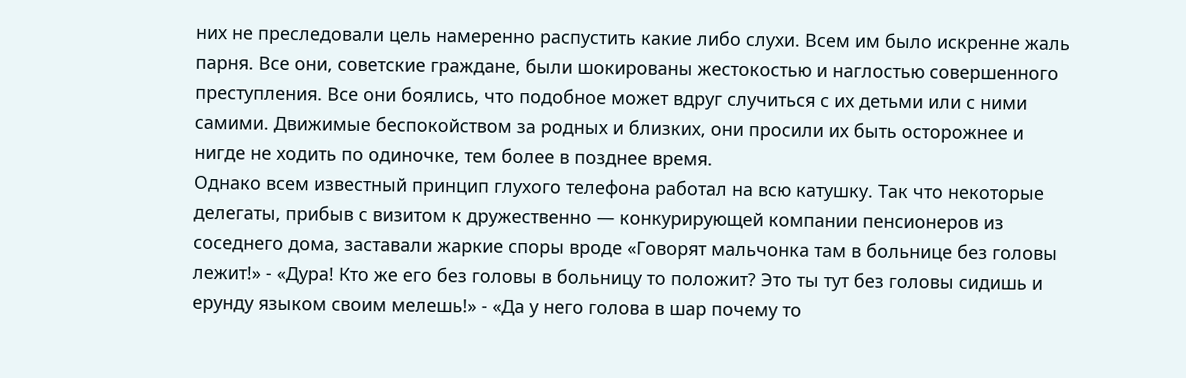них не преследовали цель намеренно распустить какие либо слухи. Всем им было искренне жаль парня. Все они, советские граждане, были шокированы жестокостью и наглостью совершенного преступления. Все они боялись, что подобное может вдруг случиться с их детьми или с ними самими. Движимые беспокойством за родных и близких, они просили их быть осторожнее и нигде не ходить по одиночке, тем более в позднее время.
Однако всем известный принцип глухого телефона работал на всю катушку. Так что некоторые делегаты, прибыв с визитом к дружественно — конкурирующей компании пенсионеров из соседнего дома, заставали жаркие споры вроде «Говорят мальчонка там в больнице без головы лежит!» - «Дура! Кто же его без головы в больницу то положит? Это ты тут без головы сидишь и ерунду языком своим мелешь!» - «Да у него голова в шар почему то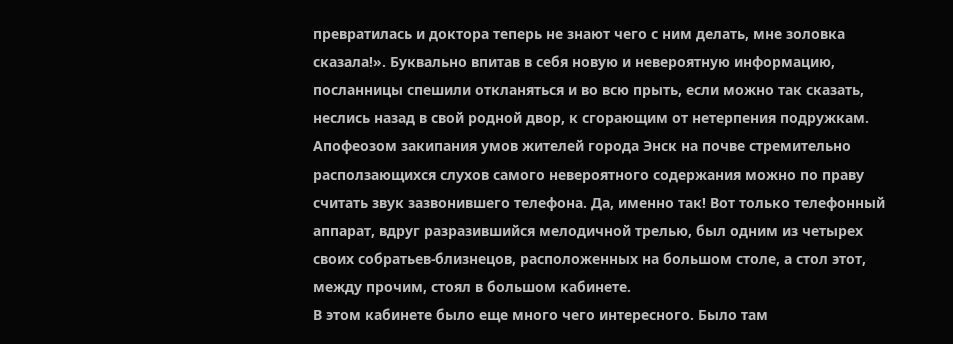превратилась и доктора теперь не знают чего с ним делать, мне золовка сказала!». Буквально впитав в себя новую и невероятную информацию, посланницы спешили откланяться и во всю прыть, если можно так сказать, неслись назад в свой родной двор, к сгорающим от нетерпения подружкам.
Апофеозом закипания умов жителей города Энск на почве стремительно расползающихся слухов самого невероятного содержания можно по праву считать звук зазвонившего телефона. Да, именно так! Вот только телефонный аппарат, вдруг разразившийся мелодичной трелью, был одним из четырех своих собратьев-близнецов, расположенных на большом столе, а стол этот, между прочим, стоял в большом кабинете.
В этом кабинете было еще много чего интересного. Было там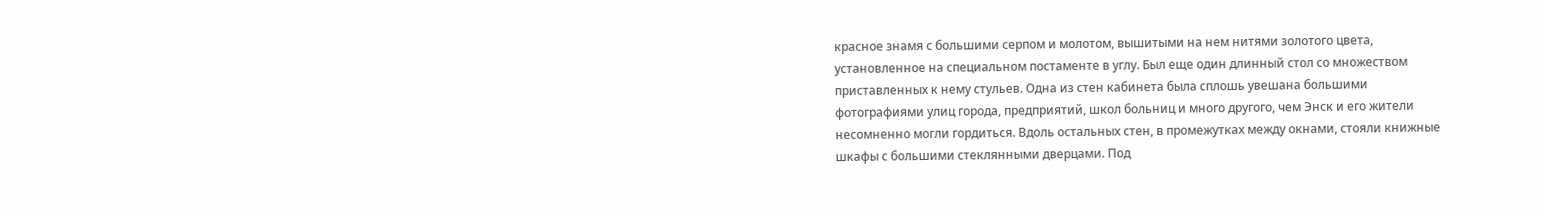красное знамя с большими серпом и молотом, вышитыми на нем нитями золотого цвета, установленное на специальном постаменте в углу. Был еще один длинный стол со множеством приставленных к нему стульев. Одна из стен кабинета была сплошь увешана большими фотографиями улиц города, предприятий, школ больниц и много другого, чем Энск и его жители несомненно могли гордиться. Вдоль остальных стен, в промежутках между окнами, стояли книжные шкафы с большими стеклянными дверцами. Под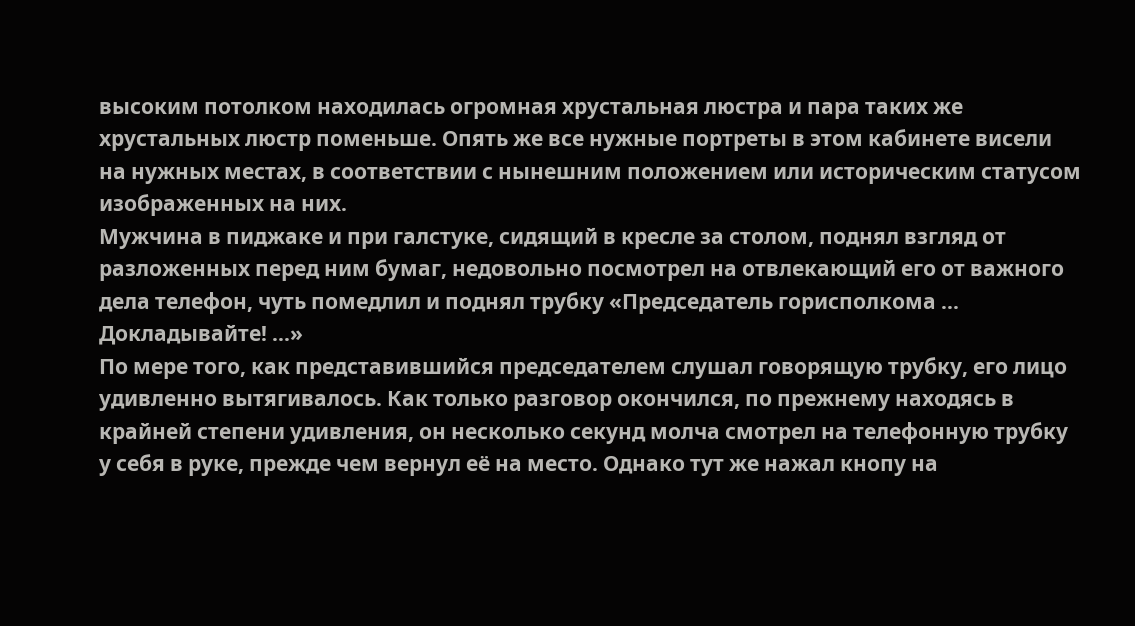высоким потолком находилась огромная хрустальная люстра и пара таких же хрустальных люстр поменьше. Опять же все нужные портреты в этом кабинете висели на нужных местах, в соответствии с нынешним положением или историческим статусом изображенных на них.
Мужчина в пиджаке и при галстуке, сидящий в кресле за столом, поднял взгляд от разложенных перед ним бумаг, недовольно посмотрел на отвлекающий его от важного дела телефон, чуть помедлил и поднял трубку «Председатель горисполкома ... Докладывайте! ...»
По мере того, как представившийся председателем слушал говорящую трубку, его лицо удивленно вытягивалось. Как только разговор окончился, по прежнему находясь в крайней степени удивления, он несколько секунд молча смотрел на телефонную трубку у себя в руке, прежде чем вернул её на место. Однако тут же нажал кнопу на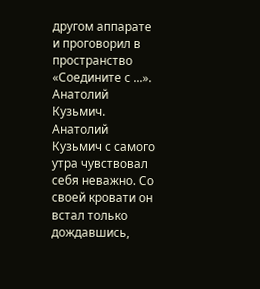другом аппарате и проговорил в пространство «Соедините с ...».
Анатолий Кузьмич.
Анатолий Кузьмич с самого утра чувствовал себя неважно. Со своей кровати он встал только дождавшись,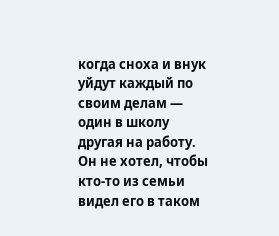когда сноха и внук уйдут каждый по своим делам — один в школу другая на работу. Он не хотел, чтобы кто-то из семьи видел его в таком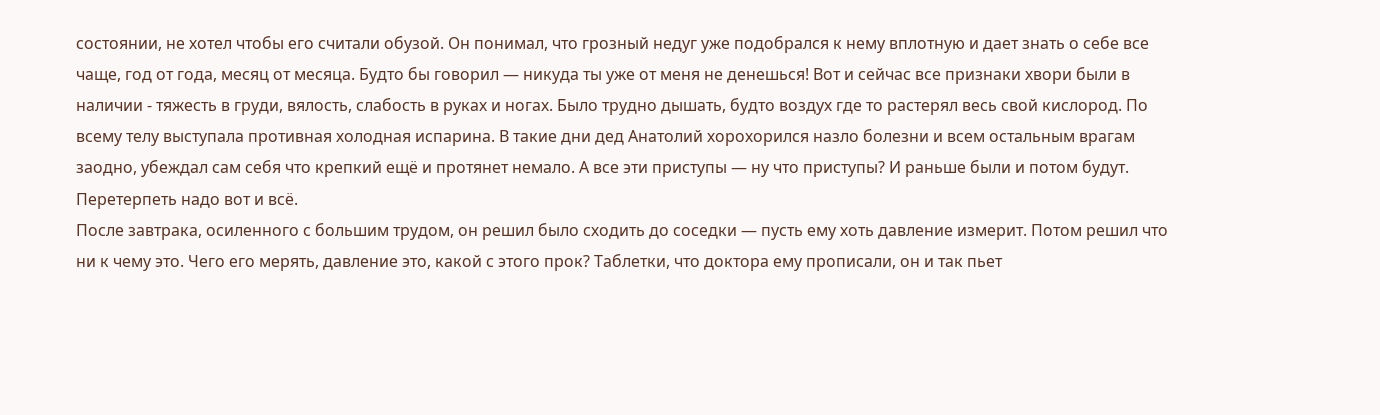состоянии, не хотел чтобы его считали обузой. Он понимал, что грозный недуг уже подобрался к нему вплотную и дает знать о себе все чаще, год от года, месяц от месяца. Будто бы говорил — никуда ты уже от меня не денешься! Вот и сейчас все признаки хвори были в наличии - тяжесть в груди, вялость, слабость в руках и ногах. Было трудно дышать, будто воздух где то растерял весь свой кислород. По всему телу выступала противная холодная испарина. В такие дни дед Анатолий хорохорился назло болезни и всем остальным врагам заодно, убеждал сам себя что крепкий ещё и протянет немало. А все эти приступы — ну что приступы? И раньше были и потом будут. Перетерпеть надо вот и всё.
После завтрака, осиленного с большим трудом, он решил было сходить до соседки — пусть ему хоть давление измерит. Потом решил что ни к чему это. Чего его мерять, давление это, какой с этого прок? Таблетки, что доктора ему прописали, он и так пьет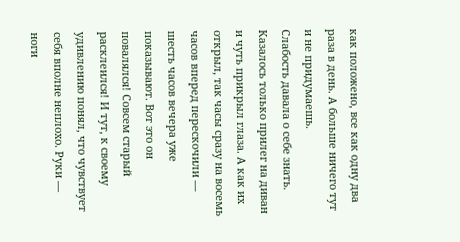как положено, все как одну два раза в день. А больше ничего тут и не придумаешь.
Слабость давала о себе знать. Казалось только прилег на диван и чуть прикрыл глаза. А как их открыл, так часы сразу на восемь часов вперед перескочили — шесть часов вечера уже показывают. Вот это он повалялся! Совсем старый расклеился! И тут, к своему удивлению понял, что чувствует себя вполне неплохо. Руки — ноги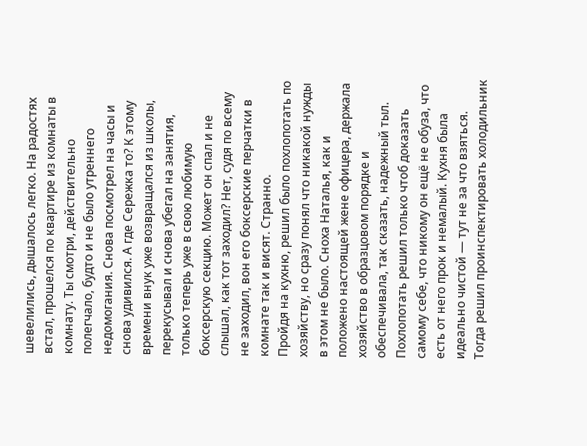шевелились, дышалось легко. На радостях встал, прошелся по квартире из комнаты в комнату. Ты смотри, действительно полегчало, будто и не было утреннего недомогания. Снова посмотрел на часы и снова удивился. А где Сережка то? К этому времени внук уже возвращался из школы, перекусывал и снова убегал на занятия, только теперь уже в свою любимую боксерскую секцию. Может он спал и не слышал, как тот заходил? Нет, судя по всему не заходил, вон его боксерские перчатки в комнате так и висят. Странно.
Пройдя на кухню, решил было похлопотать по хозяйству, но сразу понял что никакой нужды в этом не было. Сноха Наталья, как и положено настоящей жене офицера, держала хозяйство в образцовом порядке и обеспечивала, так сказать, надежный тыл. Похлопотать решил только чтоб доказать самому себе, что никому он ещё не обуза, что есть от него прок и немалый. Кухня была идеально чистой — тут не за что взяться. Тогда решил проинспектировать холодильник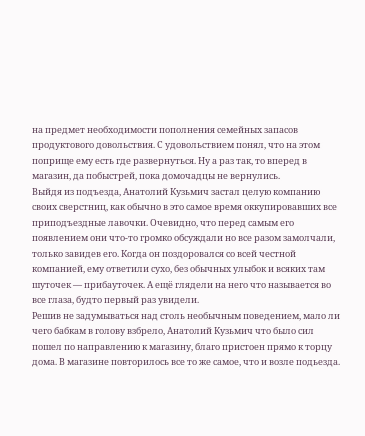на предмет необходимости пополнения семейных запасов продуктового довольствия. С удовольствием понял, что на этом поприще ему есть где развернуться. Ну а раз так, то вперед в магазин, да побыстрей, пока домочадцы не вернулись.
Выйдя из подъезда, Анатолий Кузьмич застал целую компанию своих сверстниц, как обычно в это самое время оккупировавших все приподъездные лавочки. Очевидно, что перед самым его появлением они что-то громко обсуждали но все разом замолчали, только завидев его. Когда он поздоровался со всей честной компанией, ему ответили сухо, без обычных улыбок и всяких там шуточек — прибауточек. А ещё глядели на него что называется во все глаза, будто первый раз увидели.
Решив не задумываться над столь необычным поведением, мало ли чего бабкам в голову взбрело, Анатолий Кузьмич что было сил пошел по направлению к магазину, благо пристоен прямо к торцу дома. В магазине повторилось все то же самое, что и возле подьезда.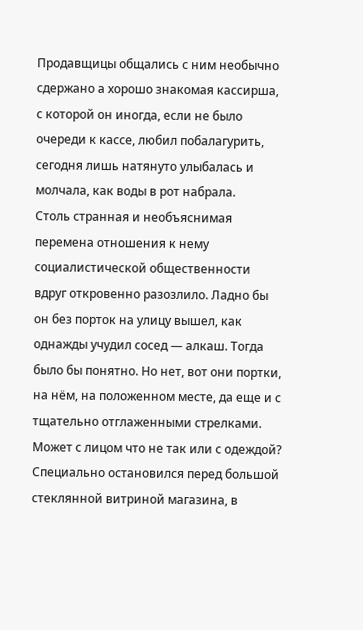Продавщицы общались с ним необычно сдержано а хорошо знакомая кассирша, с которой он иногда, если не было очереди к кассе, любил побалагурить, сегодня лишь натянуто улыбалась и молчала, как воды в рот набрала.
Столь странная и необъяснимая перемена отношения к нему социалистической общественности вдруг откровенно разозлило. Ладно бы он без порток на улицу вышел, как однажды учудил сосед — алкаш. Тогда было бы понятно. Но нет, вот они портки, на нём, на положенном месте, да еще и с тщательно отглаженными стрелками. Может с лицом что не так или с одеждой? Специально остановился перед большой стеклянной витриной магазина, в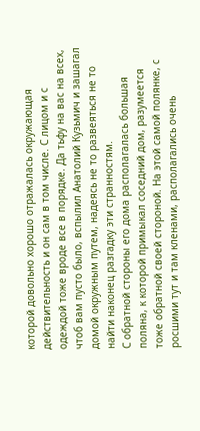которой довольно хорошо отражалась окружающая действительность и он сам в том числе. С лицом и с одеждой тоже вроде все в порядке. Да тьфу на вас на всех, чтоб вам пусто было, вспылил Анатолий Кузьмич и зашагал домой окружным путем, надеясь не то развеяться не то найти наконец разгадку эти странностям.
С обратной стороны его дома располагалась большая поляна, к которой примыкал соседний дом, разумеется тоже обратной своей стороной. На этой самой полянке, с росшими тут и там кленами, располагались очень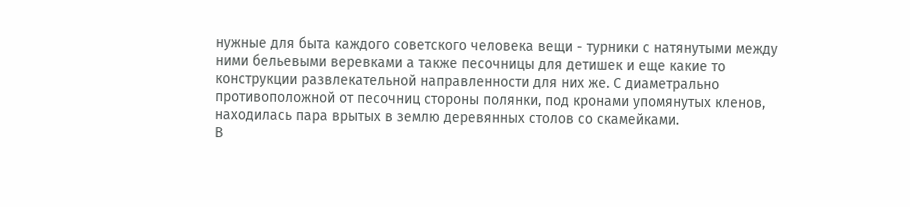нужные для быта каждого советского человека вещи - турники с натянутыми между ними бельевыми веревками а также песочницы для детишек и еще какие то конструкции развлекательной направленности для них же. С диаметрально противоположной от песочниц стороны полянки, под кронами упомянутых кленов, находилась пара врытых в землю деревянных столов со скамейками.
В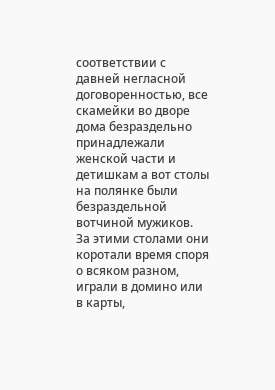соответствии с давней негласной договоренностью, все скамейки во дворе дома безраздельно принадлежали женской части и детишкам а вот столы на полянке были безраздельной вотчиной мужиков. За этими столами они коротали время споря о всяком разном, играли в домино или в карты,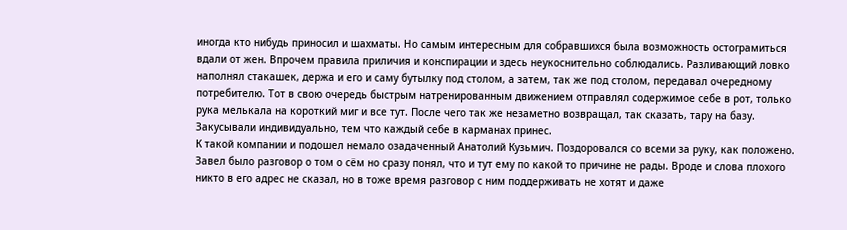иногда кто нибудь приносил и шахматы. Но самым интересным для собравшихся была возможность остограмиться вдали от жен. Впрочем правила приличия и конспирации и здесь неукоснительно соблюдались. Разливающий ловко наполнял стакашек, держа и его и саму бутылку под столом, а затем, так же под столом, передавал очередному потребителю. Тот в свою очередь быстрым натренированным движением отправлял содержимое себе в рот, только рука мелькала на короткий миг и все тут. После чего так же незаметно возвращал, так сказать, тару на базу. Закусывали индивидуально, тем что каждый себе в карманах принес.
К такой компании и подошел немало озадаченный Анатолий Кузьмич. Поздоровался со всеми за руку, как положено. Завел было разговор о том о сём но сразу понял, что и тут ему по какой то причине не рады. Вроде и слова плохого никто в его адрес не сказал, но в тоже время разговор с ним поддерживать не хотят и даже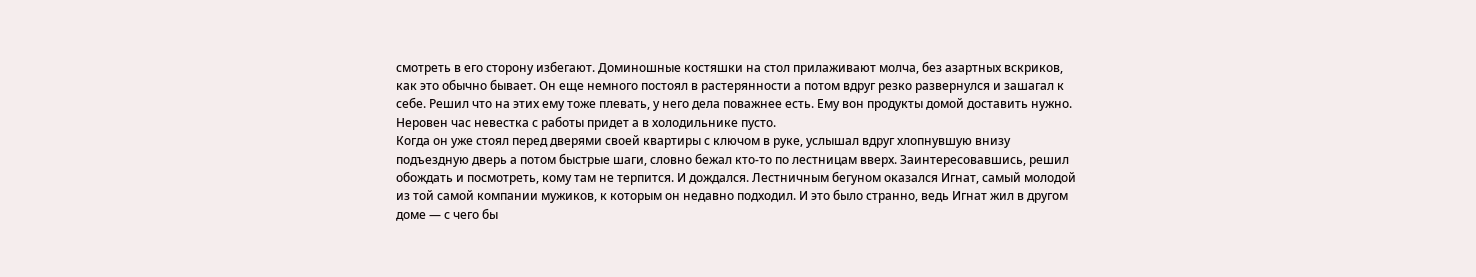смотреть в его сторону избегают. Доминошные костяшки на стол прилаживают молча, без азартных вскриков, как это обычно бывает. Он еще немного постоял в растерянности а потом вдруг резко развернулся и зашагал к себе. Решил что на этих ему тоже плевать, у него дела поважнее есть. Ему вон продукты домой доставить нужно. Неровен час невестка с работы придет а в холодильнике пусто.
Когда он уже стоял перед дверями своей квартиры с ключом в руке, услышал вдруг хлопнувшую внизу подъездную дверь а потом быстрые шаги, словно бежал кто-то по лестницам вверх. Заинтересовавшись, решил обождать и посмотреть, кому там не терпится. И дождался. Лестничным бегуном оказался Игнат, самый молодой из той самой компании мужиков, к которым он недавно подходил. И это было странно, ведь Игнат жил в другом доме — с чего бы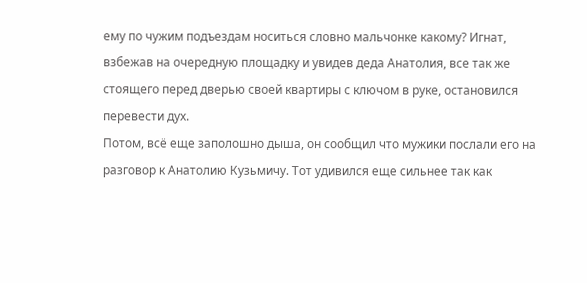ему по чужим подъездам носиться словно мальчонке какому? Игнат, взбежав на очередную площадку и увидев деда Анатолия, все так же стоящего перед дверью своей квартиры с ключом в руке, остановился перевести дух.
Потом, всё еще заполошно дыша, он сообщил что мужики послали его на разговор к Анатолию Кузьмичу. Тот удивился еще сильнее так как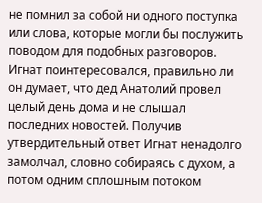не помнил за собой ни одного поступка или слова, которые могли бы послужить поводом для подобных разговоров. Игнат поинтересовался, правильно ли он думает, что дед Анатолий провел целый день дома и не слышал последних новостей. Получив утвердительный ответ Игнат ненадолго замолчал, словно собираясь с духом, а потом одним сплошным потоком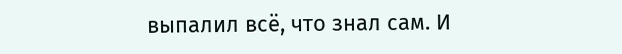выпалил всё, что знал сам. И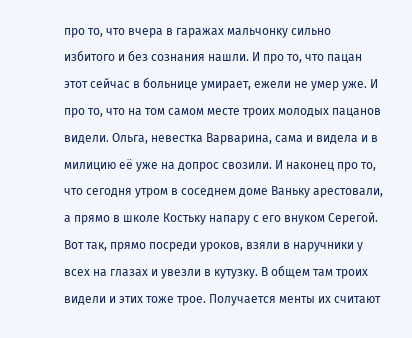про то, что вчера в гаражах мальчонку сильно избитого и без сознания нашли. И про то, что пацан этот сейчас в больнице умирает, ежели не умер уже. И про то, что на том самом месте троих молодых пацанов видели. Ольга, невестка Варварина, сама и видела и в милицию её уже на допрос свозили. И наконец про то, что сегодня утром в соседнем доме Ваньку арестовали, а прямо в школе Костьку напару с его внуком Серегой. Вот так, прямо посреди уроков, взяли в наручники у всех на глазах и увезли в кутузку. В общем там троих видели и этих тоже трое. Получается менты их считают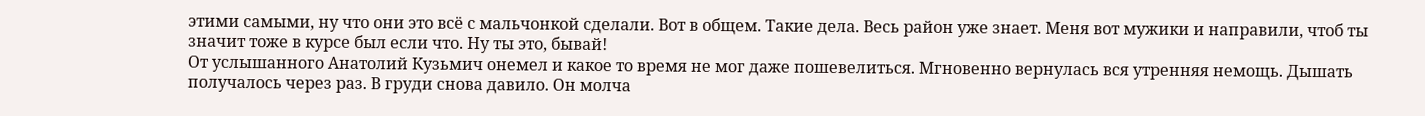этими самыми, ну что они это всё с мальчонкой сделали. Вот в общем. Такие дела. Весь район уже знает. Меня вот мужики и направили, чтоб ты значит тоже в курсе был если что. Ну ты это, бывай!
От услышанного Анатолий Кузьмич онемел и какое то время не мог даже пошевелиться. Мгновенно вернулась вся утренняя немощь. Дышать получалось через раз. В груди снова давило. Он молча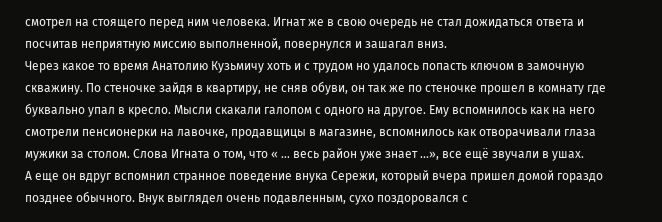смотрел на стоящего перед ним человека. Игнат же в свою очередь не стал дожидаться ответа и посчитав неприятную миссию выполненной, повернулся и зашагал вниз.
Через какое то время Анатолию Кузьмичу хоть и с трудом но удалось попасть ключом в замочную скважину. По стеночке зайдя в квартиру, не сняв обуви, он так же по стеночке прошел в комнату где буквально упал в кресло. Мысли скакали галопом с одного на другое. Ему вспомнилось как на него смотрели пенсионерки на лавочке, продавщицы в магазине, вспомнилось как отворачивали глаза мужики за столом. Слова Игната о том, что « … весь район уже знает ...», все ещё звучали в ушах.
А еще он вдруг вспомнил странное поведение внука Сережи, который вчера пришел домой гораздо позднее обычного. Внук выглядел очень подавленным, сухо поздоровался с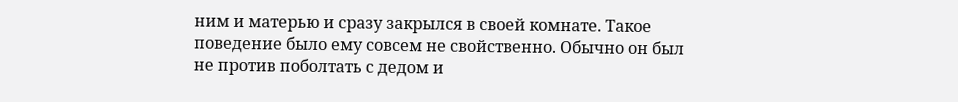ним и матерью и сразу закрылся в своей комнате. Такое поведение было ему совсем не свойственно. Обычно он был не против поболтать с дедом и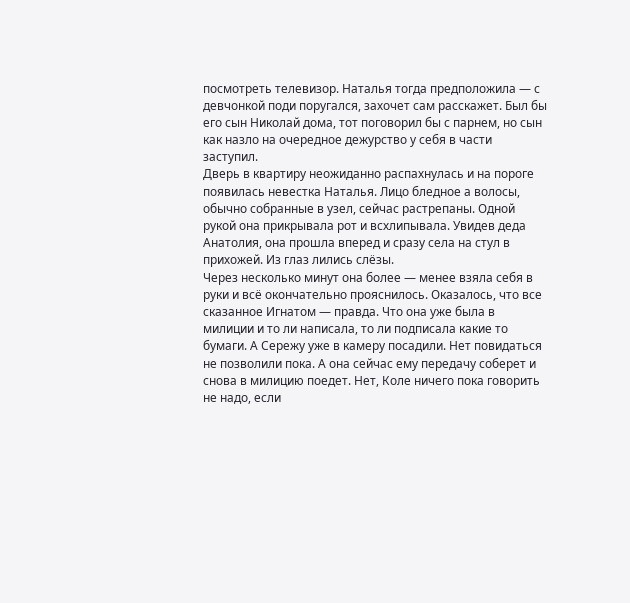посмотреть телевизор. Наталья тогда предположила — с девчонкой поди поругался, захочет сам расскажет. Был бы его сын Николай дома, тот поговорил бы с парнем, но сын как назло на очередное дежурство у себя в части заступил.
Дверь в квартиру неожиданно распахнулась и на пороге появилась невестка Наталья. Лицо бледное а волосы, обычно собранные в узел, сейчас растрепаны. Одной рукой она прикрывала рот и всхлипывала. Увидев деда Анатолия, она прошла вперед и сразу села на стул в прихожей. Из глаз лились слёзы.
Через несколько минут она более — менее взяла себя в руки и всё окончательно прояснилось. Оказалось, что все сказанное Игнатом — правда. Что она уже была в милиции и то ли написала, то ли подписала какие то бумаги. А Сережу уже в камеру посадили. Нет повидаться не позволили пока. А она сейчас ему передачу соберет и снова в милицию поедет. Нет, Коле ничего пока говорить не надо, если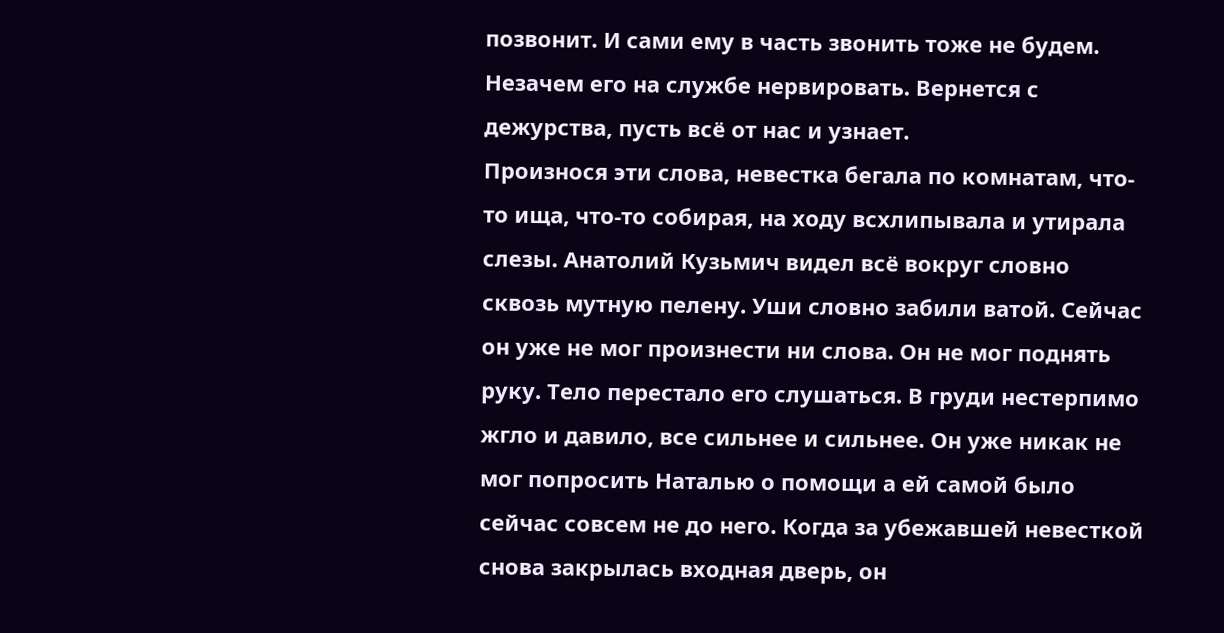позвонит. И сами ему в часть звонить тоже не будем. Незачем его на службе нервировать. Вернется с дежурства, пусть всё от нас и узнает.
Произнося эти слова, невестка бегала по комнатам, что-то ища, что-то собирая, на ходу всхлипывала и утирала слезы. Анатолий Кузьмич видел всё вокруг словно сквозь мутную пелену. Уши словно забили ватой. Сейчас он уже не мог произнести ни слова. Он не мог поднять руку. Тело перестало его слушаться. В груди нестерпимо жгло и давило, все сильнее и сильнее. Он уже никак не мог попросить Наталью о помощи а ей самой было сейчас совсем не до него. Когда за убежавшей невесткой снова закрылась входная дверь, он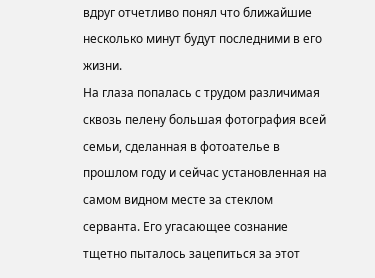вдруг отчетливо понял что ближайшие несколько минут будут последними в его жизни.
На глаза попалась с трудом различимая сквозь пелену большая фотография всей семьи, сделанная в фотоателье в прошлом году и сейчас установленная на самом видном месте за стеклом серванта. Его угасающее сознание тщетно пыталось зацепиться за этот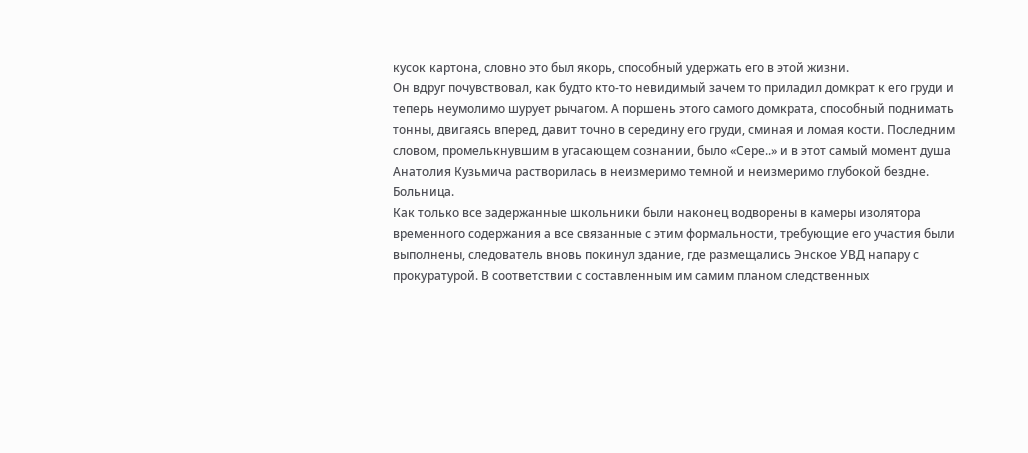кусок картона, словно это был якорь, способный удержать его в этой жизни.
Он вдруг почувствовал, как будто кто-то невидимый зачем то приладил домкрат к его груди и теперь неумолимо шурует рычагом. А поршень этого самого домкрата, способный поднимать тонны, двигаясь вперед, давит точно в середину его груди, сминая и ломая кости. Последним словом, промелькнувшим в угасающем сознании, было «Сере..» и в этот самый момент душа Анатолия Кузьмича растворилась в неизмеримо темной и неизмеримо глубокой бездне.
Больница.
Как только все задержанные школьники были наконец водворены в камеры изолятора временного содержания а все связанные с этим формальности, требующие его участия были выполнены, следователь вновь покинул здание, где размещались Энское УВД напару с прокуратурой. В соответствии с составленным им самим планом следственных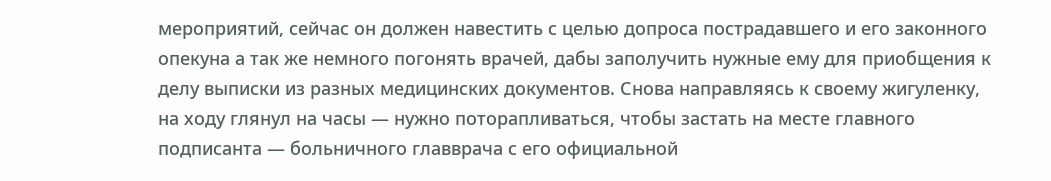мероприятий, сейчас он должен навестить с целью допроса пострадавшего и его законного опекуна а так же немного погонять врачей, дабы заполучить нужные ему для приобщения к делу выписки из разных медицинских документов. Снова направляясь к своему жигуленку, на ходу глянул на часы — нужно поторапливаться, чтобы застать на месте главного подписанта — больничного главврача с его официальной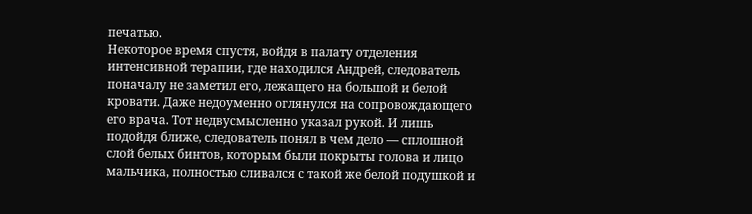печатью.
Некоторое время спустя, войдя в палату отделения интенсивной терапии, где находился Андрей, следователь поначалу не заметил его, лежащего на большой и белой кровати. Даже недоуменно оглянулся на сопровождающего его врача. Тот недвусмысленно указал рукой. И лишь подойдя ближе, следователь понял в чем дело — сплошной слой белых бинтов, которым были покрыты голова и лицо мальчика, полностью сливался с такой же белой подушкой и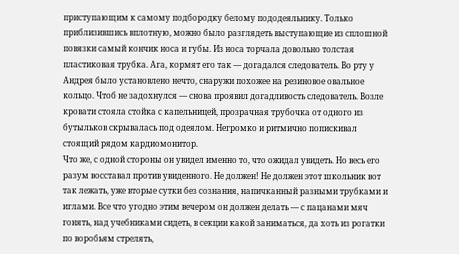приступающим к самому подбородку белому пододеяльнику. Только приблизившись вплотную, можно было разглядеть выступающие из сплошной повязки самый кончик носа и губы. Из носа торчала довольно толстая пластиковая трубка. Ага, кормят его так — догадался следователь. Во рту у Андрея было установлено нечто, снаружи похожее на резиновое овальное кольцо. Чтоб не задохнулся — снова проявил догадливость следователь. Возле кровати стояла стойка с капельницей, прозрачная трубочка от одного из бутыльков скрывалась под одеялом. Негромко и ритмично попискивал стоящий рядом кардиомонитор.
Что же, с одной стороны он увидел именно то, что ожидал увидеть. Но весь его разум восставал против увиденного. Не должен! Не должен этот школьник вот так лежать, уже вторые сутки без сознания, напичканный разными трубками и иглами. Все что угодно этим вечером он должен делать — с пацанами мяч гонять, над учебниками сидеть, в секции какой заниматься, да хоть из рогатки по воробьям стрелять,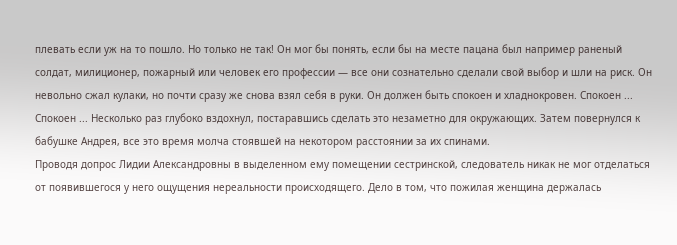плевать если уж на то пошло. Но только не так! Он мог бы понять, если бы на месте пацана был например раненый солдат, милиционер, пожарный или человек его профессии — все они сознательно сделали свой выбор и шли на риск. Он невольно сжал кулаки, но почти сразу же снова взял себя в руки. Он должен быть спокоен и хладнокровен. Спокоен ... Спокоен ... Несколько раз глубоко вздохнул, постаравшись сделать это незаметно для окружающих. Затем повернулся к бабушке Андрея, все это время молча стоявшей на некотором расстоянии за их спинами.
Проводя допрос Лидии Александровны в выделенном ему помещении сестринской, следователь никак не мог отделаться от появившегося у него ощущения нереальности происходящего. Дело в том, что пожилая женщина держалась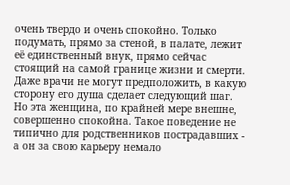очень твердо и очень спокойно. Только подумать, прямо за стеной, в палате, лежит её единственный внук, прямо сейчас стоящий на самой границе жизни и смерти. Даже врачи не могут предположить, в какую сторону его душа сделает следующий шаг. Но эта женщина, по крайней мере внешне, совершенно спокойна. Такое поведение не типично для родственников пострадавших - а он за свою карьеру немало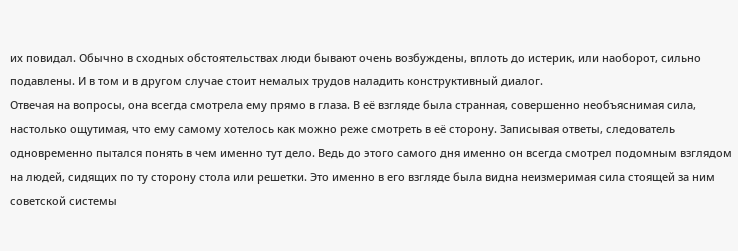их повидал. Обычно в сходных обстоятельствах люди бывают очень возбуждены, вплоть до истерик, или наоборот, сильно подавлены. И в том и в другом случае стоит немалых трудов наладить конструктивный диалог.
Отвечая на вопросы, она всегда смотрела ему прямо в глаза. В её взгляде была странная, совершенно необъяснимая сила, настолько ощутимая, что ему самому хотелось как можно реже смотреть в её сторону. Записывая ответы, следователь одновременно пытался понять в чем именно тут дело. Ведь до этого самого дня именно он всегда смотрел подомным взглядом на людей, сидящих по ту сторону стола или решетки. Это именно в его взгляде была видна неизмеримая сила стоящей за ним советской системы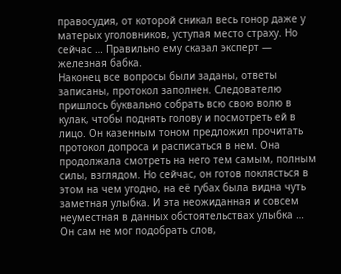правосудия, от которой сникал весь гонор даже у матерых уголовников, уступая место страху. Но сейчас … Правильно ему сказал эксперт — железная бабка.
Наконец все вопросы были заданы, ответы записаны, протокол заполнен. Следователю пришлось буквально собрать всю свою волю в кулак, чтобы поднять голову и посмотреть ей в лицо. Он казенным тоном предложил прочитать протокол допроса и расписаться в нем. Она продолжала смотреть на него тем самым, полным силы, взглядом. Но сейчас, он готов поклясться в этом на чем угодно, на её губах была видна чуть заметная улыбка. И эта неожиданная и совсем неуместная в данных обстоятельствах улыбка …
Он сам не мог подобрать слов,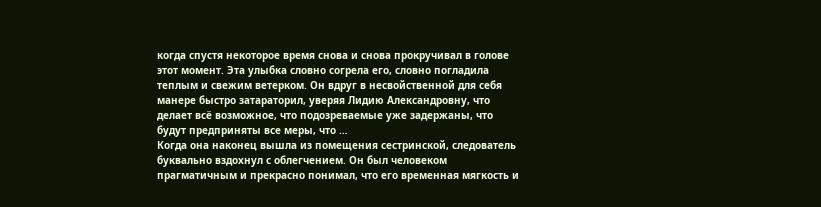когда спустя некоторое время снова и снова прокручивал в голове этот момент. Эта улыбка словно согрела его, словно погладила теплым и свежим ветерком. Он вдруг в несвойственной для себя манере быстро затараторил, уверяя Лидию Александровну, что делает всё возможное, что подозреваемые уже задержаны, что будут предприняты все меры, что …
Когда она наконец вышла из помещения сестринской, следователь буквально вздохнул с облегчением. Он был человеком прагматичным и прекрасно понимал, что его временная мягкость и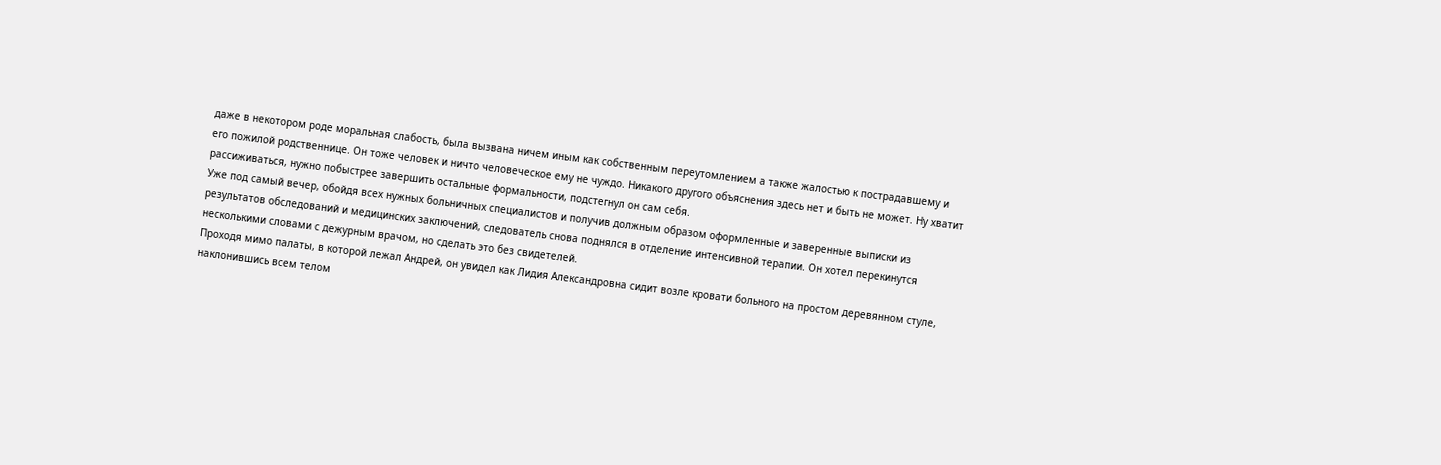даже в некотором роде моральная слабость, была вызвана ничем иным как собственным переутомлением а также жалостью к пострадавшему и его пожилой родственнице. Он тоже человек и ничто человеческое ему не чуждо. Никакого другого объяснения здесь нет и быть не может. Ну хватит рассиживаться, нужно побыстрее завершить остальные формальности, подстегнул он сам себя.
Уже под самый вечер, обойдя всех нужных больничных специалистов и получив должным образом оформленные и заверенные выписки из результатов обследований и медицинских заключений, следователь снова поднялся в отделение интенсивной терапии. Он хотел перекинутся несколькими словами с дежурным врачом, но сделать это без свидетелей.
Проходя мимо палаты, в которой лежал Андрей, он увидел как Лидия Александровна сидит возле кровати больного на простом деревянном стуле, наклонившись всем телом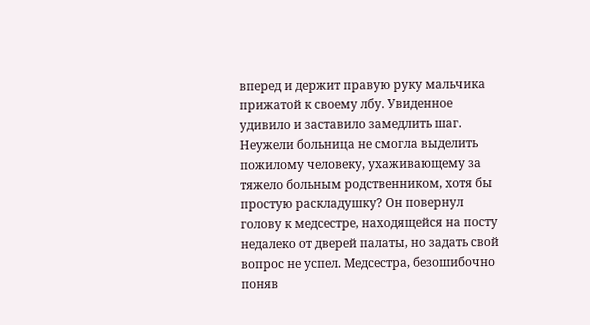вперед и держит правую руку мальчика прижатой к своему лбу. Увиденное удивило и заставило замедлить шаг. Неужели больница не смогла выделить пожилому человеку, ухаживающему за тяжело больным родственником, хотя бы простую раскладушку? Он повернул голову к медсестре, находящейся на посту недалеко от дверей палаты, но задать свой вопрос не успел. Медсестра, безошибочно поняв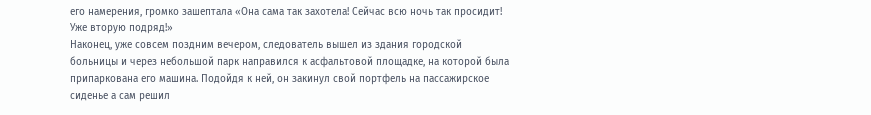его намерения, громко зашептала «Она сама так захотела! Сейчас всю ночь так просидит! Уже вторую подряд!»
Наконец, уже совсем поздним вечером, следователь вышел из здания городской больницы и через небольшой парк направился к асфальтовой площадке, на которой была припаркована его машина. Подойдя к ней, он закинул свой портфель на пассажирское сиденье а сам решил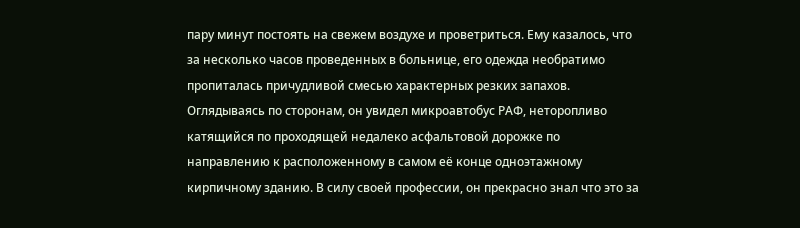пару минут постоять на свежем воздухе и проветриться. Ему казалось, что за несколько часов проведенных в больнице, его одежда необратимо пропиталась причудливой смесью характерных резких запахов.
Оглядываясь по сторонам, он увидел микроавтобус РАФ, неторопливо катящийся по проходящей недалеко асфальтовой дорожке по направлению к расположенному в самом её конце одноэтажному кирпичному зданию. В силу своей профессии, он прекрасно знал что это за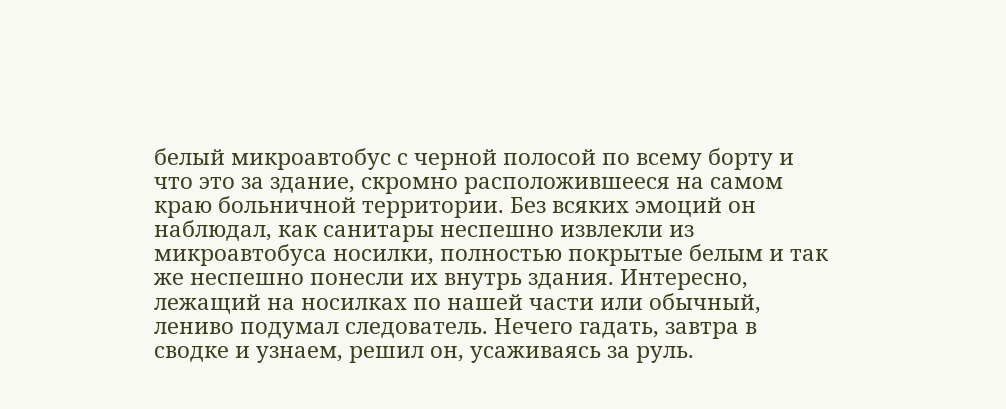белый микроавтобус с черной полосой по всему борту и что это за здание, скромно расположившееся на самом краю больничной территории. Без всяких эмоций он наблюдал, как санитары неспешно извлекли из микроавтобуса носилки, полностью покрытые белым и так же неспешно понесли их внутрь здания. Интересно, лежащий на носилках по нашей части или обычный, лениво подумал следователь. Нечего гадать, завтра в сводке и узнаем, решил он, усаживаясь за руль.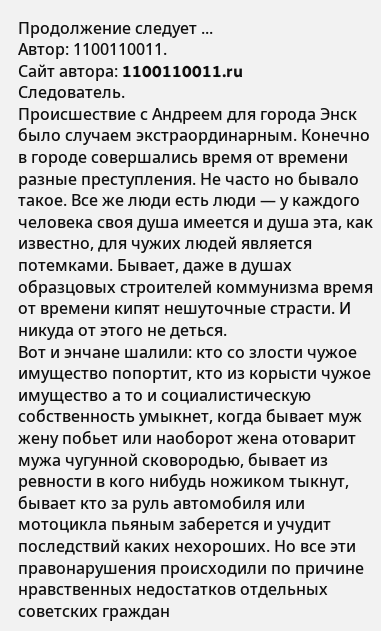Продолжение следует ...
Автор: 1100110011.
Сайт автора: 1100110011.ru
Следователь.
Происшествие с Андреем для города Энск было случаем экстраординарным. Конечно в городе совершались время от времени разные преступления. Не часто но бывало такое. Все же люди есть люди — у каждого человека своя душа имеется и душа эта, как известно, для чужих людей является потемками. Бывает, даже в душах образцовых строителей коммунизма время от времени кипят нешуточные страсти. И никуда от этого не деться.
Вот и энчане шалили: кто со злости чужое имущество попортит, кто из корысти чужое имущество а то и социалистическую собственность умыкнет, когда бывает муж жену побьет или наоборот жена отоварит мужа чугунной сковородью, бывает из ревности в кого нибудь ножиком тыкнут, бывает кто за руль автомобиля или мотоцикла пьяным заберется и учудит последствий каких нехороших. Но все эти правонарушения происходили по причине нравственных недостатков отдельных советских граждан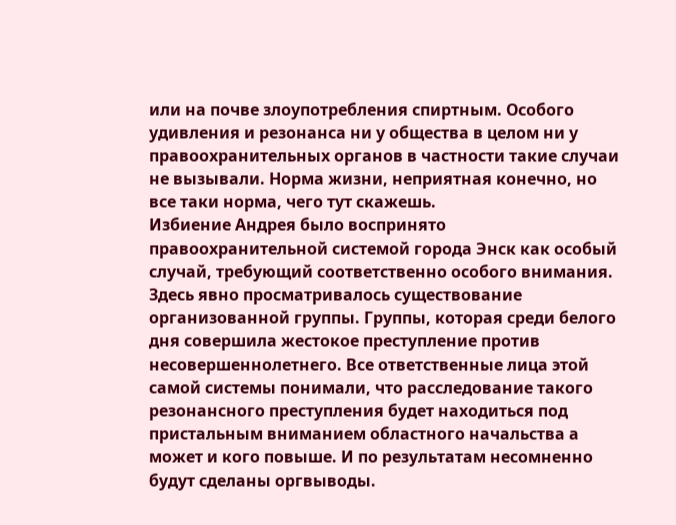или на почве злоупотребления спиртным. Особого удивления и резонанса ни у общества в целом ни у правоохранительных органов в частности такие случаи не вызывали. Норма жизни, неприятная конечно, но все таки норма, чего тут скажешь.
Избиение Андрея было воспринято правоохранительной системой города Энск как особый случай, требующий соответственно особого внимания. Здесь явно просматривалось существование организованной группы. Группы, которая среди белого дня совершила жестокое преступление против несовершеннолетнего. Все ответственные лица этой самой системы понимали, что расследование такого резонансного преступления будет находиться под пристальным вниманием областного начальства а может и кого повыше. И по результатам несомненно будут сделаны оргвыводы.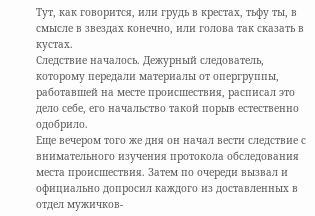Тут, как говорится, или грудь в крестах, тьфу ты, в смысле в звездах конечно, или голова так сказать в кустах.
Следствие началось. Дежурный следователь, которому передали материалы от опергруппы, работавшей на месте происшествия, расписал это дело себе, его начальство такой порыв естественно одобрило.
Еще вечером того же дня он начал вести следствие с внимательного изучения протокола обследования места происшествия. Затем по очереди вызвал и официально допросил каждого из доставленных в отдел мужичков-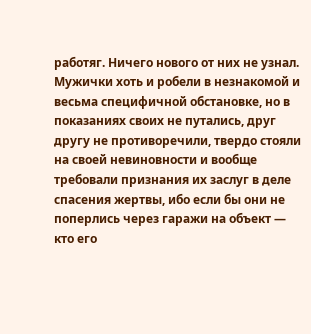работяг. Ничего нового от них не узнал. Мужички хоть и робели в незнакомой и весьма специфичной обстановке, но в показаниях своих не путались, друг другу не противоречили, твердо стояли на своей невиновности и вообще требовали признания их заслуг в деле спасения жертвы, ибо если бы они не поперлись через гаражи на объект — кто его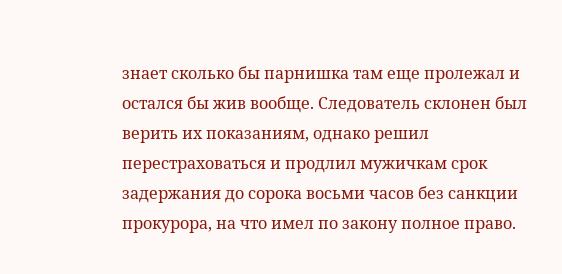знает сколько бы парнишка там еще пролежал и остался бы жив вообще. Следователь склонен был верить их показаниям, однако решил перестраховаться и продлил мужичкам срок задержания до сорока восьми часов без санкции прокурора, на что имел по закону полное право.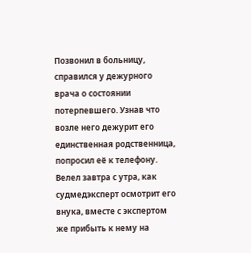Позвонил в больницу, справился у дежурного врача о состоянии потерпевшего. Узнав что возле него дежурит его единственная родственница, попросил её к телефону. Велел завтра с утра, как судмедэксперт осмотрит его внука, вместе с экспертом же прибыть к нему на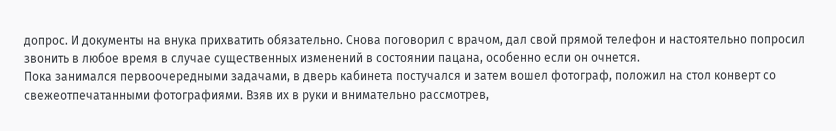допрос. И документы на внука прихватить обязательно. Снова поговорил с врачом, дал свой прямой телефон и настоятельно попросил звонить в любое время в случае существенных изменений в состоянии пацана, особенно если он очнется.
Пока занимался первоочередными задачами, в дверь кабинета постучался и затем вошел фотограф, положил на стол конверт со свежеотпечатанными фотографиями. Взяв их в руки и внимательно рассмотрев,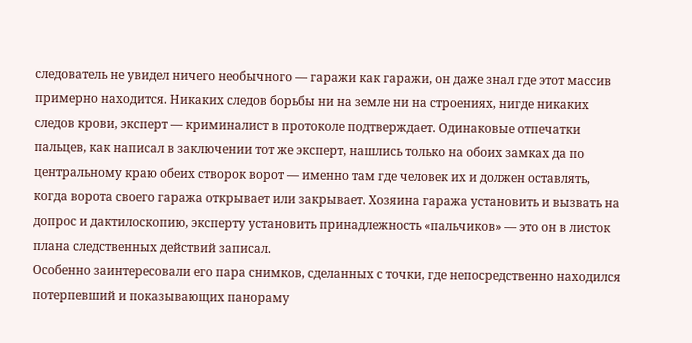следователь не увидел ничего необычного — гаражи как гаражи, он даже знал где этот массив примерно находится. Никаких следов борьбы ни на земле ни на строениях, нигде никаких следов крови, эксперт — криминалист в протоколе подтверждает. Одинаковые отпечатки пальцев, как написал в заключении тот же эксперт, нашлись только на обоих замках да по центральному краю обеих створок ворот — именно там где человек их и должен оставлять, когда ворота своего гаража открывает или закрывает. Хозяина гаража установить и вызвать на допрос и дактилоскопию, эксперту установить принадлежность «пальчиков» — это он в листок плана следственных действий записал.
Особенно заинтересовали его пара снимков, сделанных с точки, где непосредственно находился потерпевший и показывающих панораму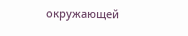окружающей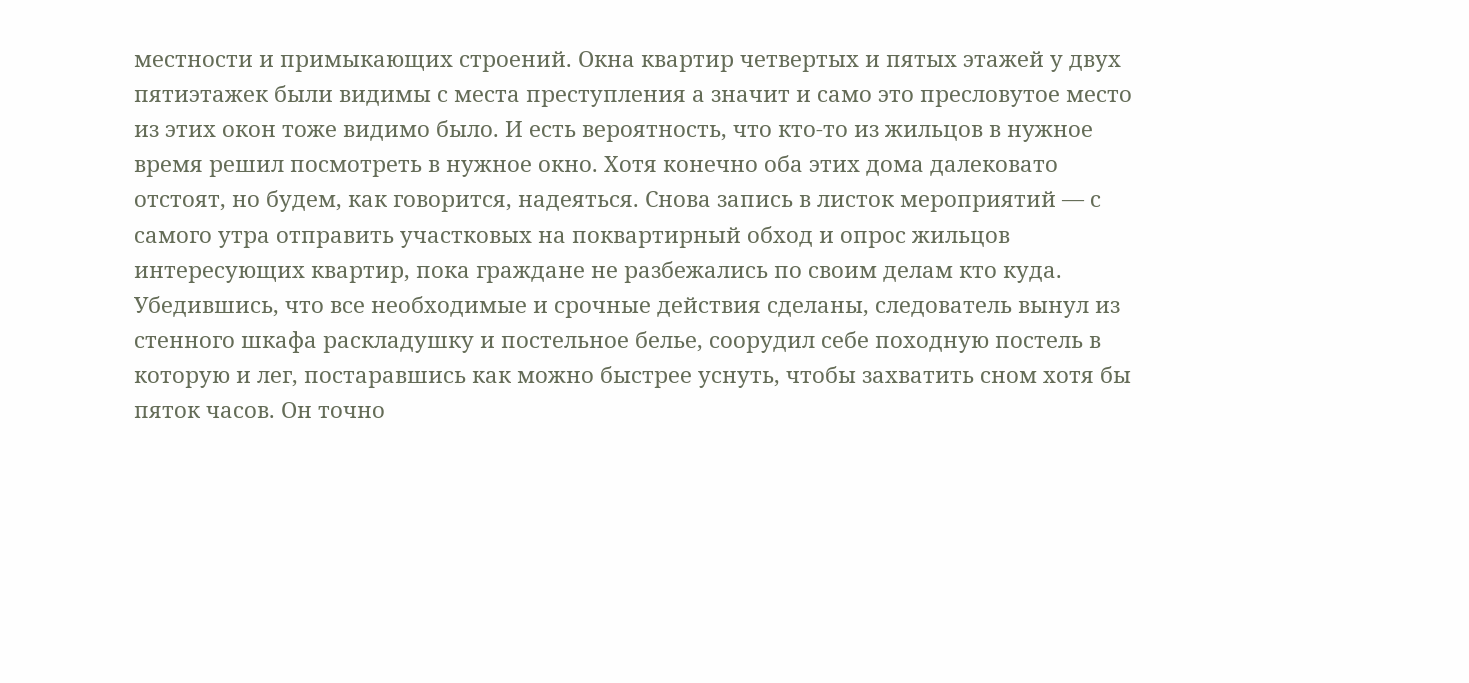местности и примыкающих строений. Окна квартир четвертых и пятых этажей у двух пятиэтажек были видимы с места преступления а значит и само это пресловутое место из этих окон тоже видимо было. И есть вероятность, что кто-то из жильцов в нужное время решил посмотреть в нужное окно. Хотя конечно оба этих дома далековато отстоят, но будем, как говорится, надеяться. Снова запись в листок мероприятий — с самого утра отправить участковых на поквартирный обход и опрос жильцов интересующих квартир, пока граждане не разбежались по своим делам кто куда.
Убедившись, что все необходимые и срочные действия сделаны, следователь вынул из стенного шкафа раскладушку и постельное белье, соорудил себе походную постель в которую и лег, постаравшись как можно быстрее уснуть, чтобы захватить сном хотя бы пяток часов. Он точно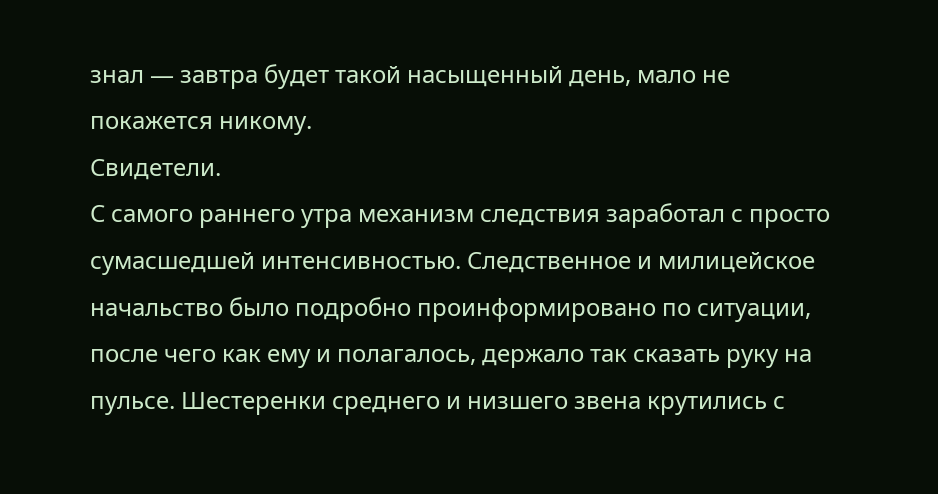знал — завтра будет такой насыщенный день, мало не покажется никому.
Свидетели.
С самого раннего утра механизм следствия заработал с просто сумасшедшей интенсивностью. Следственное и милицейское начальство было подробно проинформировано по ситуации, после чего как ему и полагалось, держало так сказать руку на пульсе. Шестеренки среднего и низшего звена крутились с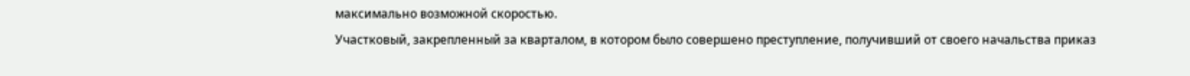максимально возможной скоростью.
Участковый, закрепленный за кварталом, в котором было совершено преступление, получивший от своего начальства приказ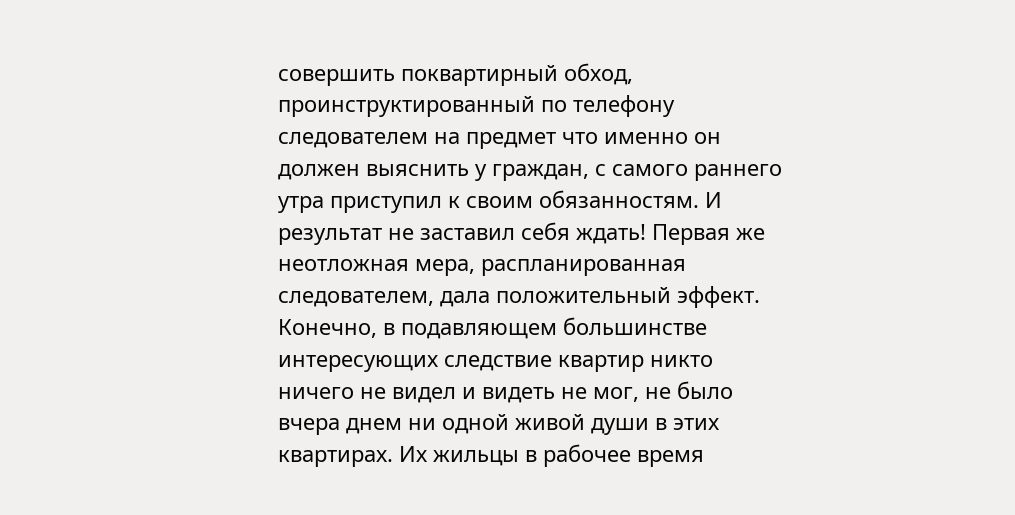совершить поквартирный обход, проинструктированный по телефону следователем на предмет что именно он должен выяснить у граждан, с самого раннего утра приступил к своим обязанностям. И результат не заставил себя ждать! Первая же неотложная мера, распланированная следователем, дала положительный эффект. Конечно, в подавляющем большинстве интересующих следствие квартир никто ничего не видел и видеть не мог, не было вчера днем ни одной живой души в этих квартирах. Их жильцы в рабочее время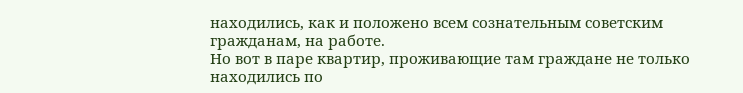находились, как и положено всем сознательным советским гражданам, на работе.
Но вот в паре квартир, проживающие там граждане не только находились по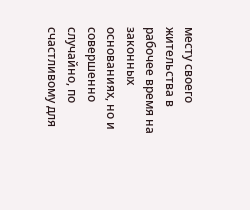месту своего жительства в рабочее время на законных основаниях, но и совершенно случайно, по счастливому для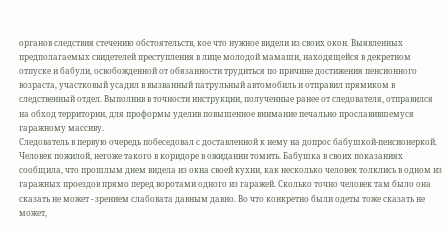органов следствия стечению обстоятельств, кое что нужное видели из своих окон. Выявленных предполагаемых свидетелей преступления в лице молодой мамаши, находящейся в декретном отпуске и бабули, освобожденной от обязанности трудиться по причине достижения пенсионного возраста, участковый усадил в вызванный патрульный автомобиль и отправил прямиком в следственный отдел. Выполнив в точности инструкции, полученные ранее от следователя, отправился на обход территории, для проформы уделив повышенное внимание печально прославившемуся гаражному массиву.
Следователь в первую очередь побеседовал с доставленной к нему на допрос бабушкой-пенсионеркой. Человек пожилой, негоже такого в коридоре в ожидании томить. Бабушка в своих показаниях сообщила, что прошлым днем видела из окна своей кухни, как несколько человек толклись в одном из гаражных проездов прямо перед воротами одного из гаражей. Сколько точно человек там было она сказать не может - зрением слабовата давным давно. Во что конкретно были одеты тоже сказать не может,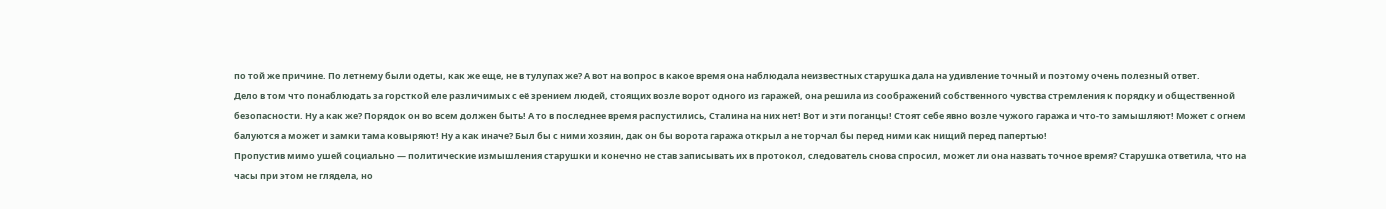по той же причине. По летнему были одеты, как же еще, не в тулупах же? А вот на вопрос в какое время она наблюдала неизвестных старушка дала на удивление точный и поэтому очень полезный ответ.
Дело в том что понаблюдать за горсткой еле различимых с её зрением людей, стоящих возле ворот одного из гаражей, она решила из соображений собственного чувства стремления к порядку и общественной безопасности. Ну а как же? Порядок он во всем должен быть! А то в последнее время распустились, Сталина на них нет! Вот и эти поганцы! Стоят себе явно возле чужого гаража и что-то замышляют! Может с огнем балуются а может и замки тама ковыряют! Ну а как иначе? Был бы с ними хозяин, дак он бы ворота гаража открыл а не торчал бы перед ними как нищий перед папертью!
Пропустив мимо ушей социально — политические измышления старушки и конечно не став записывать их в протокол, следователь снова спросил, может ли она назвать точное время? Старушка ответила, что на часы при этом не глядела, но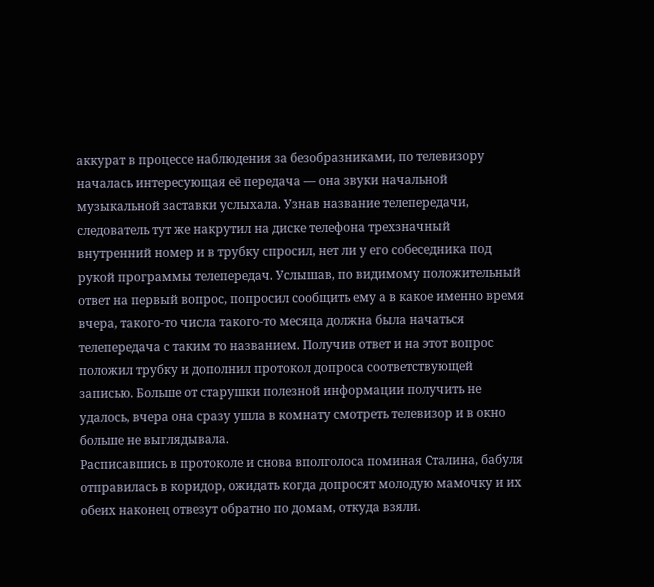аккурат в процессе наблюдения за безобразниками, по телевизору началась интересующая её передача — она звуки начальной музыкальной заставки услыхала. Узнав название телепередачи, следователь тут же накрутил на диске телефона трехзначный внутренний номер и в трубку спросил, нет ли у его собеседника под рукой программы телепередач. Услышав, по видимому положительный ответ на первый вопрос, попросил сообщить ему а в какое именно время вчера, такого-то числа такого-то месяца должна была начаться телепередача с таким то названием. Получив ответ и на этот вопрос положил трубку и дополнил протокол допроса соответствующей записью. Больше от старушки полезной информации получить не удалось, вчера она сразу ушла в комнату смотреть телевизор и в окно больше не выглядывала.
Расписавшись в протоколе и снова вполголоса поминая Сталина, бабуля отправилась в коридор, ожидать когда допросят молодую мамочку и их обеих наконец отвезут обратно по домам, откуда взяли.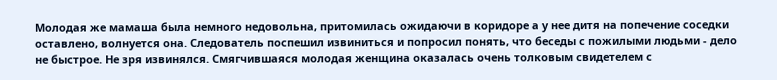Молодая же мамаша была немного недовольна, притомилась ожидаючи в коридоре а у нее дитя на попечение соседки оставлено, волнуется она. Следователь поспешил извиниться и попросил понять, что беседы с пожилыми людьми - дело не быстрое. Не зря извинялся. Смягчившаяся молодая женщина оказалась очень толковым свидетелем с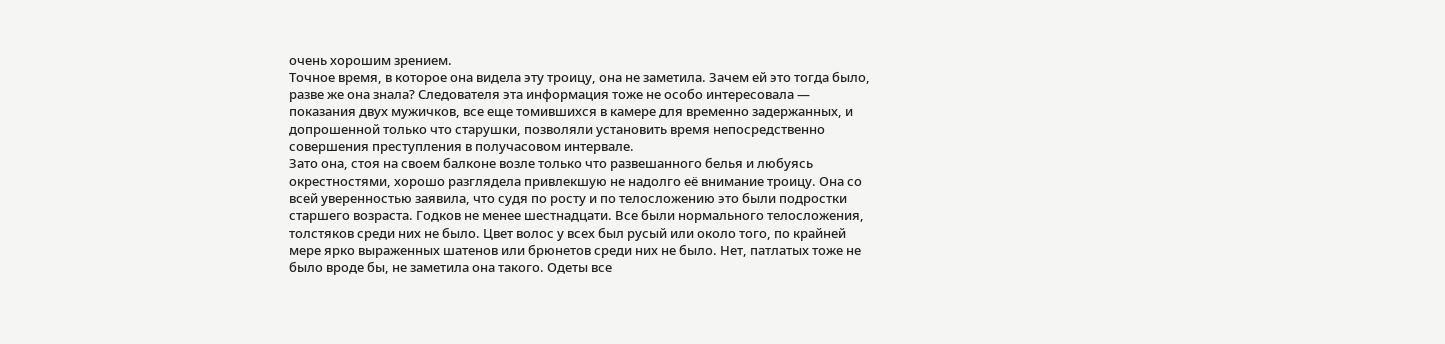очень хорошим зрением.
Точное время, в которое она видела эту троицу, она не заметила. Зачем ей это тогда было, разве же она знала? Следователя эта информация тоже не особо интересовала — показания двух мужичков, все еще томившихся в камере для временно задержанных, и допрошенной только что старушки, позволяли установить время непосредственно совершения преступления в получасовом интервале.
Зато она, стоя на своем балконе возле только что развешанного белья и любуясь окрестностями, хорошо разглядела привлекшую не надолго её внимание троицу. Она со всей уверенностью заявила, что судя по росту и по телосложению это были подростки старшего возраста. Годков не менее шестнадцати. Все были нормального телосложения, толстяков среди них не было. Цвет волос у всех был русый или около того, по крайней мере ярко выраженных шатенов или брюнетов среди них не было. Нет, патлатых тоже не было вроде бы, не заметила она такого. Одеты все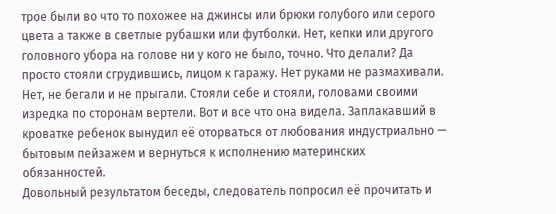трое были во что то похожее на джинсы или брюки голубого или серого цвета а также в светлые рубашки или футболки. Нет, кепки или другого головного убора на голове ни у кого не было, точно. Что делали? Да просто стояли сгрудившись, лицом к гаражу. Нет руками не размахивали. Нет, не бегали и не прыгали. Стояли себе и стояли, головами своими изредка по сторонам вертели. Вот и все что она видела. Заплакавший в кроватке ребенок вынудил её оторваться от любования индустриально — бытовым пейзажем и вернуться к исполнению материнских обязанностей.
Довольный результатом беседы, следователь попросил её прочитать и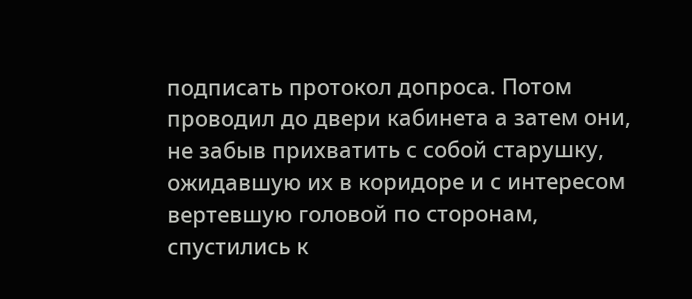подписать протокол допроса. Потом проводил до двери кабинета а затем они, не забыв прихватить с собой старушку, ожидавшую их в коридоре и с интересом вертевшую головой по сторонам, спустились к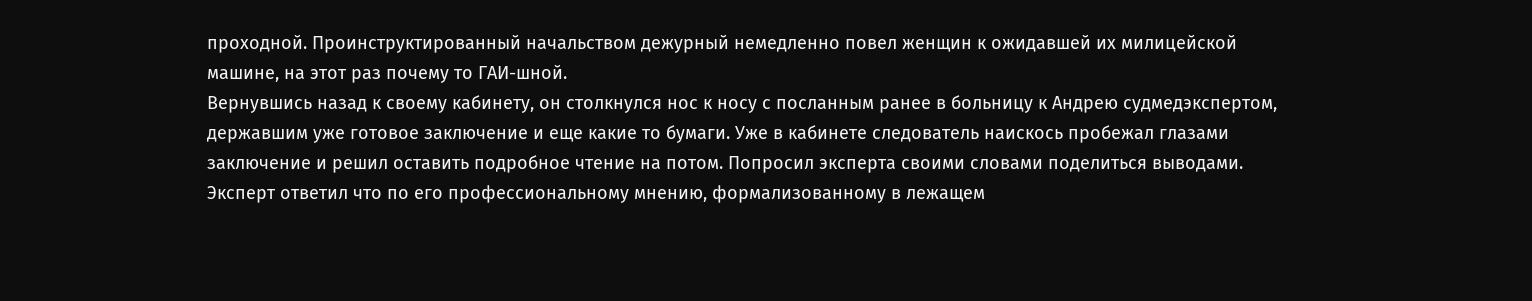проходной. Проинструктированный начальством дежурный немедленно повел женщин к ожидавшей их милицейской машине, на этот раз почему то ГАИ-шной.
Вернувшись назад к своему кабинету, он столкнулся нос к носу с посланным ранее в больницу к Андрею судмедэкспертом, державшим уже готовое заключение и еще какие то бумаги. Уже в кабинете следователь наискось пробежал глазами заключение и решил оставить подробное чтение на потом. Попросил эксперта своими словами поделиться выводами. Эксперт ответил что по его профессиональному мнению, формализованному в лежащем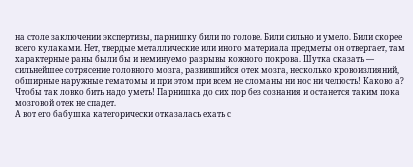на столе заключении экспертизы, парнишку били по голове. Били сильно и умело. Били скорее всего кулаками. Нет, твердые металлические или иного материала предметы он отвергает, там характерные раны были бы и неминуемо разрывы кожного покрова. Шутка сказать — сильнейшее сотрясение головного мозга, развившийся отек мозга, несколько кровоизлияний, обширные наружные гематомы и при этом при всем не сломаны ни нос ни челюсть! Каково а? Чтобы так ловко бить надо уметь! Парнишка до сих пор без сознания и останется таким пока мозговой отек не спадет.
А вот его бабушка категорически отказалась ехать с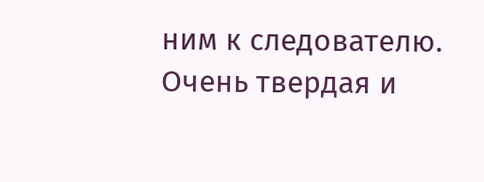ним к следователю. Очень твердая и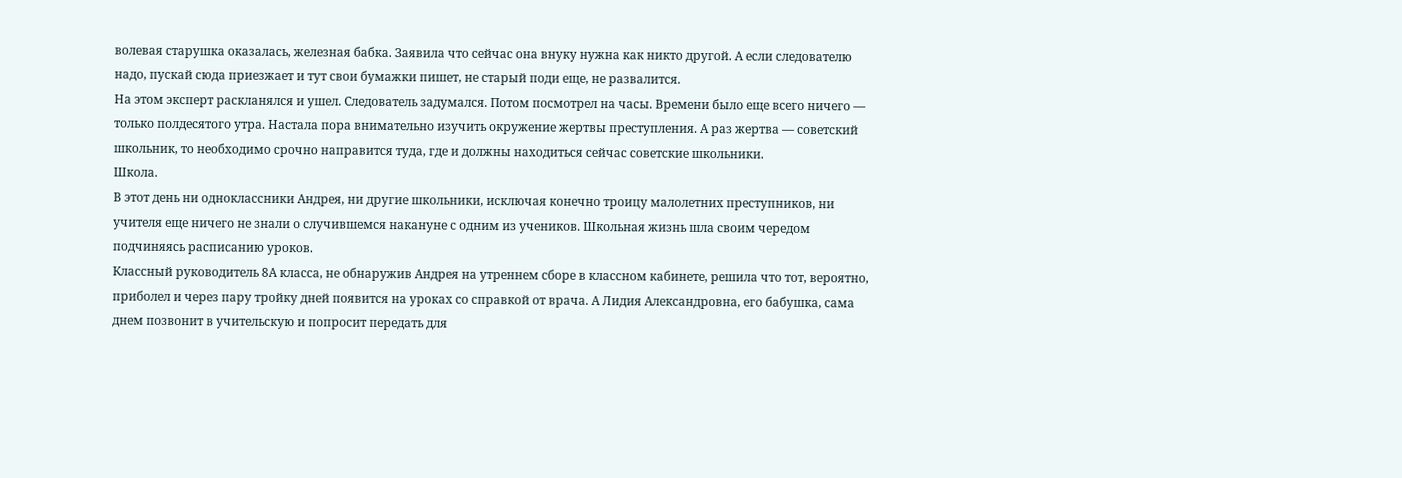волевая старушка оказалась, железная бабка. Заявила что сейчас она внуку нужна как никто другой. А если следователю надо, пускай сюда приезжает и тут свои бумажки пишет, не старый поди еще, не развалится.
На этом эксперт раскланялся и ушел. Следователь задумался. Потом посмотрел на часы. Времени было еще всего ничего — только полдесятого утра. Настала пора внимательно изучить окружение жертвы преступления. А раз жертва — советский школьник, то необходимо срочно направится туда, где и должны находиться сейчас советские школьники.
Школа.
В этот день ни одноклассники Андрея, ни другие школьники, исключая конечно троицу малолетних преступников, ни учителя еще ничего не знали о случившемся накануне с одним из учеников. Школьная жизнь шла своим чередом подчиняясь расписанию уроков.
Классный руководитель 8А класса, не обнаружив Андрея на утреннем сборе в классном кабинете, решила что тот, вероятно, приболел и через пару тройку дней появится на уроках со справкой от врача. А Лидия Александровна, его бабушка, сама днем позвонит в учительскую и попросит передать для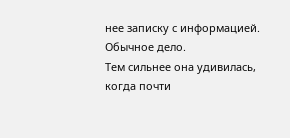нее записку с информацией. Обычное дело.
Тем сильнее она удивилась, когда почти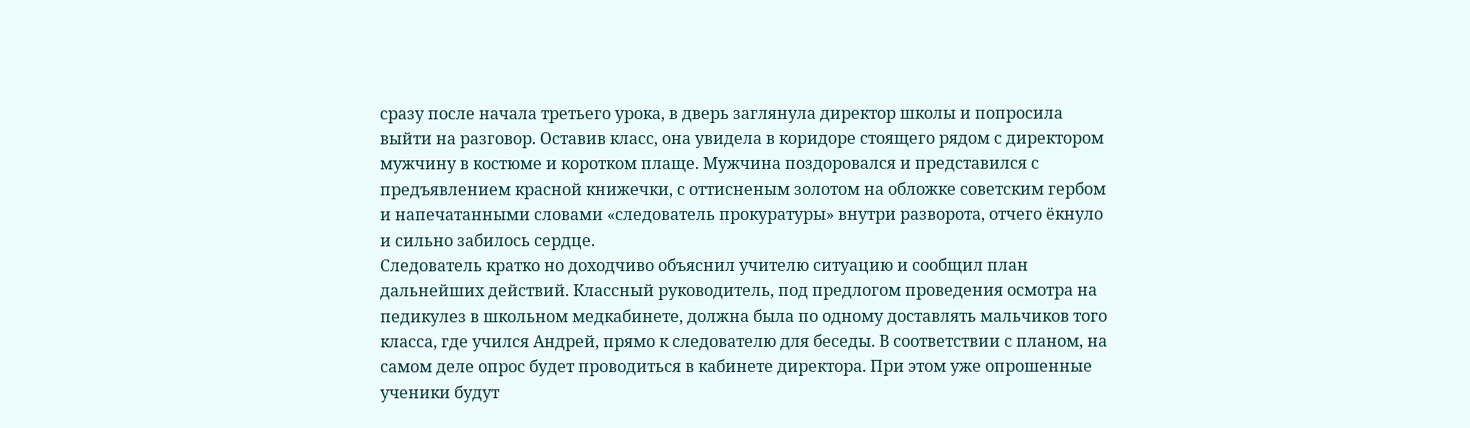сразу после начала третьего урока, в дверь заглянула директор школы и попросила выйти на разговор. Оставив класс, она увидела в коридоре стоящего рядом с директором мужчину в костюме и коротком плаще. Мужчина поздоровался и представился с предъявлением красной книжечки, с оттисненым золотом на обложке советским гербом и напечатанными словами «следователь прокуратуры» внутри разворота, отчего ёкнуло и сильно забилось сердце.
Следователь кратко но доходчиво объяснил учителю ситуацию и сообщил план дальнейших действий. Классный руководитель, под предлогом проведения осмотра на педикулез в школьном медкабинете, должна была по одному доставлять мальчиков того класса, где учился Андрей, прямо к следователю для беседы. В соответствии с планом, на самом деле опрос будет проводиться в кабинете директора. При этом уже опрошенные ученики будут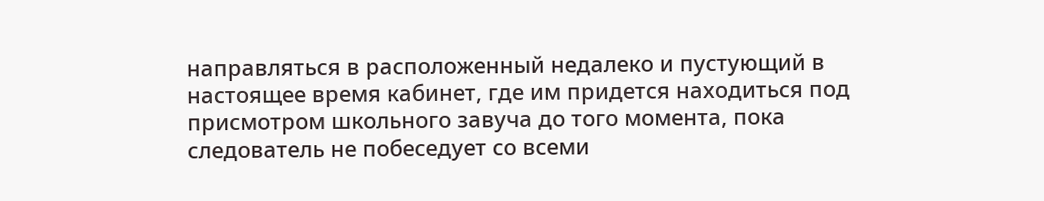направляться в расположенный недалеко и пустующий в настоящее время кабинет, где им придется находиться под присмотром школьного завуча до того момента, пока следователь не побеседует со всеми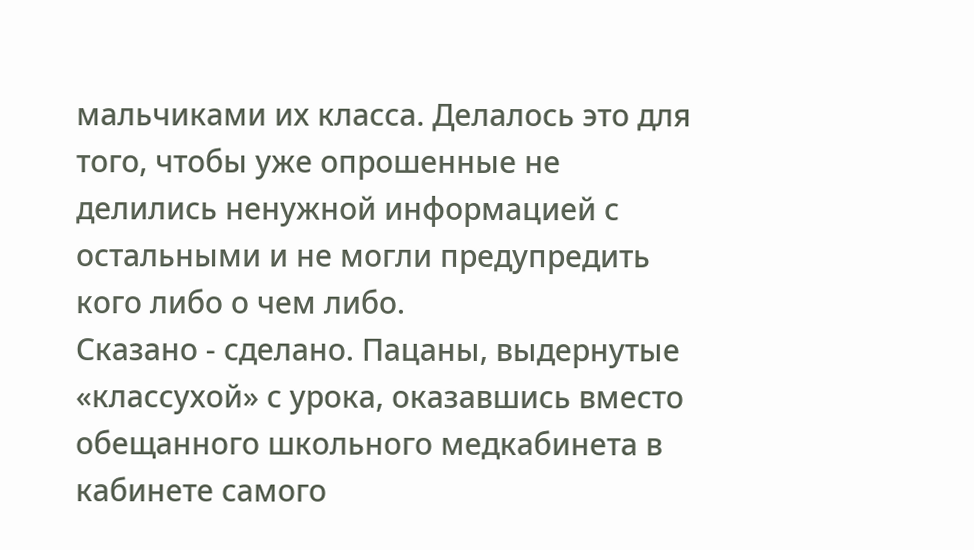мальчиками их класса. Делалось это для того, чтобы уже опрошенные не делились ненужной информацией с остальными и не могли предупредить кого либо о чем либо.
Сказано - сделано. Пацаны, выдернутые «классухой» с урока, оказавшись вместо обещанного школьного медкабинета в кабинете самого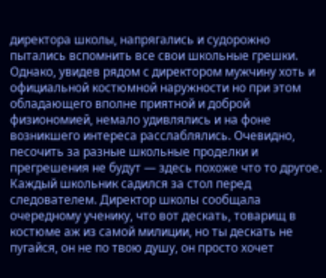директора школы, напрягались и судорожно пытались вспомнить все свои школьные грешки. Однако, увидев рядом с директором мужчину хоть и официальной костюмной наружности но при этом обладающего вполне приятной и доброй физиономией, немало удивлялись и на фоне возникшего интереса расслаблялись. Очевидно, песочить за разные школьные проделки и прегрешения не будут — здесь похоже что то другое.
Каждый школьник садился за стол перед следователем. Директор школы сообщала очередному ученику, что вот дескать, товарищ в костюме аж из самой милиции, но ты дескать не пугайся, он не по твою душу, он просто хочет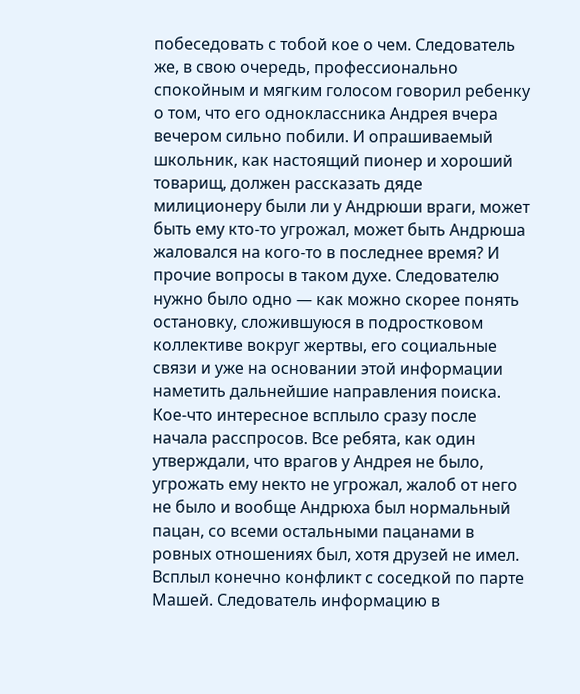побеседовать с тобой кое о чем. Следователь же, в свою очередь, профессионально спокойным и мягким голосом говорил ребенку о том, что его одноклассника Андрея вчера вечером сильно побили. И опрашиваемый школьник, как настоящий пионер и хороший товарищ, должен рассказать дяде милиционеру были ли у Андрюши враги, может быть ему кто-то угрожал, может быть Андрюша жаловался на кого-то в последнее время? И прочие вопросы в таком духе. Следователю нужно было одно — как можно скорее понять остановку, сложившуюся в подростковом коллективе вокруг жертвы, его социальные связи и уже на основании этой информации наметить дальнейшие направления поиска.
Кое-что интересное всплыло сразу после начала расспросов. Все ребята, как один утверждали, что врагов у Андрея не было, угрожать ему некто не угрожал, жалоб от него не было и вообще Андрюха был нормальный пацан, со всеми остальными пацанами в ровных отношениях был, хотя друзей не имел. Всплыл конечно конфликт с соседкой по парте Машей. Следователь информацию в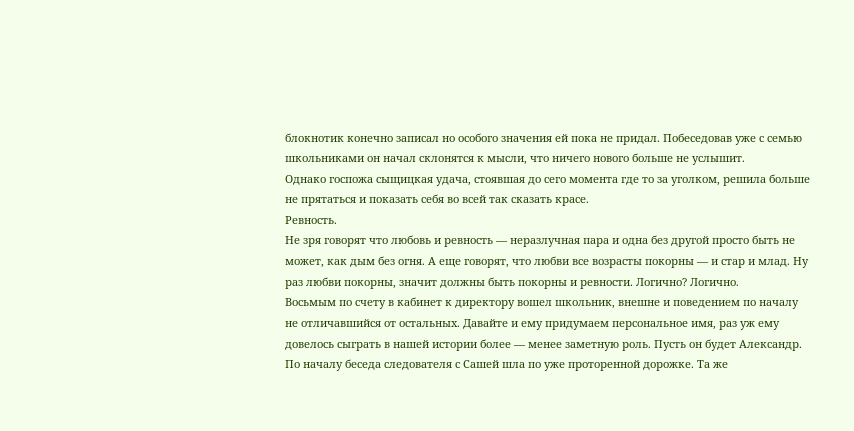блокнотик конечно записал но особого значения ей пока не придал. Побеседовав уже с семью школьниками он начал склонятся к мысли, что ничего нового больше не услышит.
Однако госпожа сыщицкая удача, стоявшая до сего момента где то за уголком, решила больше не прятаться и показать себя во всей так сказать красе.
Ревность.
Не зря говорят что любовь и ревность — неразлучная пара и одна без другой просто быть не может, как дым без огня. А еще говорят, что любви все возрасты покорны — и стар и млад. Ну раз любви покорны, значит должны быть покорны и ревности. Логично? Логично.
Восьмым по счету в кабинет к директору вошел школьник, внешне и поведением по началу не отличавшийся от остальных. Давайте и ему придумаем персональное имя, раз уж ему довелось сыграть в нашей истории более — менее заметную роль. Пусть он будет Александр. По началу беседа следователя с Сашей шла по уже проторенной дорожке. Та же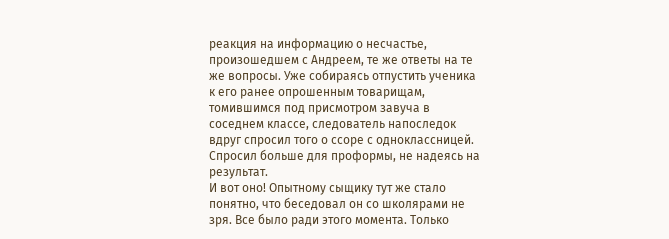реакция на информацию о несчастье, произошедшем с Андреем, те же ответы на те же вопросы. Уже собираясь отпустить ученика к его ранее опрошенным товарищам, томившимся под присмотром завуча в соседнем классе, следователь напоследок вдруг спросил того о ссоре с одноклассницей. Спросил больше для проформы, не надеясь на результат.
И вот оно! Опытному сыщику тут же стало понятно, что беседовал он со школярами не зря. Все было ради этого момента. Только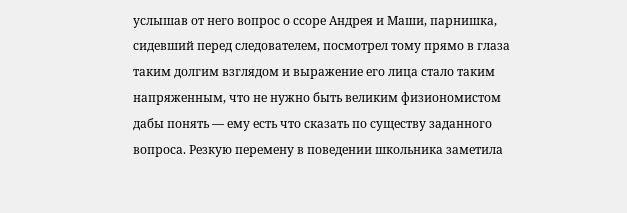услышав от него вопрос о ссоре Андрея и Маши, парнишка, сидевший перед следователем, посмотрел тому прямо в глаза таким долгим взглядом и выражение его лица стало таким напряженным, что не нужно быть великим физиономистом дабы понять — ему есть что сказать по существу заданного вопроса. Резкую перемену в поведении школьника заметила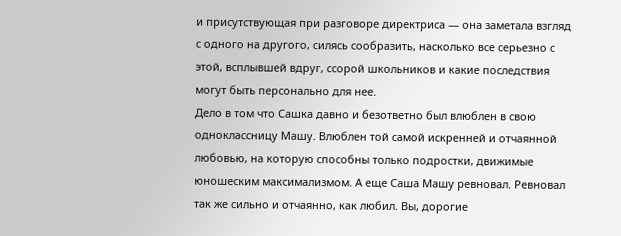и присутствующая при разговоре директриса — она заметала взгляд с одного на другого, силясь сообразить, насколько все серьезно с этой, всплывшей вдруг, ссорой школьников и какие последствия могут быть персонально для нее.
Дело в том что Сашка давно и безответно был влюблен в свою одноклассницу Машу. Влюблен той самой искренней и отчаянной любовью, на которую способны только подростки, движимые юношеским максимализмом. А еще Саша Машу ревновал. Ревновал так же сильно и отчаянно, как любил. Вы, дорогие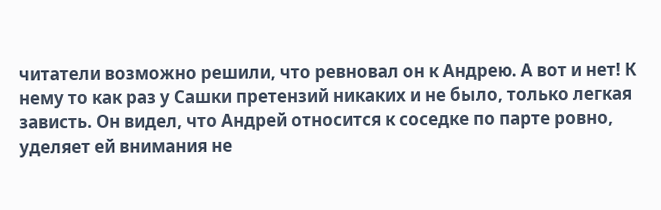читатели возможно решили, что ревновал он к Андрею. А вот и нет! К нему то как раз у Сашки претензий никаких и не было, только легкая зависть. Он видел, что Андрей относится к соседке по парте ровно, уделяет ей внимания не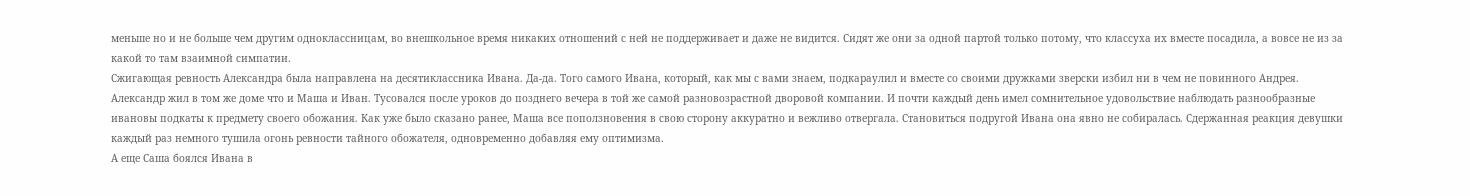меньше но и не больше чем другим одноклассницам, во внешкольное время никаких отношений с ней не поддерживает и даже не видится. Сидят же они за одной партой только потому, что классуха их вместе посадила, а вовсе не из за какой то там взаимной симпатии.
Сжигающая ревность Александра была направлена на десятиклассника Ивана. Да-да. Того самого Ивана, который, как мы с вами знаем, подкараулил и вместе со своими дружками зверски избил ни в чем не повинного Андрея. Александр жил в том же доме что и Маша и Иван. Тусовался после уроков до позднего вечера в той же самой разновозрастной дворовой компании. И почти каждый день имел сомнительное удовольствие наблюдать разнообразные ивановы подкаты к предмету своего обожания. Как уже было сказано ранее, Маша все поползновения в свою сторону аккуратно и вежливо отвергала. Становиться подругой Ивана она явно не собиралась. Сдержанная реакция девушки каждый раз немного тушила огонь ревности тайного обожателя, одновременно добавляя ему оптимизма.
А еще Саша боялся Ивана в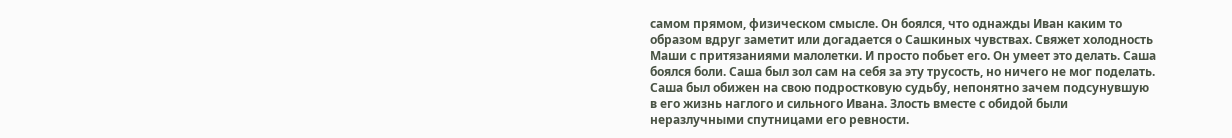самом прямом, физическом смысле. Он боялся, что однажды Иван каким то образом вдруг заметит или догадается о Сашкиных чувствах. Свяжет холодность Маши с притязаниями малолетки. И просто побьет его. Он умеет это делать. Саша боялся боли. Саша был зол сам на себя за эту трусость, но ничего не мог поделать. Саша был обижен на свою подростковую судьбу, непонятно зачем подсунувшую в его жизнь наглого и сильного Ивана. Злость вместе с обидой были неразлучными спутницами его ревности.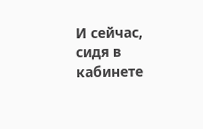И сейчас, сидя в кабинете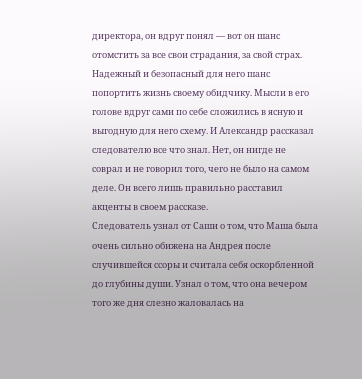директора, он вдруг понял — вот он шанс отомстить за все свои страдания, за свой страх. Надежный и безопасный для него шанс попортить жизнь своему обидчику. Мысли в его голове вдруг сами по себе сложились в ясную и выгодную для него схему. И Александр рассказал следователю все что знал. Нет, он нигде не соврал и не говорил того, чего не было на самом деле. Он всего лишь правильно расставил акценты в своем рассказе.
Следователь узнал от Саши о том, что Маша была очень сильно обижена на Андрея после случившейся ссоры и считала себя оскорбленной до глубины души. Узнал о том, что она вечером того же дня слезно жаловалась на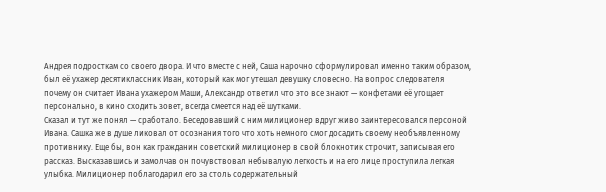Андрея подросткам со своего двора. И что вместе с ней, Саша нарочно сформулировал именно таким образом, был её ухажер десятиклассник Иван, который как мог утешал девушку словесно. На вопрос следователя почему он считает Ивана ухажером Маши, Александр ответил что это все знают — конфетами её угощает персонально, в кино сходить зовет, всегда смеется над её шутками.
Сказал и тут же понял — сработало. Беседовавший с ним милиционер вдруг живо заинтересовался персоной Ивана. Сашка же в душе ликовал от осознания того что хоть немного смог досадить своему необъявленному противнику. Еще бы, вон как гражданин советский милиционер в свой блокнотик строчит, записывая его рассказ. Высказавшись и замолчав он почувствовал небывалую легкость и на его лице проступила легкая улыбка. Милиционер поблагодарил его за столь содержательный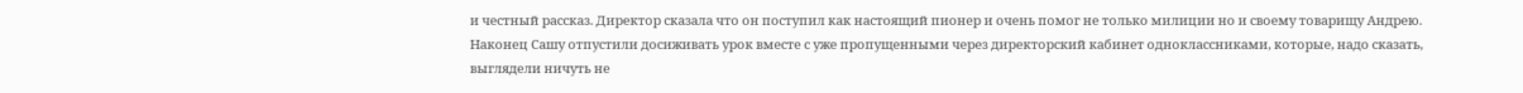и честный рассказ. Директор сказала что он поступил как настоящий пионер и очень помог не только милиции но и своему товарищу Андрею.
Наконец Сашу отпустили досиживать урок вместе с уже пропущенными через директорский кабинет одноклассниками, которые, надо сказать, выглядели ничуть не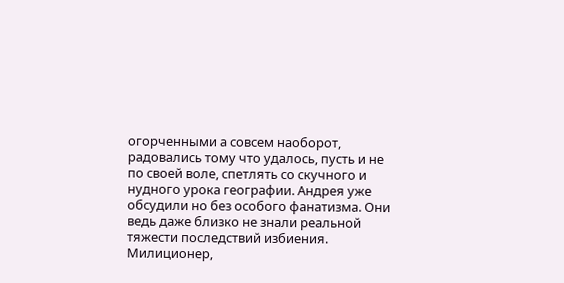огорченными а совсем наоборот, радовались тому что удалось, пусть и не по своей воле, спетлять со скучного и нудного урока географии. Андрея уже обсудили но без особого фанатизма. Они ведь даже близко не знали реальной тяжести последствий избиения. Милиционер,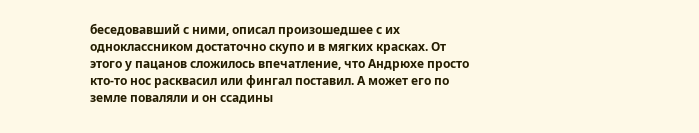беседовавший с ними, описал произошедшее с их одноклассником достаточно скупо и в мягких красках. От этого у пацанов сложилось впечатление, что Андрюхе просто кто-то нос расквасил или фингал поставил. А может его по земле поваляли и он ссадины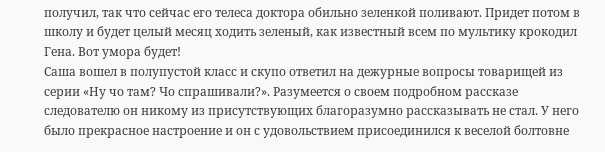получил, так что сейчас его телеса доктора обильно зеленкой поливают. Придет потом в школу и будет целый месяц ходить зеленый, как известный всем по мультику крокодил Гена. Вот умора будет!
Саша вошел в полупустой класс и скупо ответил на дежурные вопросы товарищей из серии «Ну чо там? Чо спрашивали?». Разумеется о своем подробном рассказе следователю он никому из присутствующих благоразумно рассказывать не стал. У него было прекрасное настроение и он с удовольствием присоединился к веселой болтовне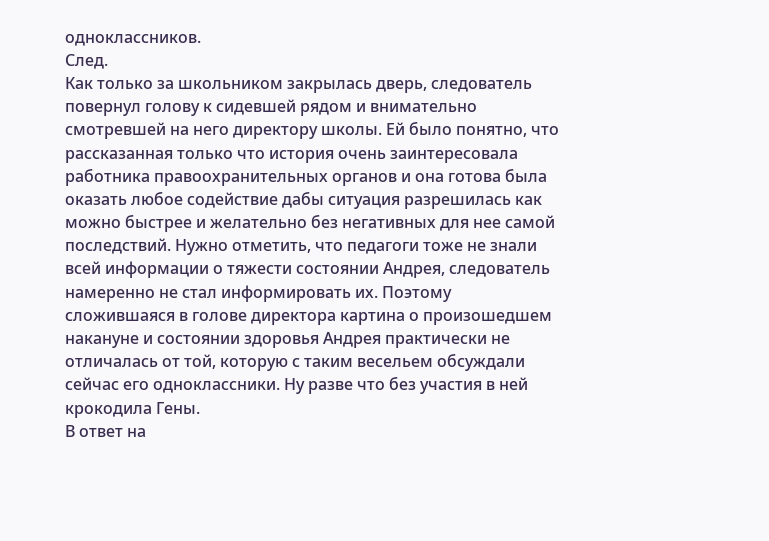одноклассников.
След.
Как только за школьником закрылась дверь, следователь повернул голову к сидевшей рядом и внимательно смотревшей на него директору школы. Ей было понятно, что рассказанная только что история очень заинтересовала работника правоохранительных органов и она готова была оказать любое содействие дабы ситуация разрешилась как можно быстрее и желательно без негативных для нее самой последствий. Нужно отметить, что педагоги тоже не знали всей информации о тяжести состоянии Андрея, следователь намеренно не стал информировать их. Поэтому сложившаяся в голове директора картина о произошедшем накануне и состоянии здоровья Андрея практически не отличалась от той, которую с таким весельем обсуждали сейчас его одноклассники. Ну разве что без участия в ней крокодила Гены.
В ответ на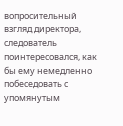вопросительный взгляд директора, следователь поинтересовался, как бы ему немедленно побеседовать с упомянутым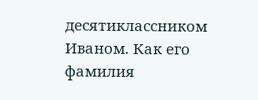десятиклассником Иваном. Как его фамилия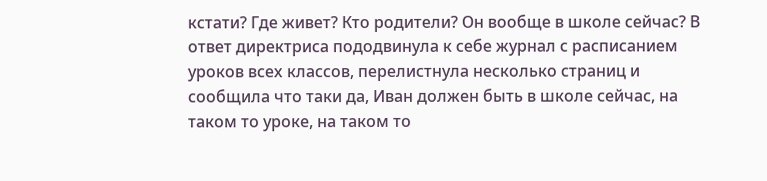кстати? Где живет? Кто родители? Он вообще в школе сейчас? В ответ директриса пододвинула к себе журнал с расписанием уроков всех классов, перелистнула несколько страниц и сообщила что таки да, Иван должен быть в школе сейчас, на таком то уроке, на таком то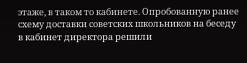этаже, в таком то кабинете. Опробованную ранее схему доставки советских школьников на беседу в кабинет директора решили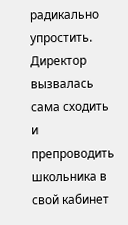радикально упростить. Директор вызвалась сама сходить и препроводить школьника в свой кабинет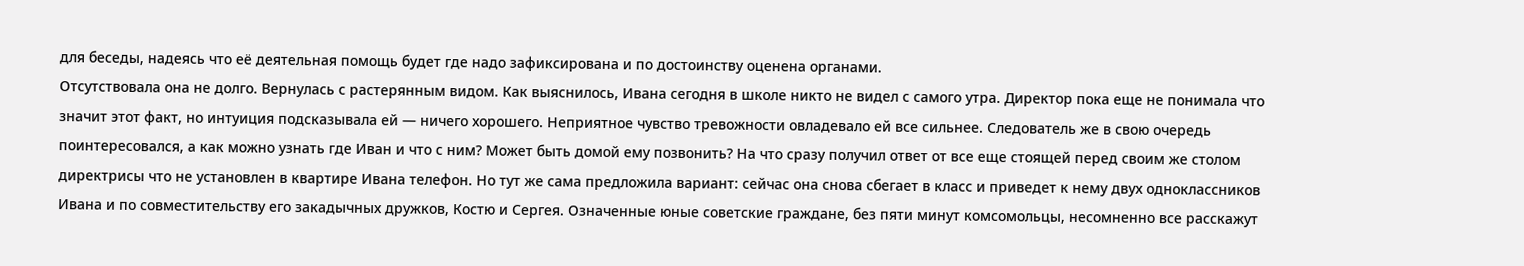для беседы, надеясь что её деятельная помощь будет где надо зафиксирована и по достоинству оценена органами.
Отсутствовала она не долго. Вернулась с растерянным видом. Как выяснилось, Ивана сегодня в школе никто не видел с самого утра. Директор пока еще не понимала что значит этот факт, но интуиция подсказывала ей — ничего хорошего. Неприятное чувство тревожности овладевало ей все сильнее. Следователь же в свою очередь поинтересовался, а как можно узнать где Иван и что с ним? Может быть домой ему позвонить? На что сразу получил ответ от все еще стоящей перед своим же столом директрисы что не установлен в квартире Ивана телефон. Но тут же сама предложила вариант: сейчас она снова сбегает в класс и приведет к нему двух одноклассников Ивана и по совместительству его закадычных дружков, Костю и Сергея. Означенные юные советские граждане, без пяти минут комсомольцы, несомненно все расскажут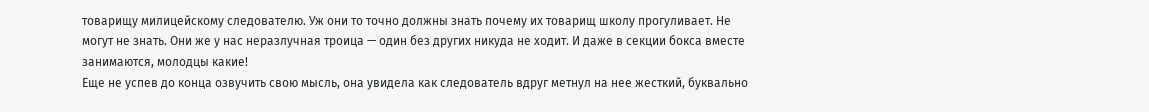товарищу милицейскому следователю. Уж они то точно должны знать почему их товарищ школу прогуливает. Не могут не знать. Они же у нас неразлучная троица — один без других никуда не ходит. И даже в секции бокса вместе занимаются, молодцы какие!
Еще не успев до конца озвучить свою мысль, она увидела как следователь вдруг метнул на нее жесткий, буквально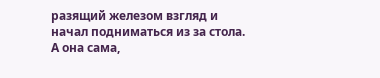разящий железом взгляд и начал подниматься из за стола. А она сама,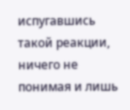испугавшись такой реакции, ничего не понимая и лишь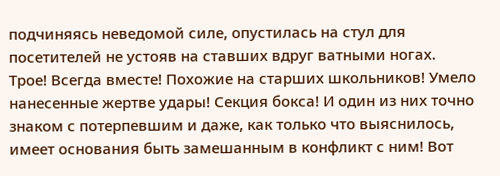подчиняясь неведомой силе, опустилась на стул для посетителей не устояв на ставших вдруг ватными ногах.
Трое! Всегда вместе! Похожие на старших школьников! Умело нанесенные жертве удары! Секция бокса! И один из них точно знаком с потерпевшим и даже, как только что выяснилось, имеет основания быть замешанным в конфликт с ним! Вот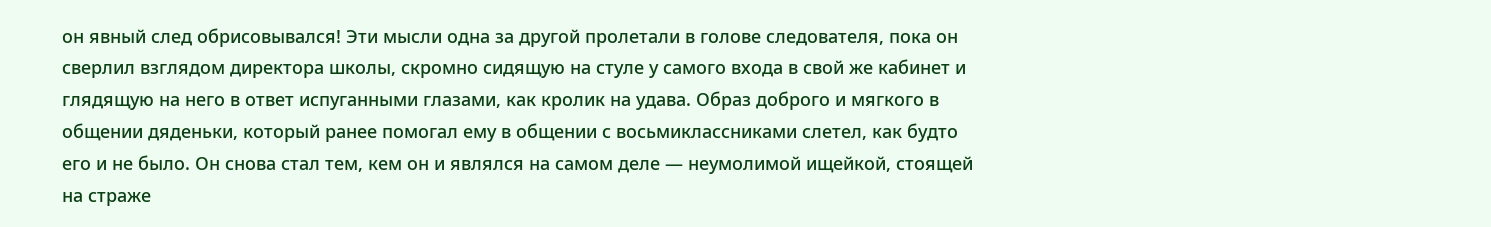он явный след обрисовывался! Эти мысли одна за другой пролетали в голове следователя, пока он сверлил взглядом директора школы, скромно сидящую на стуле у самого входа в свой же кабинет и глядящую на него в ответ испуганными глазами, как кролик на удава. Образ доброго и мягкого в общении дяденьки, который ранее помогал ему в общении с восьмиклассниками слетел, как будто его и не было. Он снова стал тем, кем он и являлся на самом деле — неумолимой ищейкой, стоящей на страже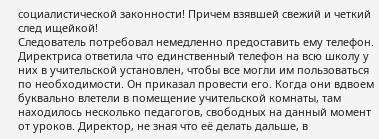социалистической законности! Причем взявшей свежий и четкий след ищейкой!
Следователь потребовал немедленно предоставить ему телефон. Директриса ответила что единственный телефон на всю школу у них в учительской установлен, чтобы все могли им пользоваться по необходимости. Он приказал провести его. Когда они вдвоем буквально влетели в помещение учительской комнаты, там находилось несколько педагогов, свободных на данный момент от уроков. Директор, не зная что её делать дальше, в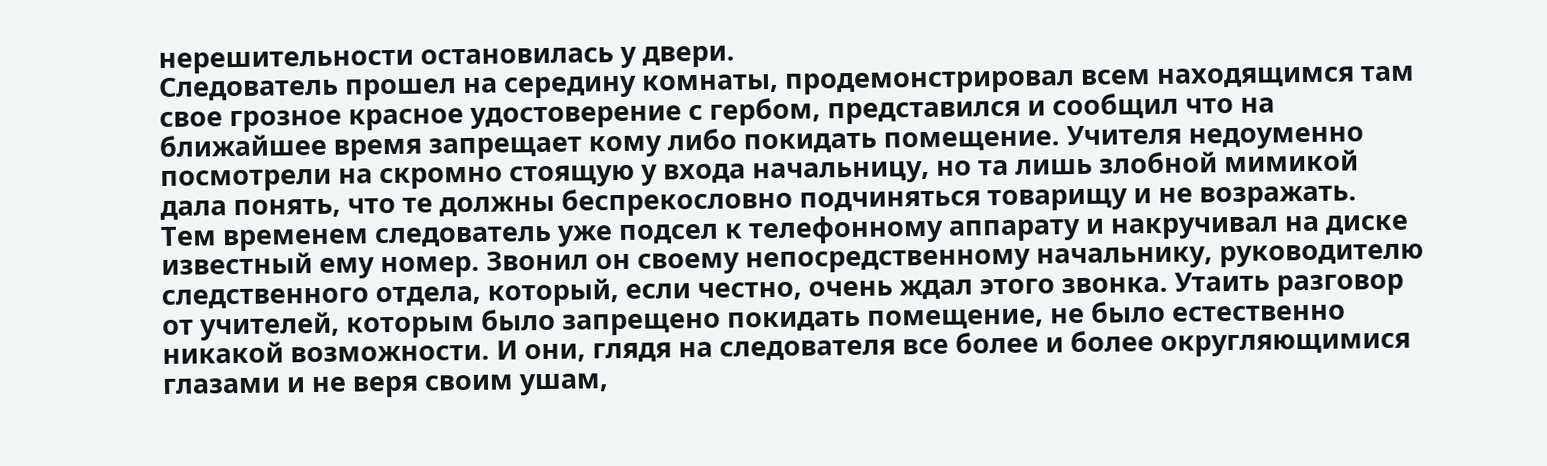нерешительности остановилась у двери.
Следователь прошел на середину комнаты, продемонстрировал всем находящимся там свое грозное красное удостоверение с гербом, представился и сообщил что на ближайшее время запрещает кому либо покидать помещение. Учителя недоуменно посмотрели на скромно стоящую у входа начальницу, но та лишь злобной мимикой дала понять, что те должны беспрекословно подчиняться товарищу и не возражать.
Тем временем следователь уже подсел к телефонному аппарату и накручивал на диске известный ему номер. Звонил он своему непосредственному начальнику, руководителю следственного отдела, который, если честно, очень ждал этого звонка. Утаить разговор от учителей, которым было запрещено покидать помещение, не было естественно никакой возможности. И они, глядя на следователя все более и более округляющимися глазами и не веря своим ушам,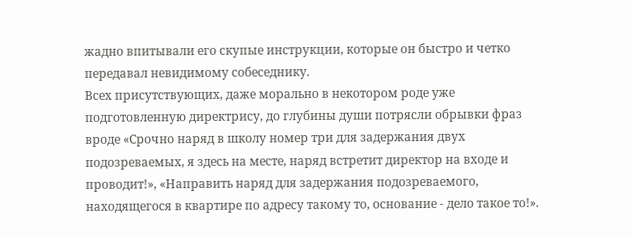жадно впитывали его скупые инструкции, которые он быстро и четко передавал невидимому собеседнику.
Всех присутствующих, даже морально в некотором роде уже подготовленную директрису, до глубины души потрясли обрывки фраз вроде «Срочно наряд в школу номер три для задержания двух подозреваемых, я здесь на месте, наряд встретит директор на входе и проводит!», «Направить наряд для задержания подозреваемого, находящегося в квартире по адресу такому то, основание - дело такое то!».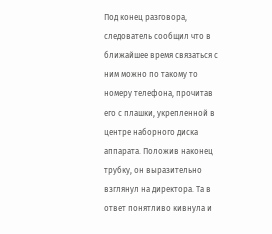Под конец разговора, следователь сообщил что в ближайшее время связаться с ним можно по такому то номеру телефона, прочитав его с плашки, укрепленной в центре наборного диска аппарата. Положив наконец трубку, он выразительно взглянул на директора. Та в ответ понятливо кивнула и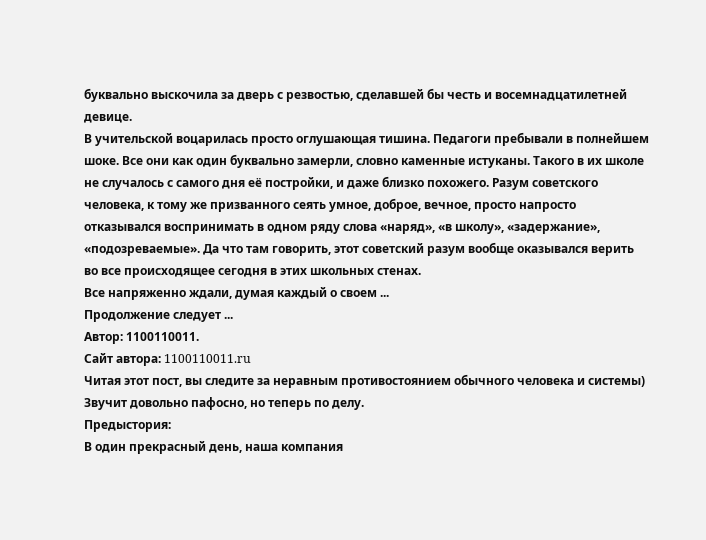буквально выскочила за дверь с резвостью, сделавшей бы честь и восемнадцатилетней девице.
В учительской воцарилась просто оглушающая тишина. Педагоги пребывали в полнейшем шоке. Все они как один буквально замерли, словно каменные истуканы. Такого в их школе не случалось с самого дня её постройки, и даже близко похожего. Разум советского человека, к тому же призванного сеять умное, доброе, вечное, просто напросто отказывался воспринимать в одном ряду слова «наряд», «в школу», «задержание», «подозреваемые». Да что там говорить, этот советский разум вообще оказывался верить во все происходящее сегодня в этих школьных стенах.
Все напряженно ждали, думая каждый о своем ...
Продолжение следует ...
Автор: 1100110011.
Сайт автора: 1100110011.ru
Читая этот пост, вы следите за неравным противостоянием обычного человека и системы)
Звучит довольно пафосно, но теперь по делу.
Предыстория:
В один прекрасный день, наша компания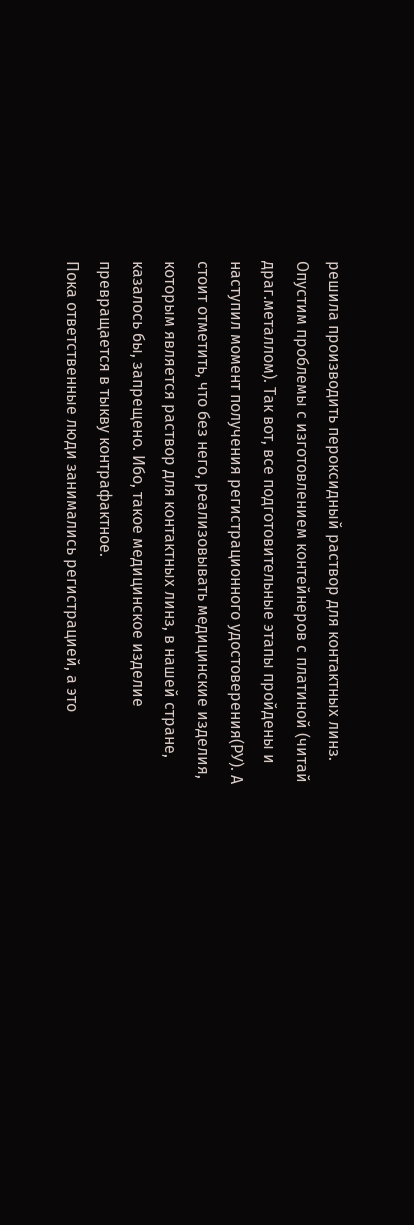решила производить пероксидный раствор для контактных линз. Опустим проблемы с изготовлением контейнеров с платиной (читай драг.металлом). Так вот, все подготовительные этапы пройдены и наступил момент получения регистрационного удостоверения(РУ). А стоит отметить, что без него, реализовывать медицинские изделия, которым является раствор для контактных линз, в нашей стране, казалось бы, запрещено. Ибо, такое медицинское изделие превращается в тыкву контрафактное.
Пока ответственные люди занимались регистрацией, а это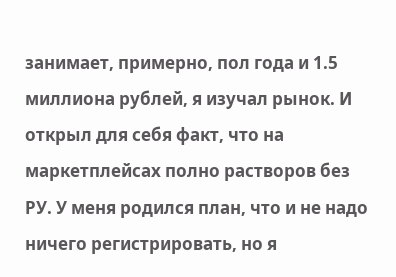занимает, примерно, пол года и 1.5 миллиона рублей, я изучал рынок. И открыл для себя факт, что на маркетплейсах полно растворов без РУ. У меня родился план, что и не надо ничего регистрировать, но я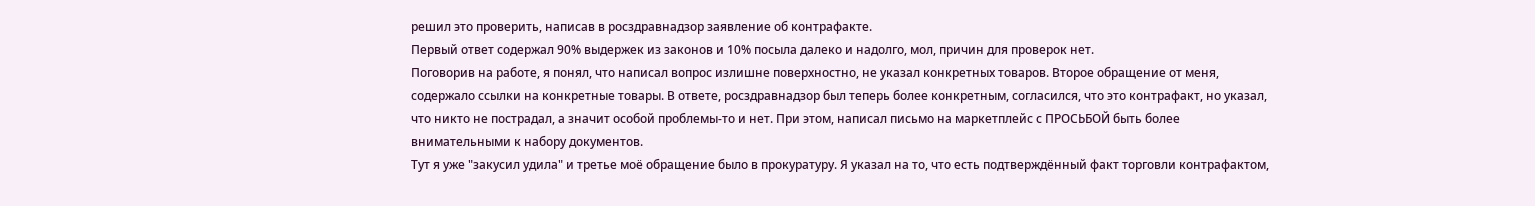решил это проверить, написав в росздравнадзор заявление об контрафакте.
Первый ответ содержал 90% выдержек из законов и 10% посыла далеко и надолго, мол, причин для проверок нет.
Поговорив на работе, я понял, что написал вопрос излишне поверхностно, не указал конкретных товаров. Второе обращение от меня, содержало ссылки на конкретные товары. В ответе, росздравнадзор был теперь более конкретным, согласился, что это контрафакт, но указал, что никто не пострадал, а значит особой проблемы-то и нет. При этом, написал письмо на маркетплейс с ПРОСЬБОЙ быть более внимательными к набору документов.
Тут я уже "закусил удила" и третье моё обращение было в прокуратуру. Я указал на то, что есть подтверждённый факт торговли контрафактом,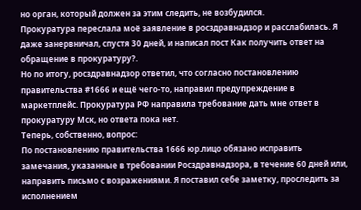но орган, который должен за этим следить, не возбудился.
Прокуратура переслала моё заявление в росздравнадзор и расслабилась. Я даже занервничал, спустя 30 дней, и написал пост Как получить ответ на обращение в прокуратуру?.
Но по итогу, росздравнадзор ответил, что согласно постановлению правительства #1666 и ещё чего-то, направил предупреждение в маркетплейс. Прокуратура РФ направила требование дать мне ответ в прокуратуру Мск, но ответа пока нет.
Теперь, собственно, вопрос:
По постановлению правительства 1666 юр.лицо обязано исправить замечания, указанные в требовании Росздравнадзора, в течение 60 дней или, направить письмо с возражениями. Я поставил себе заметку, проследить за исполнением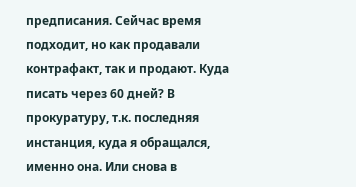предписания. Сейчас время подходит, но как продавали контрафакт, так и продают. Куда писать через 60 дней? В прокуратуру, т.к. последняя инстанция, куда я обращался, именно она. Или снова в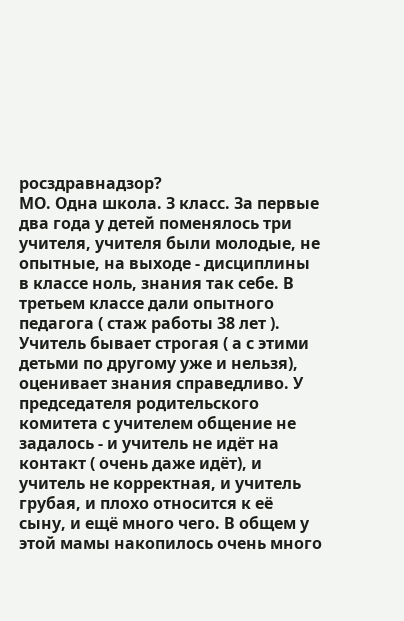росздравнадзор?
МО. Одна школа. З класс. За первые два года у детей поменялось три учителя, учителя были молодые, не опытные, на выходе - дисциплины в классе ноль, знания так себе. В третьем классе дали опытного педагога ( стаж работы 38 лет ). Учитель бывает строгая ( а с этими детьми по другому уже и нельзя), оценивает знания справедливо. У председателя родительского комитета с учителем общение не задалось - и учитель не идёт на контакт ( очень даже идёт), и учитель не корректная, и учитель грубая, и плохо относится к её сыну, и ещё много чего. В общем у этой мамы накопилось очень много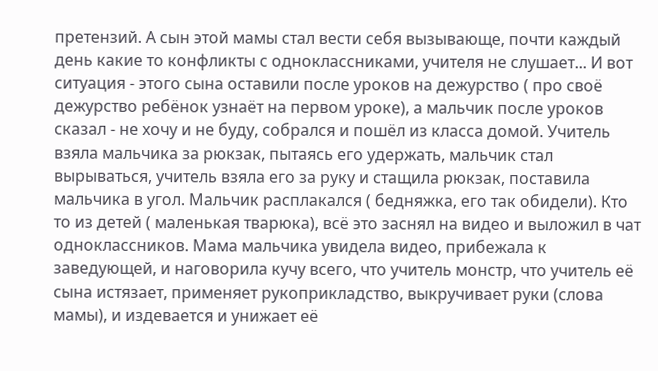претензий. А сын этой мамы стал вести себя вызывающе, почти каждый день какие то конфликты с одноклассниками, учителя не слушает... И вот ситуация - этого сына оставили после уроков на дежурство ( про своё дежурство ребёнок узнаёт на первом уроке), а мальчик после уроков сказал - не хочу и не буду, собрался и пошёл из класса домой. Учитель взяла мальчика за рюкзак, пытаясь его удержать, мальчик стал вырываться, учитель взяла его за руку и стащила рюкзак, поставила мальчика в угол. Мальчик расплакался ( бедняжка, его так обидели). Кто то из детей ( маленькая тварюка), всё это заснял на видео и выложил в чат одноклассников. Мама мальчика увидела видео, прибежала к заведующей, и наговорила кучу всего, что учитель монстр, что учитель её сына истязает, применяет рукоприкладство, выкручивает руки (слова мамы), и издевается и унижает её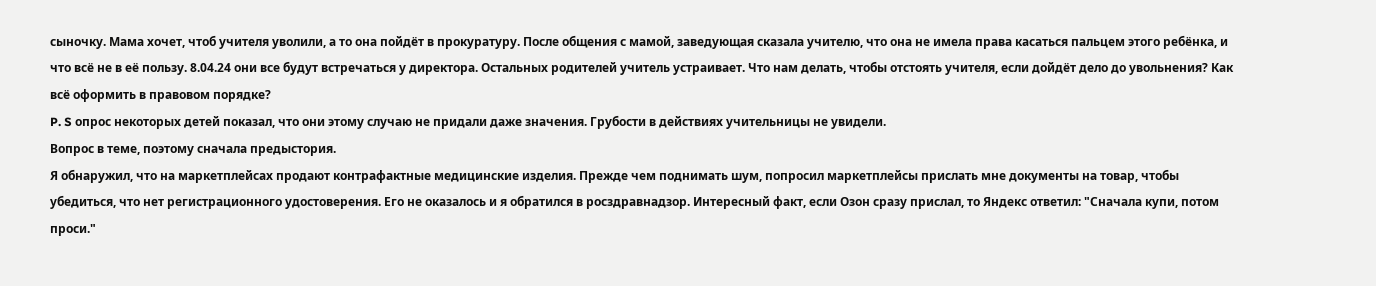сыночку. Мама хочет, чтоб учителя уволили, а то она пойдёт в прокуратуру. После общения с мамой, заведующая сказала учителю, что она не имела права касаться пальцем этого ребёнка, и что всё не в её пользу. 8.04.24 они все будут встречаться у директора. Остальных родителей учитель устраивает. Что нам делать, чтобы отстоять учителя, если дойдёт дело до увольнения? Как всё оформить в правовом порядке?
P. S опрос некоторых детей показал, что они этому случаю не придали даже значения. Грубости в действиях учительницы не увидели.
Вопрос в теме, поэтому сначала предыстория.
Я обнаружил, что на маркетплейсах продают контрафактные медицинские изделия. Прежде чем поднимать шум, попросил маркетплейсы прислать мне документы на товар, чтобы убедиться, что нет регистрационного удостоверения. Его не оказалось и я обратился в росздравнадзор. Интересный факт, если Озон сразу прислал, то Яндекс ответил: "Сначала купи, потом проси."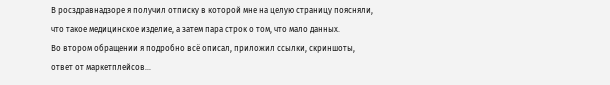В росздравнадзоре я получил отписку в которой мне на целую страницу поясняли, что такое медицинское изделие, а затем пара строк о том, что мало данных.
Во втором обращении я подробно всё описал, приложил ссылки, скриншоты, ответ от маркетплейсов...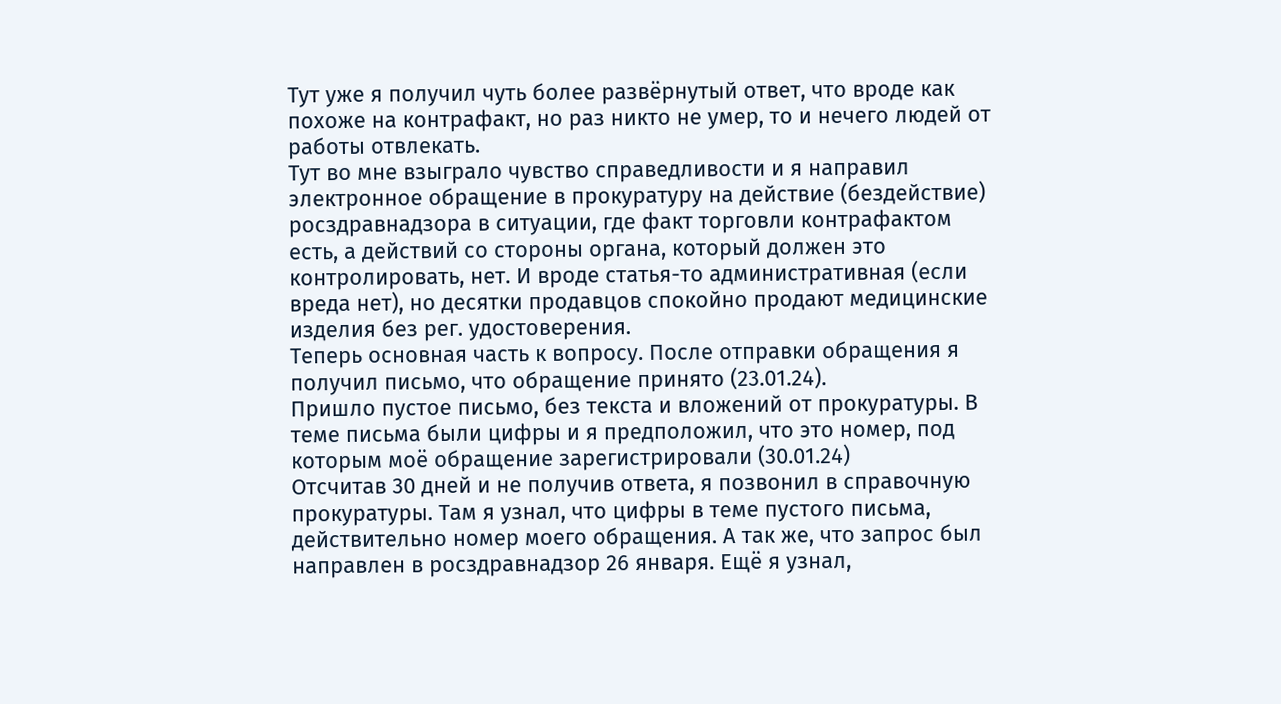Тут уже я получил чуть более развёрнутый ответ, что вроде как похоже на контрафакт, но раз никто не умер, то и нечего людей от работы отвлекать.
Тут во мне взыграло чувство справедливости и я направил электронное обращение в прокуратуру на действие (бездействие) росздравнадзора в ситуации, где факт торговли контрафактом есть, а действий со стороны органа, который должен это контролировать, нет. И вроде статья-то административная (если вреда нет), но десятки продавцов спокойно продают медицинские изделия без рег. удостоверения.
Теперь основная часть к вопросу. После отправки обращения я получил письмо, что обращение принято (23.01.24).
Пришло пустое письмо, без текста и вложений от прокуратуры. В теме письма были цифры и я предположил, что это номер, под которым моё обращение зарегистрировали (30.01.24)
Отсчитав 30 дней и не получив ответа, я позвонил в справочную прокуратуры. Там я узнал, что цифры в теме пустого письма, действительно номер моего обращения. А так же, что запрос был направлен в росздравнадзор 26 января. Ещё я узнал,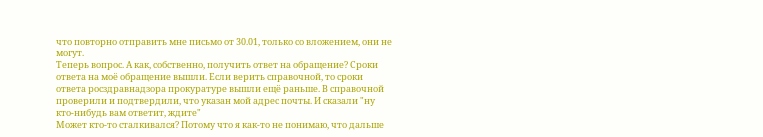что повторно отправить мне письмо от 30.01, только со вложением, они не могут.
Теперь вопрос. А как, собственно, получить ответ на обращение? Сроки ответа на моё обращение вышли. Если верить справочной, то сроки ответа росздравнадзора прокуратуре вышли ещё раньше. В справочной проверили и подтвердили, что указан мой адрес почты. И сказали "ну кто-нибудь вам ответит, ждите"
Может кто-то сталкивался? Потому что я как-то не понимаю, что дальше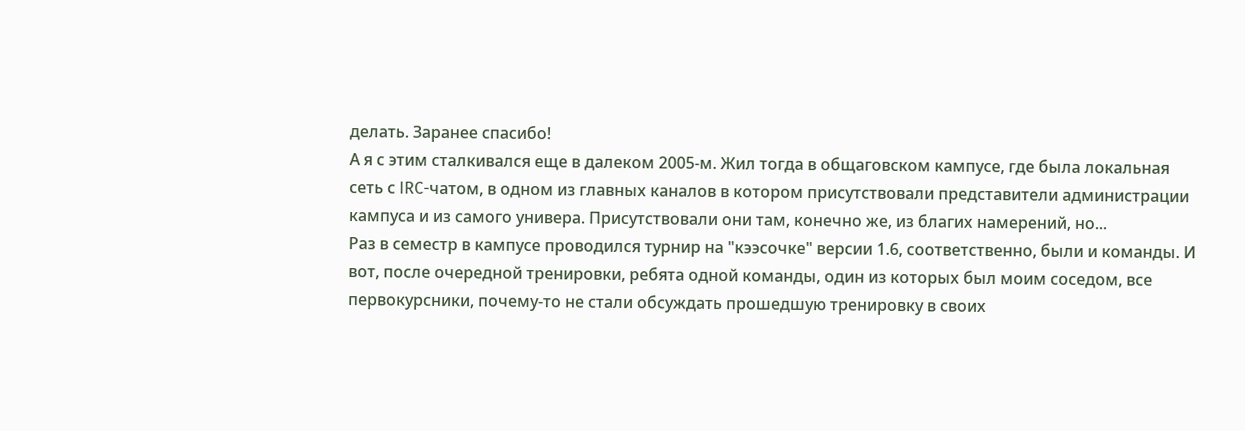делать. Заранее спасибо!
А я с этим сталкивался еще в далеком 2005-м. Жил тогда в общаговском кампусе, где была локальная сеть с IRC-чатом, в одном из главных каналов в котором присутствовали представители администрации кампуса и из самого универа. Присутствовали они там, конечно же, из благих намерений, но...
Раз в семестр в кампусе проводился турнир на "кээсочке" версии 1.6, соответственно, были и команды. И вот, после очередной тренировки, ребята одной команды, один из которых был моим соседом, все первокурсники, почему-то не стали обсуждать прошедшую тренировку в своих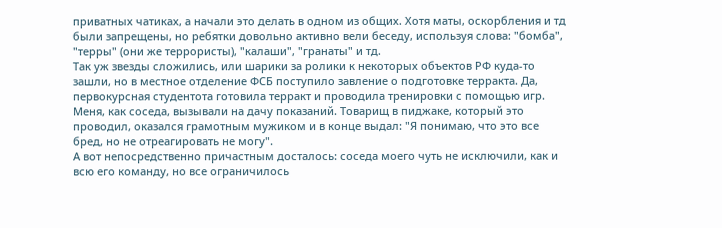приватных чатиках, а начали это делать в одном из общих. Хотя маты, оскорбления и тд были запрещены, но ребятки довольно активно вели беседу, используя слова: "бомба", "терры" (они же террористы), "калаши", "гранаты" и тд.
Так уж звезды сложились, или шарики за ролики к некоторых объектов РФ куда-то зашли, но в местное отделение ФСБ поступило завление о подготовке терракта. Да, первокурсная студентота готовила терракт и проводила тренировки с помощью игр.
Меня, как соседа, вызывали на дачу показаний. Товарищ в пиджаке, который это проводил, оказался грамотным мужиком и в конце выдал: "Я понимаю, что это все бред, но не отреагировать не могу".
А вот непосредственно причастным досталось: соседа моего чуть не исключили, как и всю его команду, но все ограничилось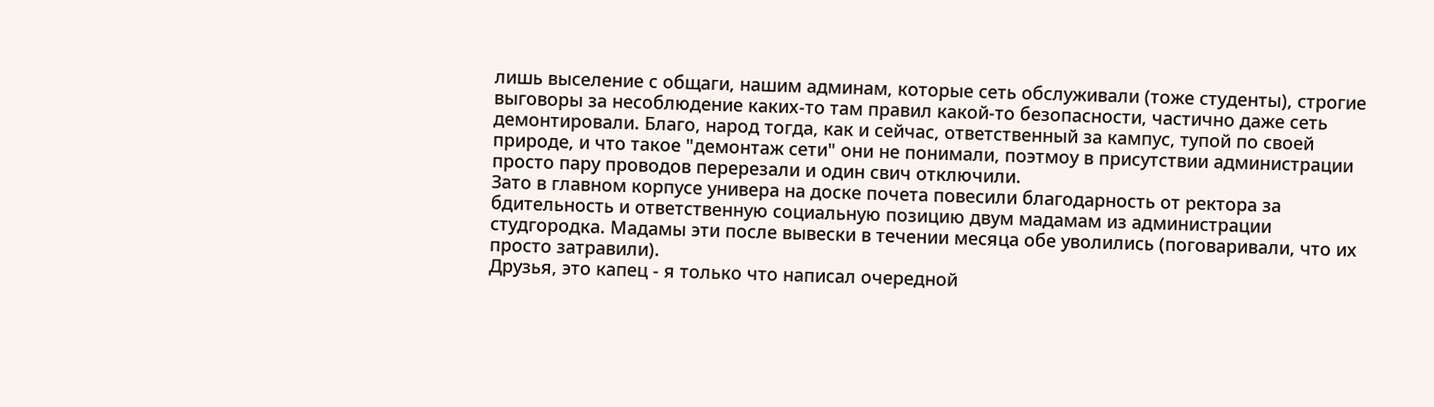лишь выселение с общаги, нашим админам, которые сеть обслуживали (тоже студенты), строгие выговоры за несоблюдение каких-то там правил какой-то безопасности, частично даже сеть демонтировали. Благо, народ тогда, как и сейчас, ответственный за кампус, тупой по своей природе, и что такое "демонтаж сети" они не понимали, поэтмоу в присутствии администрации просто пару проводов перерезали и один свич отключили.
Зато в главном корпусе универа на доске почета повесили благодарность от ректора за бдительность и ответственную социальную позицию двум мадамам из администрации студгородка. Мадамы эти после вывески в течении месяца обе уволились (поговаривали, что их просто затравили).
Друзья, это капец - я только что написал очередной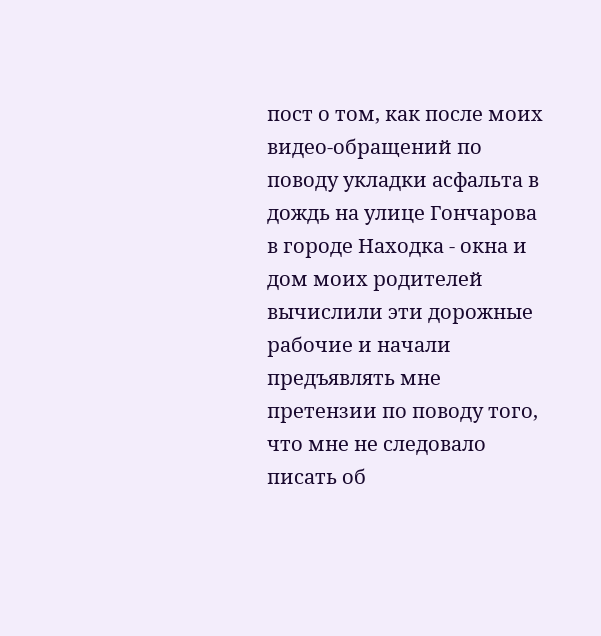пост о том, как после моих видео-обращений по поводу укладки асфальта в дождь на улице Гончарова в городе Находка - окна и дом моих родителей вычислили эти дорожные рабочие и начали предъявлять мне претензии по поводу того, что мне не следовало писать об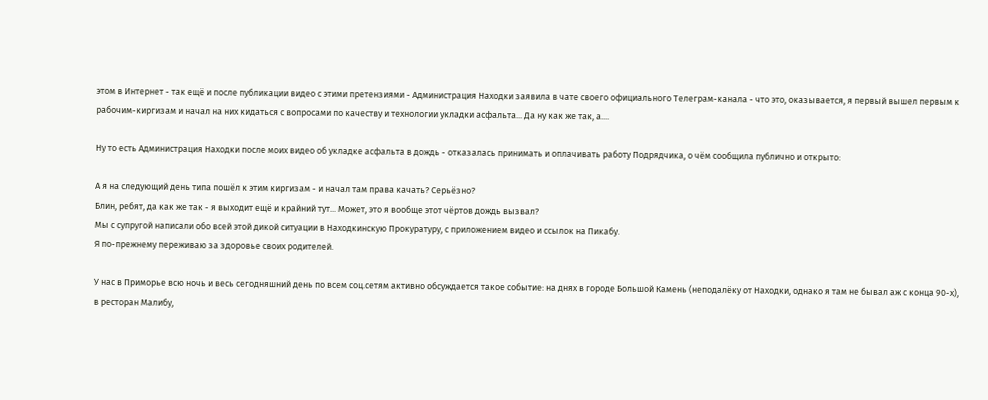этом в Интернет - так ещё и после публикации видео с этими претензиями - Администрация Находки заявила в чате своего официального Телеграм-канала - что это, оказывается, я первый вышел первым к рабочим-киргизам и начал на них кидаться с вопросами по качеству и технологии укладки асфальта... Да ну как же так, а....

Ну то есть Администрация Находки после моих видео об укладке асфальта в дождь - отказалась принимать и оплачивать работу Подрядчика, о чём сообщила публично и открыто:

А я на следующий день типа пошёл к этим киргизам - и начал там права качать? Серьёзно?
Блин, ребят, да как же так - я выходит ещё и крайний тут... Может, это я вообще этот чёртов дождь вызвал?
Мы с супругой написали обо всей этой дикой ситуации в Находкинскую Прокуратуру, с приложением видео и ссылок на Пикабу.
Я по-прежнему переживаю за здоровье своих родителей.

У нас в Приморье всю ночь и весь сегодняшний день по всем соц.сетям активно обсуждается такое событие: на днях в городе Большой Камень (неподалёку от Находки, однако я там не бывал аж с конца 90-х), в ресторан Малибу,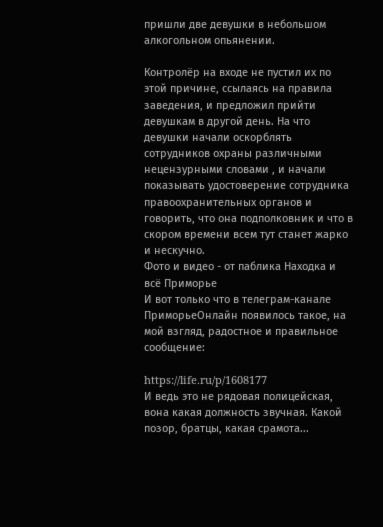пришли две девушки в небольшом алкогольном опьянении.

Контролёр на входе не пустил их по этой причине, ссылаясь на правила заведения, и предложил прийти девушкам в другой день. На что девушки начали оскорблять сотрудников охраны различными нецензурными словами , и начали показывать удостоверение сотрудника правоохранительных органов и говорить, что она подполковник и что в скором времени всем тут станет жарко и нескучно.
Фото и видео - от паблика Находка и всё Приморье
И вот только что в телеграм-канале ПриморьеОнлайн появилось такое, на мой взгляд, радостное и правильное сообщение:

https://life.ru/p/1608177
И ведь это не рядовая полицейская, вона какая должность звучная. Какой позор, братцы, какая срамота...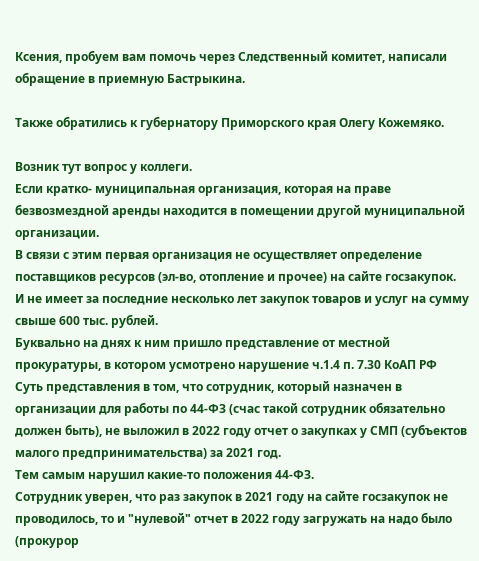Ксения, пробуем вам помочь через Следственный комитет, написали обращение в приемную Бастрыкина.

Также обратились к губернатору Приморского края Олегу Кожемяко.

Возник тут вопрос у коллеги.
Если кратко- муниципальная организация, которая на праве безвозмездной аренды находится в помещении другой муниципальной организации.
В связи с этим первая организация не осуществляет определение поставщиков ресурсов (эл-во, отопление и прочее) на сайте госзакупок.
И не имеет за последние несколько лет закупок товаров и услуг на сумму свыше 600 тыс. рублей.
Буквально на днях к ним пришло представление от местной прокуратуры, в котором усмотрено нарушение ч.1.4 п. 7.30 КоАП РФ
Суть представления в том, что сотрудник, который назначен в организации для работы по 44-ФЗ (счас такой сотрудник обязательно должен быть), не выложил в 2022 году отчет о закупках у СМП (субъектов малого предпринимательства) за 2021 год.
Тем самым нарушил какие-то положения 44-ФЗ.
Сотрудник уверен, что раз закупок в 2021 году на сайте госзакупок не проводилось, то и "нулевой" отчет в 2022 году загружать на надо было (прокурор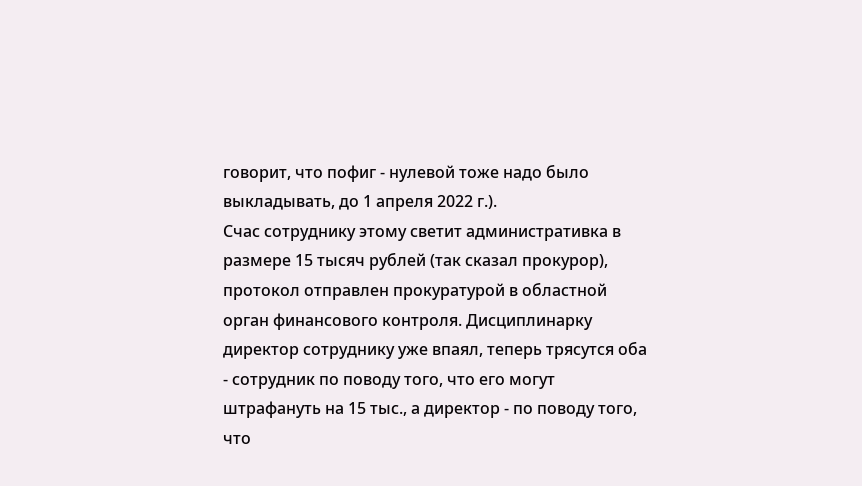говорит, что пофиг - нулевой тоже надо было выкладывать, до 1 апреля 2022 г.).
Счас сотруднику этому светит административка в размере 15 тысяч рублей (так сказал прокурор), протокол отправлен прокуратурой в областной орган финансового контроля. Дисциплинарку директор сотруднику уже впаял, теперь трясутся оба - сотрудник по поводу того, что его могут штрафануть на 15 тыс., а директор - по поводу того, что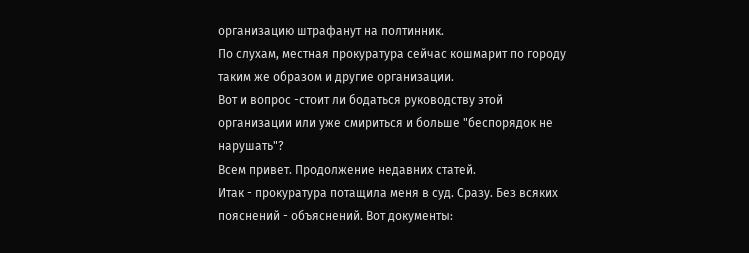организацию штрафанут на полтинник.
По слухам, местная прокуратура сейчас кошмарит по городу таким же образом и другие организации.
Вот и вопрос -стоит ли бодаться руководству этой организации или уже смириться и больше "беспорядок не нарушать"?
Всем привет. Продолжение недавних статей.
Итак - прокуратура потащила меня в суд. Сразу. Без всяких пояснений - объяснений. Вот документы: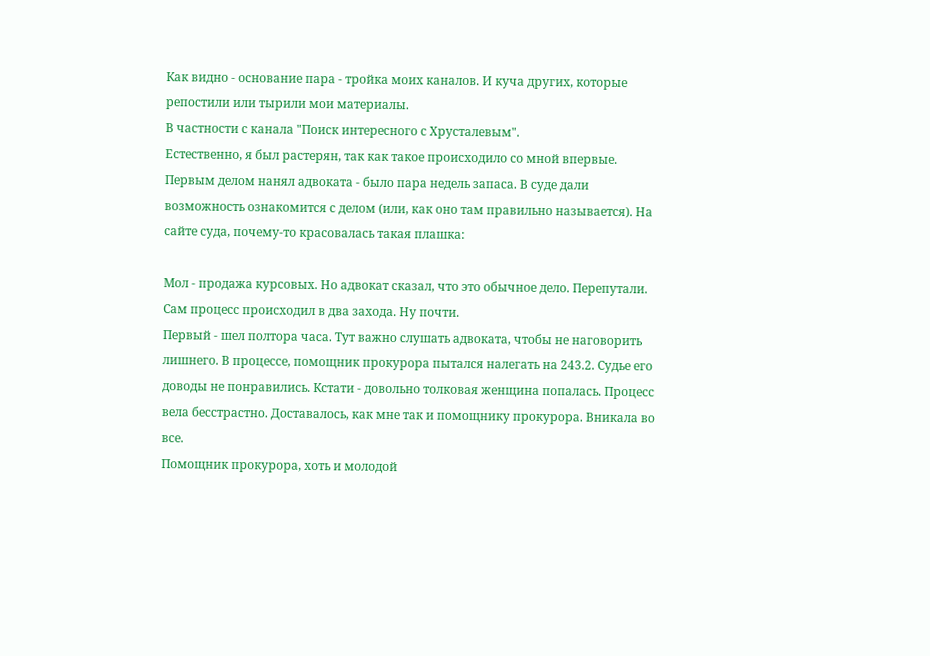Как видно - основание пара - тройка моих каналов. И куча других, которые репостили или тырили мои материалы.
В частности с канала "Поиск интересного с Хрусталевым".
Естественно, я был растерян, так как такое происходило со мной впервые. Первым делом нанял адвоката - было пара недель запаса. В суде дали возможность ознакомится с делом (или, как оно там правильно называется). На сайте суда, почему-то красовалась такая плашка:

Мол - продажа курсовых. Но адвокат сказал, что это обычное дело. Перепутали.
Сам процесс происходил в два захода. Ну почти.
Первый - шел полтора часа. Тут важно слушать адвоката, чтобы не наговорить лишнего. В процессе, помощник прокурора пытался налегать на 243.2. Судье его доводы не понравились. Кстати - довольно толковая женщина попалась. Процесс вела бесстрастно. Доставалось, как мне так и помощнику прокурора. Вникала во все.
Помощник прокурора, хоть и молодой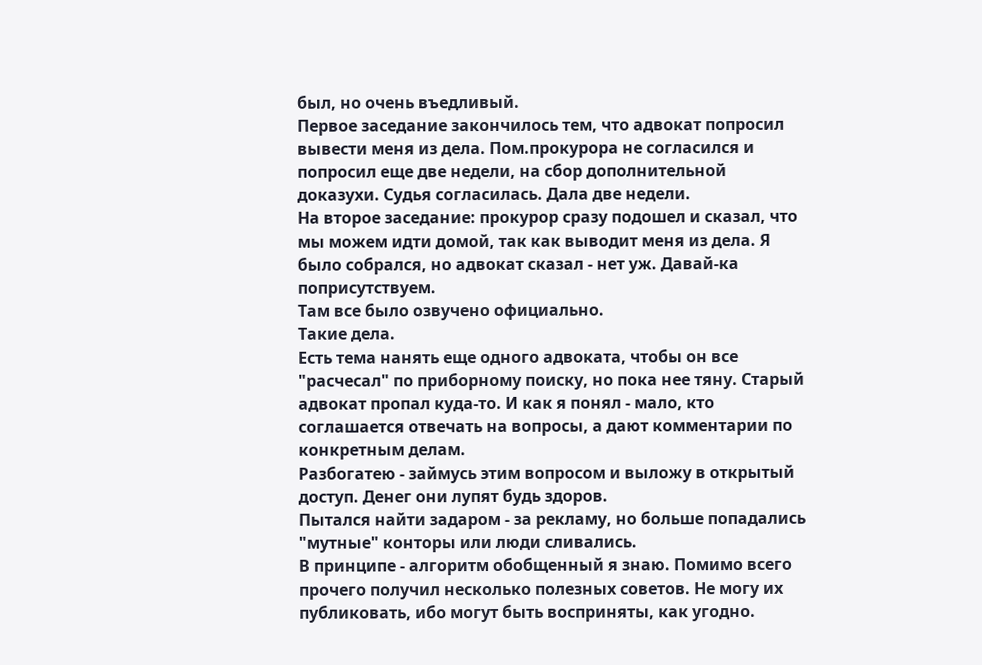был, но очень въедливый.
Первое заседание закончилось тем, что адвокат попросил вывести меня из дела. Пом.прокурора не согласился и попросил еще две недели, на сбор дополнительной доказухи. Судья согласилась. Дала две недели.
На второе заседание: прокурор сразу подошел и сказал, что мы можем идти домой, так как выводит меня из дела. Я было собрался, но адвокат сказал - нет уж. Давай-ка поприсутствуем.
Там все было озвучено официально.
Такие дела.
Есть тема нанять еще одного адвоката, чтобы он все "расчесал" по приборному поиску, но пока нее тяну. Старый адвокат пропал куда-то. И как я понял - мало, кто соглашается отвечать на вопросы, а дают комментарии по конкретным делам.
Разбогатею - займусь этим вопросом и выложу в открытый доступ. Денег они лупят будь здоров.
Пытался найти задаром - за рекламу, но больше попадались "мутные" конторы или люди сливались.
В принципе - алгоритм обобщенный я знаю. Помимо всего прочего получил несколько полезных советов. Не могу их публиковать, ибо могут быть восприняты, как угодно.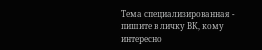Тема специализированная - пишите в личку ВК, кому интересно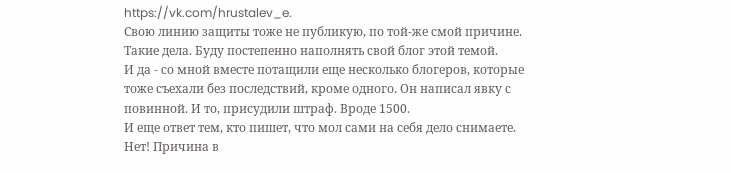https://vk.com/hrustalev_e.
Свою линию защиты тоже не публикую, по той-же смой причине.
Такие дела. Буду постепенно наполнять свой блог этой темой.
И да - со мной вместе потащили еще несколько блогеров, которые тоже съехали без последствий, кроме одного. Он написал явку с повинной. И то, присудили штраф. Вроде 1500.
И еще ответ тем, кто пишет, что мол сами на себя дело снимаете. Нет! Причина в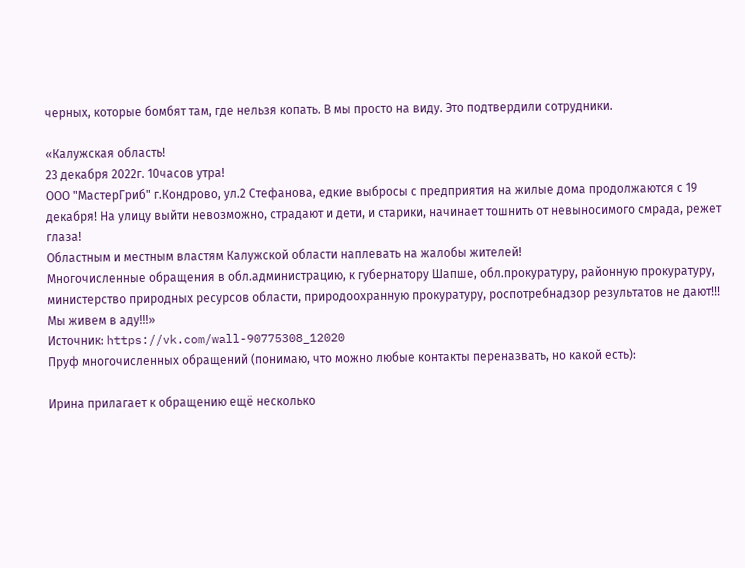черных, которые бомбят там, где нельзя копать. В мы просто на виду. Это подтвердили сотрудники.

«Калужская область!
23 декабря 2022г. 10часов утра!
ООО "МастерГриб" г.Кондрово, ул.2 Стефанова, едкие выбросы с предприятия на жилые дома продолжаются с 19 декабря! На улицу выйти невозможно, страдают и дети, и старики, начинает тошнить от невыносимого смрада, режет глаза!
Областным и местным властям Калужской области наплевать на жалобы жителей!
Многочисленные обращения в обл.администрацию, к губернатору Шапше, обл.прокуратуру, районную прокуратуру, министерство природных ресурсов области, природоохранную прокуратуру, роспотребнадзор результатов не дают!!!
Мы живем в аду!!!»
Источник: https://vk.com/wall-90775308_12020
Пруф многочисленных обращений (понимаю, что можно любые контакты переназвать, но какой есть):

Ирина прилагает к обращению ещё несколько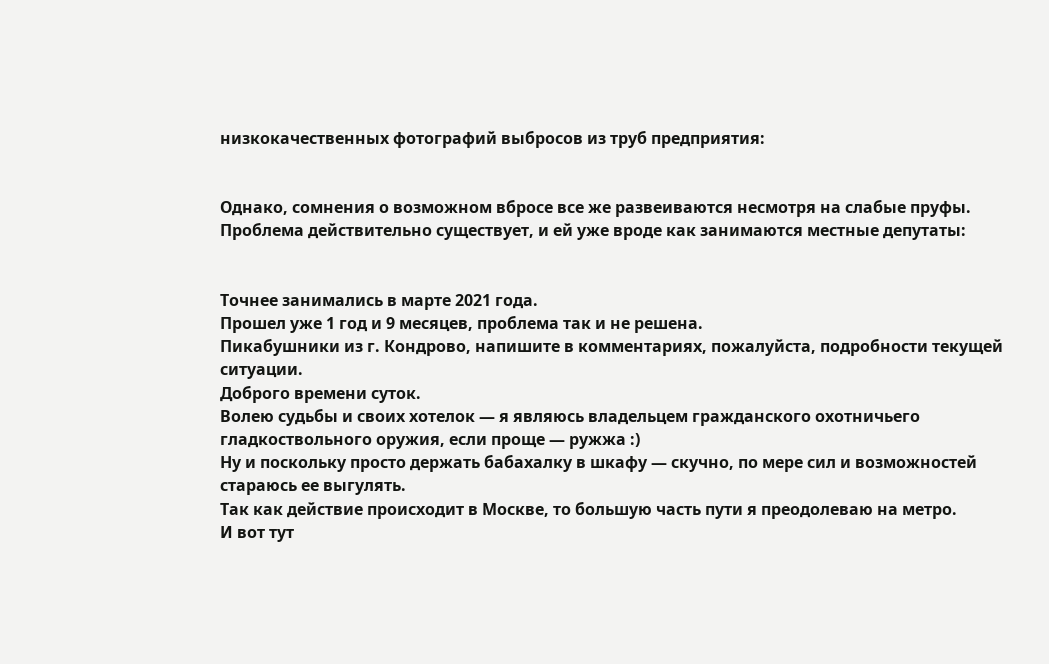низкокачественных фотографий выбросов из труб предприятия:


Однако, сомнения о возможном вбросе все же развеиваются несмотря на слабые пруфы. Проблема действительно существует, и ей уже вроде как занимаются местные депутаты:


Точнее занимались в марте 2021 года.
Прошел уже 1 год и 9 месяцев, проблема так и не решена.
Пикабушники из г. Кондрово, напишите в комментариях, пожалуйста, подробности текущей ситуации.
Доброго времени суток.
Волею судьбы и своих хотелок — я являюсь владельцем гражданского охотничьего гладкоствольного оружия, если проще — ружжа :)
Ну и поскольку просто держать бабахалку в шкафу — скучно, по мере сил и возможностей стараюсь ее выгулять.
Так как действие происходит в Москве, то большую часть пути я преодолеваю на метро.
И вот тут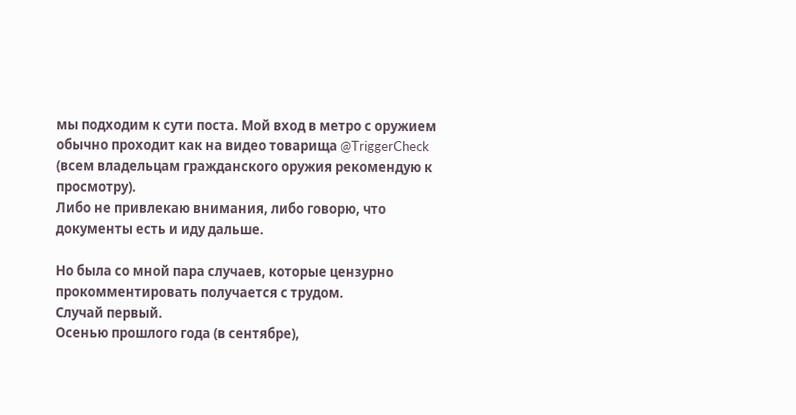мы подходим к сути поста. Мой вход в метро с оружием обычно проходит как на видео товарища @TriggerCheck (всем владельцам гражданского оружия рекомендую к просмотру).
Либо не привлекаю внимания, либо говорю, что документы есть и иду дальше.

Но была со мной пара случаев, которые цензурно прокомментировать получается с трудом.
Случай первый.
Осенью прошлого года (в сентябре),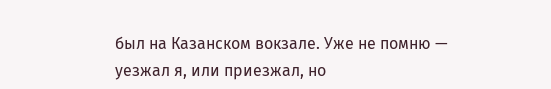был на Казанском вокзале. Уже не помню — уезжал я, или приезжал, но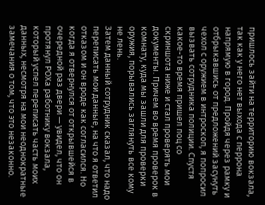пришлось зайти на территорию вокзала, так как у него нет выхода с перрона напрямую в город. Пройдя через рамку и отбрыкавшись от предложений засунуть чехол с оружием в интроскоп, я попросил вызвать сотрудника полиции. Спустя какое-то время пришел поц со скриншота ниже и стал проверять мои документы. Причем во время проверок в комнату, куда мы зашли для проверки оружия, порывались заглянуть все кому не лень.
Затем данный сотрудник сказал, что надо переписать мои данные, на что я ответил отказом и он вроде как согласился. Но когда я отвернулся от открывшейся в очередной раз двери — увидел, что он протянул РОХа работнику вокзала, который успел переписать часть моих данных, несмотря на мои неоднократные замечания о том, что это незаконно.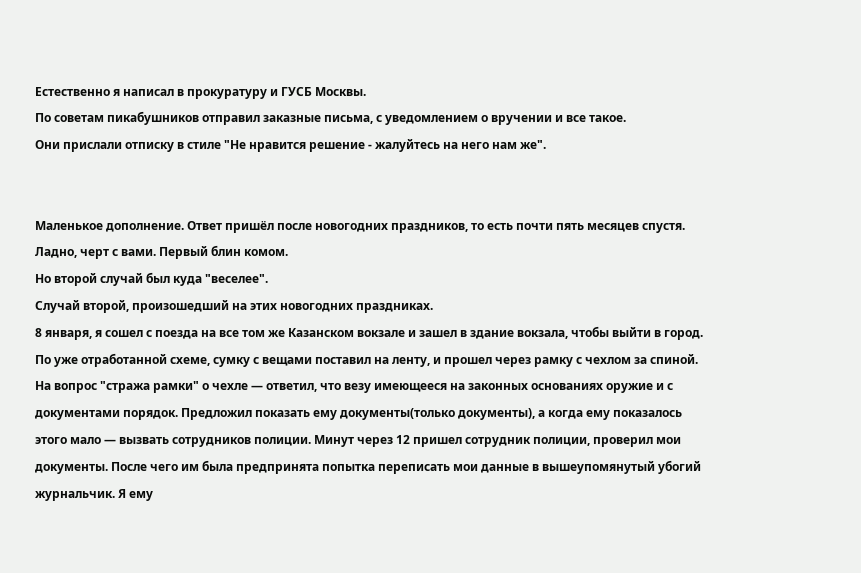Естественно я написал в прокуратуру и ГУСБ Москвы.
По советам пикабушников отправил заказные письма, с уведомлением о вручении и все такое.
Они прислали отписку в стиле "Не нравится решение - жалуйтесь на него нам же".


Маленькое дополнение. Ответ пришёл после новогодних праздников, то есть почти пять месяцев спустя.
Ладно, черт с вами. Первый блин комом.
Но второй случай был куда "веселее".
Случай второй, произошедший на этих новогодних праздниках.
8 января, я сошел с поезда на все том же Казанском вокзале и зашел в здание вокзала, чтобы выйти в город.
По уже отработанной схеме, сумку с вещами поставил на ленту, и прошел через рамку с чехлом за спиной. На вопрос "стража рамки" о чехле — ответил, что везу имеющееся на законных основаниях оружие и с документами порядок. Предложил показать ему документы(только документы), а когда ему показалось этого мало — вызвать сотрудников полиции. Минут через 12 пришел сотрудник полиции, проверил мои документы. После чего им была предпринята попытка переписать мои данные в вышеупомянутый убогий журнальчик. Я ему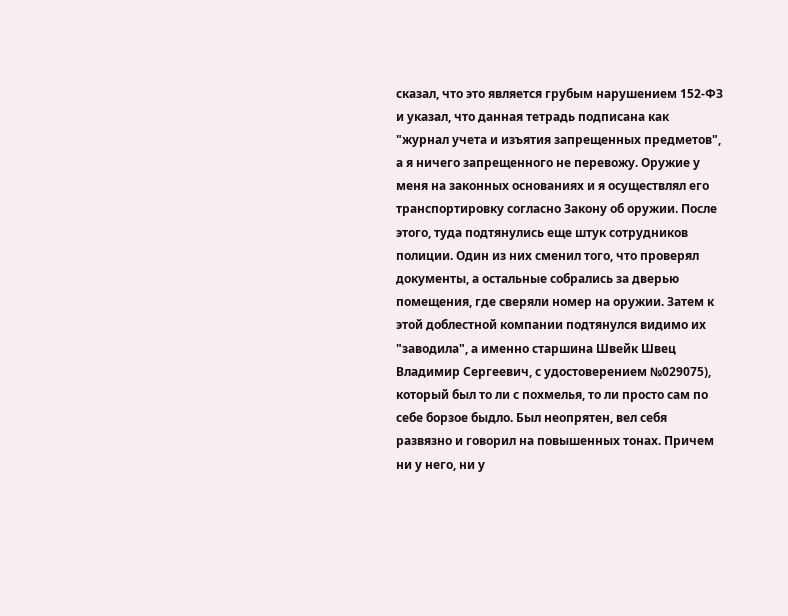сказал, что это является грубым нарушением 152-ФЗ и указал, что данная тетрадь подписана как "журнал учета и изъятия запрещенных предметов", а я ничего запрещенного не перевожу. Оружие у меня на законных основаниях и я осуществлял его транспортировку согласно Закону об оружии. После этого, туда подтянулись еще штук сотрудников полиции. Один из них сменил того, что проверял документы, а остальные собрались за дверью помещения, где сверяли номер на оружии. Затем к этой доблестной компании подтянулся видимо их "заводила", а именно старшина Швейк Швец Владимир Сергеевич, с удостоверением №029075), который был то ли с похмелья, то ли просто сам по себе борзое быдло. Был неопрятен, вел себя развязно и говорил на повышенных тонах. Причем ни у него, ни у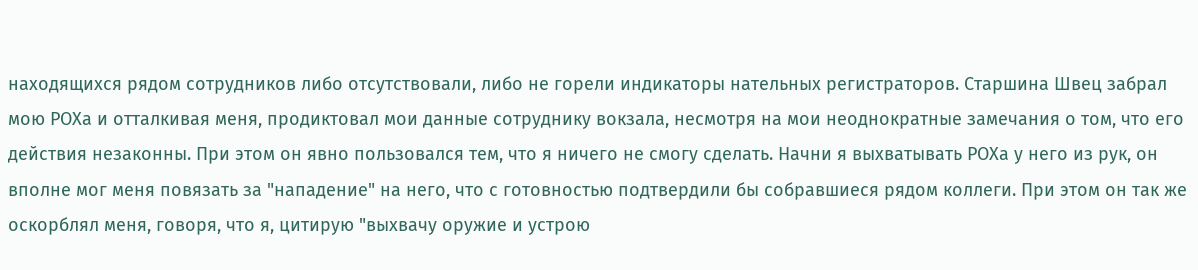находящихся рядом сотрудников либо отсутствовали, либо не горели индикаторы нательных регистраторов. Старшина Швец забрал мою РОХа и отталкивая меня, продиктовал мои данные сотруднику вокзала, несмотря на мои неоднократные замечания о том, что его действия незаконны. При этом он явно пользовался тем, что я ничего не смогу сделать. Начни я выхватывать РОХа у него из рук, он вполне мог меня повязать за "нападение" на него, что с готовностью подтвердили бы собравшиеся рядом коллеги. При этом он так же оскорблял меня, говоря, что я, цитирую "выхвачу оружие и устрою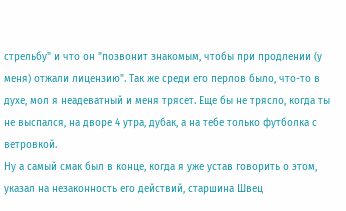стрельбу" и что он "позвонит знакомым, чтобы при продлении (у меня) отжали лицензию". Так же среди его перлов было, что-то в духе, мол я неадеватный и меня трясет. Еще бы не трясло, когда ты не выспался, на дворе 4 утра, дубак, а на тебе только футболка с ветровкой.
Ну а самый смак был в конце, когда я уже устав говорить о этом, указал на незаконность его действий, старшина Швец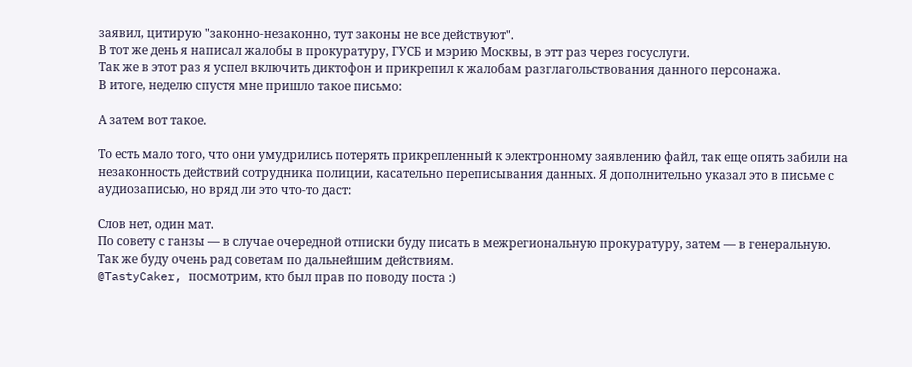заявил, цитирую "законно-незаконно, тут законы не все действуют".
В тот же день я написал жалобы в прокуратуру, ГУСБ и мэрию Москвы, в этт раз через госуслуги.
Так же в этот раз я успел включить диктофон и прикрепил к жалобам разглагольствования данного персонажа.
В итоге, неделю спустя мне пришло такое письмо:

А затем вот такое.

То есть мало того, что они умудрились потерять прикрепленный к электронному заявлению файл, так еще опять забили на незаконность действий сотрудника полиции, касательно переписывания данных. Я дополнительно указал это в письме с аудиозаписью, но вряд ли это что-то даст:

Слов нет, один мат.
По совету с ганзы — в случае очередной отписки буду писать в межрегиональную прокуратуру, затем — в генеральную.
Так же буду очень рад советам по дальнейшим действиям.
@TastyCaker, посмотрим, кто был прав по поводу поста :)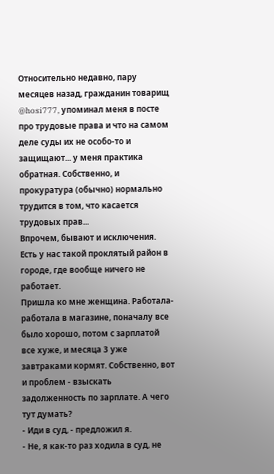Относительно недавно, пару месяцев назад, гражданин товарищ @hosi777, упоминал меня в посте про трудовые права и что на самом деле суды их не особо-то и защищают... у меня практика обратная. Собственно, и прокуратура (обычно) нормально трудится в том, что касается трудовых прав...
Впрочем, бывают и исключения. Есть у нас такой проклятый район в городе, где вообще ничего не работает.
Пришла ко мне женщина. Работала-работала в магазине, поначалу все было хорошо, потом с зарплатой все хуже, и месяца 3 уже завтраками кормят. Собственно, вот и проблем - взыскать задолженность по зарплате. А чего тут думать?
- Иди в суд, - предложил я.
- Не, я как-то раз ходила в суд, не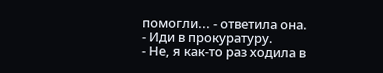помогли... - ответила она.
- Иди в прокуратуру.
- Не, я как-то раз ходила в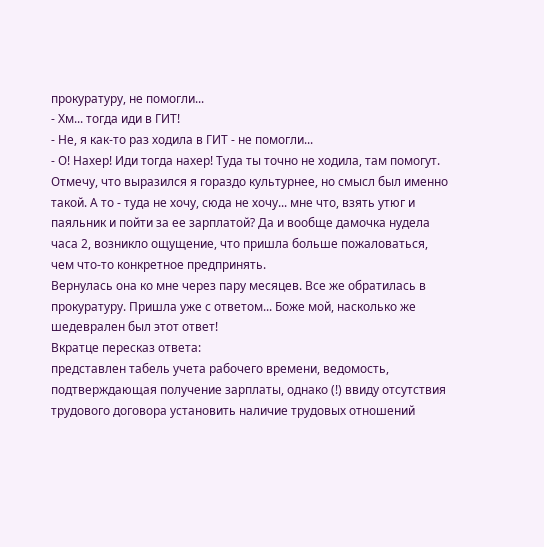прокуратуру, не помогли...
- Хм... тогда иди в ГИТ!
- Не, я как-то раз ходила в ГИТ - не помогли...
- О! Нахер! Иди тогда нахер! Туда ты точно не ходила, там помогут.
Отмечу, что выразился я гораздо культурнее, но смысл был именно такой. А то - туда не хочу, сюда не хочу... мне что, взять утюг и паяльник и пойти за ее зарплатой? Да и вообще дамочка нудела часа 2, возникло ощущение, что пришла больше пожаловаться, чем что-то конкретное предпринять.
Вернулась она ко мне через пару месяцев. Все же обратилась в прокуратуру. Пришла уже с ответом... Боже мой, насколько же шедеврален был этот ответ!
Вкратце пересказ ответа:
представлен табель учета рабочего времени, ведомость, подтверждающая получение зарплаты, однако (!) ввиду отсутствия трудового договора установить наличие трудовых отношений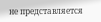не представляется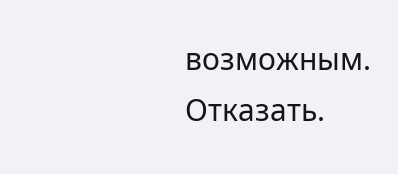возможным. Отказать.